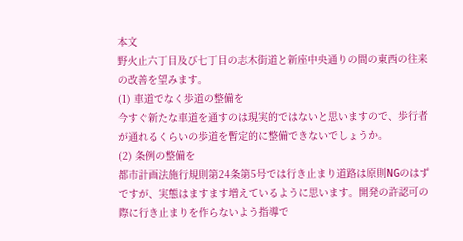本文
野火止六丁目及び七丁目の志木街道と新座中央通りの間の東西の往来の改善を望みます。
(1) 車道でなく歩道の整備を
今すぐ新たな車道を通すのは現実的ではないと思いますので、歩行者が通れるくらいの歩道を暫定的に整備できないでしょうか。
(2) 条例の整備を
都市計画法施行規則第24条第5号では行き止まり道路は原則NGのはずですが、実態はますます増えているように思います。開発の許認可の際に行き止まりを作らないよう指導で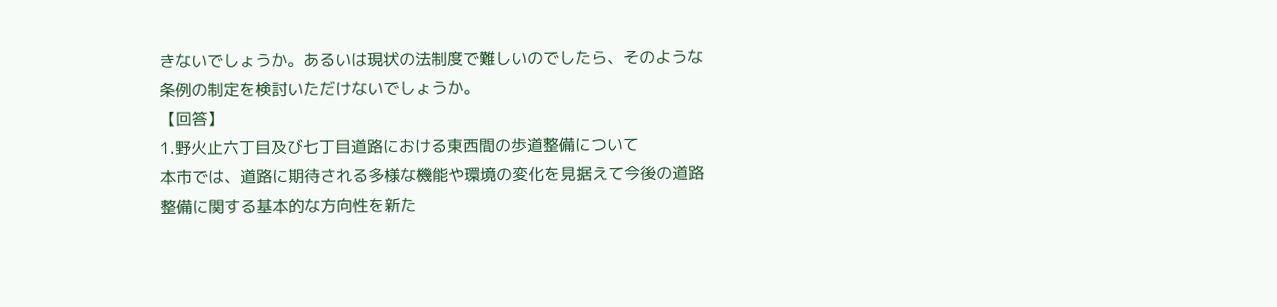きないでしょうか。あるいは現状の法制度で難しいのでしたら、そのような条例の制定を検討いただけないでしょうか。
【回答】
1.野火止六丁目及び七丁目道路における東西間の歩道整備について
本市では、道路に期待される多様な機能や環境の変化を見据えて今後の道路整備に関する基本的な方向性を新た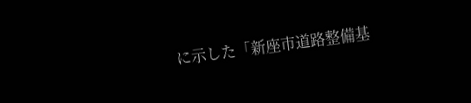に示した「新座市道路整備基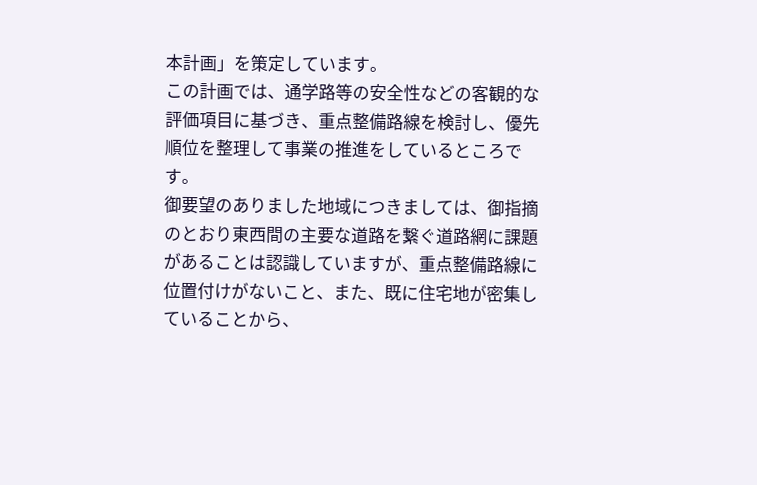本計画」を策定しています。
この計画では、通学路等の安全性などの客観的な評価項目に基づき、重点整備路線を検討し、優先順位を整理して事業の推進をしているところです。
御要望のありました地域につきましては、御指摘のとおり東西間の主要な道路を繋ぐ道路網に課題があることは認識していますが、重点整備路線に位置付けがないこと、また、既に住宅地が密集していることから、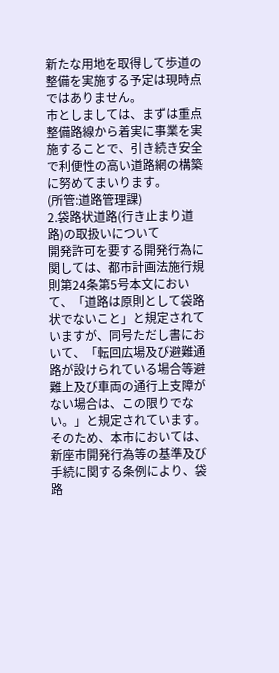新たな用地を取得して歩道の整備を実施する予定は現時点ではありません。
市としましては、まずは重点整備路線から着実に事業を実施することで、引き続き安全で利便性の高い道路網の構築に努めてまいります。
(所管:道路管理課)
2.袋路状道路(行き止まり道路)の取扱いについて
開発許可を要する開発行為に関しては、都市計画法施行規則第24条第5号本文において、「道路は原則として袋路状でないこと」と規定されていますが、同号ただし書において、「転回広場及び避難通路が設けられている場合等避難上及び車両の通行上支障がない場合は、この限りでない。」と規定されています。そのため、本市においては、新座市開発行為等の基準及び手続に関する条例により、袋路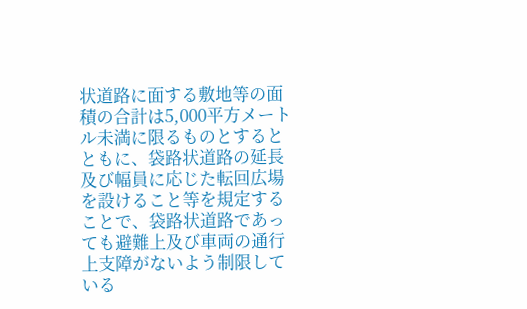状道路に面する敷地等の面積の合計は5,000平方メートル未満に限るものとするとともに、袋路状道路の延長及び幅員に応じた転回広場を設けること等を規定することで、袋路状道路であっても避難上及び車両の通行上支障がないよう制限している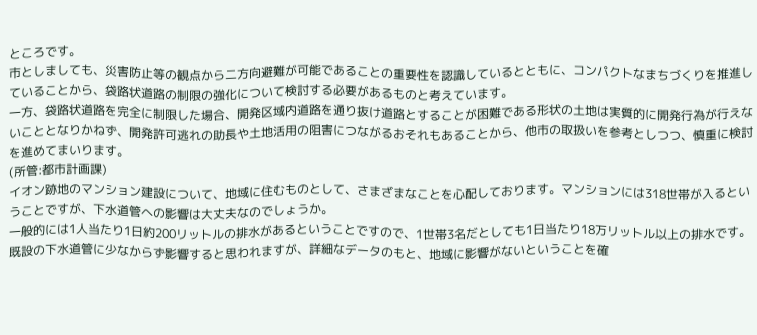ところです。
市としましても、災害防止等の観点から二方向避難が可能であることの重要性を認識しているとともに、コンパクトなまちづくりを推進していることから、袋路状道路の制限の強化について検討する必要があるものと考えています。
一方、袋路状道路を完全に制限した場合、開発区域内道路を通り抜け道路とすることが困難である形状の土地は実質的に開発行為が行えないこととなりかねず、開発許可逃れの助長や土地活用の阻害につながるおそれもあることから、他市の取扱いを参考としつつ、慎重に検討を進めてまいります。
(所管:都市計画課)
イオン跡地のマンション建設について、地域に住むものとして、さまざまなことを心配しております。マンションには318世帯が入るということですが、下水道管への影響は大丈夫なのでしょうか。
一般的には1人当たり1日約200リットルの排水があるということですので、1世帯3名だとしても1日当たり18万リットル以上の排水です。既設の下水道管に少なからず影響すると思われますが、詳細なデータのもと、地域に影響がないということを確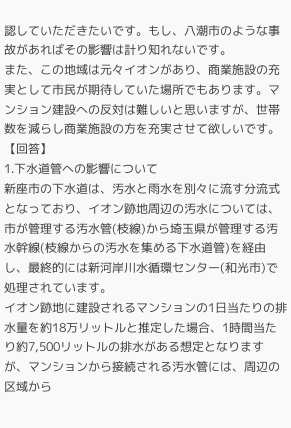認していただきたいです。もし、八潮市のような事故があればその影響は計り知れないです。
また、この地域は元々イオンがあり、商業施設の充実として市民が期待していた場所でもあります。マンション建設への反対は難しいと思いますが、世帯数を減らし商業施設の方を充実させて欲しいです。
【回答】
1.下水道管への影響について
新座市の下水道は、汚水と雨水を別々に流す分流式となっており、イオン跡地周辺の汚水については、市が管理する汚水管(枝線)から埼玉県が管理する汚水幹線(枝線からの汚水を集める下水道管)を経由し、最終的には新河岸川水循環センター(和光市)で処理されています。
イオン跡地に建設されるマンションの1日当たりの排水量を約18万リットルと推定した場合、1時間当たり約7,500リットルの排水がある想定となりますが、マンションから接続される汚水管には、周辺の区域から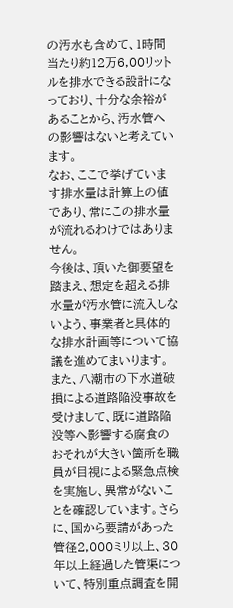の汚水も含めて、1時間当たり約12万6,00リットルを排水できる設計になっており、十分な余裕があることから、汚水管への影響はないと考えています。
なお、ここで挙げています排水量は計算上の値であり、常にこの排水量が流れるわけではありません。
今後は、頂いた御要望を踏まえ、想定を超える排水量が汚水管に流入しないよう、事業者と具体的な排水計画等について協議を進めてまいります。
また、八潮市の下水道破損による道路陥没事故を受けまして、既に道路陥没等へ影響する腐食のおそれが大きい箇所を職員が目視による緊急点検を実施し、異常がないことを確認しています。さらに、国から要請があった管径2,000ミリ以上、30年以上経過した管渠について、特別重点調査を開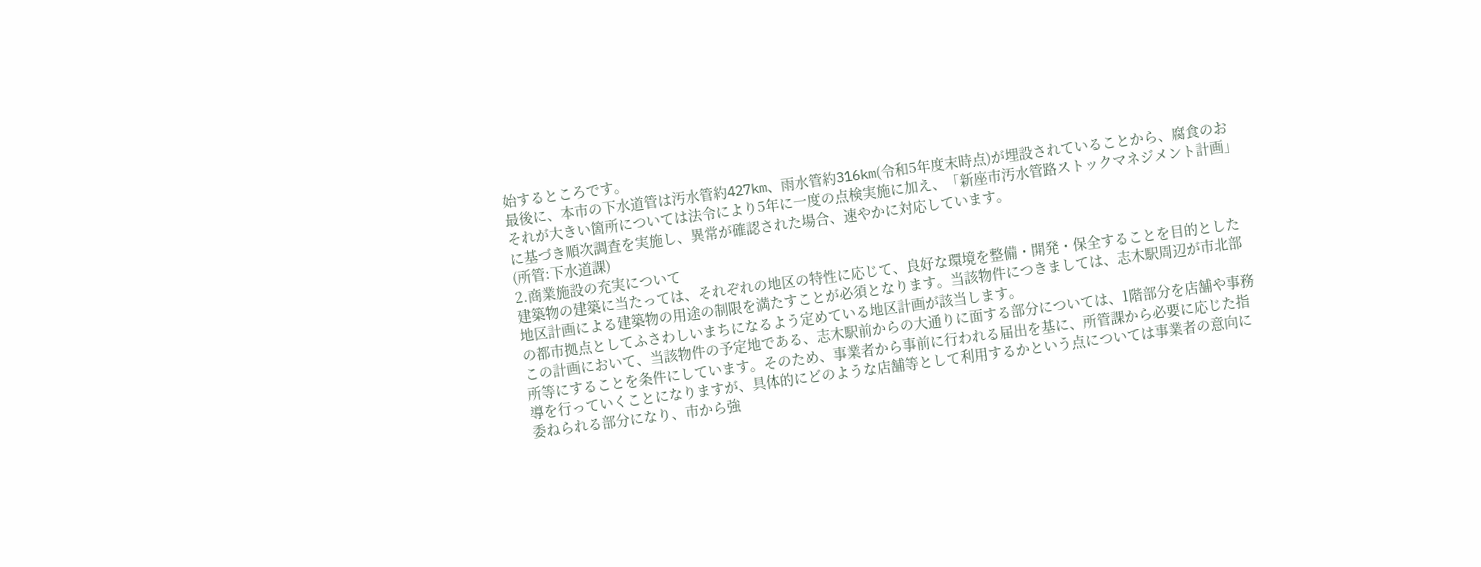始するところです。
最後に、本市の下水道管は汚水管約427km、雨水管約316km(令和5年度末時点)が埋設されていることから、腐食のおそれが大きい箇所については法令により5年に一度の点検実施に加え、「新座市汚水管路ストックマネジメント計画」に基づき順次調査を実施し、異常が確認された場合、速やかに対応しています。
(所管:下水道課)
2.商業施設の充実について
建築物の建築に当たっては、それぞれの地区の特性に応じて、良好な環境を整備・開発・保全することを目的とした地区計画による建築物の用途の制限を満たすことが必須となります。当該物件につきましては、志木駅周辺が市北部の都市拠点としてふさわしいまちになるよう定めている地区計画が該当します。
この計画において、当該物件の予定地である、志木駅前からの大通りに面する部分については、1階部分を店舗や事務所等にすることを条件にしています。そのため、事業者から事前に行われる届出を基に、所管課から必要に応じた指導を行っていくことになりますが、具体的にどのような店舗等として利用するかという点については事業者の意向に委ねられる部分になり、市から強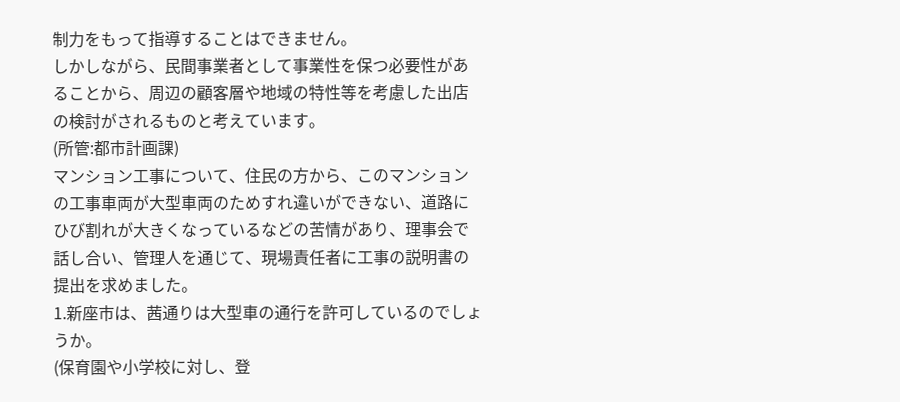制力をもって指導することはできません。
しかしながら、民間事業者として事業性を保つ必要性があることから、周辺の顧客層や地域の特性等を考慮した出店の検討がされるものと考えています。
(所管:都市計画課)
マンション工事について、住民の方から、このマンションの工事車両が大型車両のためすれ違いができない、道路にひび割れが大きくなっているなどの苦情があり、理事会で話し合い、管理人を通じて、現場責任者に工事の説明書の提出を求めました。
1.新座市は、茜通りは大型車の通行を許可しているのでしょうか。
(保育園や小学校に対し、登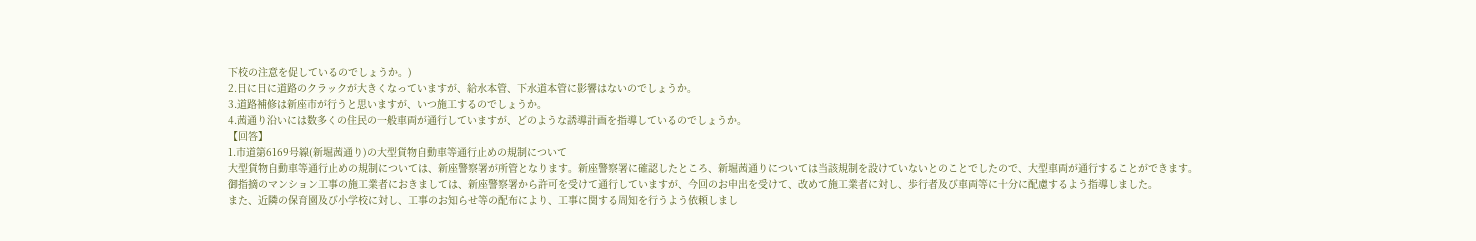下校の注意を促しているのでしょうか。)
2.日に日に道路のクラックが大きくなっていますが、給水本管、下水道本管に影響はないのでしょうか。
3.道路補修は新座市が行うと思いますが、いつ施工するのでしょうか。
4.茜通り沿いには数多くの住民の一般車両が通行していますが、どのような誘導計画を指導しているのでしょうか。
【回答】
1.市道第6169号線(新堀茜通り)の大型貨物自動車等通行止めの規制について
大型貨物自動車等通行止めの規制については、新座警察署が所管となります。新座警察署に確認したところ、新堀茜通りについては当該規制を設けていないとのことでしたので、大型車両が通行することができます。
御指摘のマンション工事の施工業者におきましては、新座警察署から許可を受けて通行していますが、今回のお申出を受けて、改めて施工業者に対し、歩行者及び車両等に十分に配慮するよう指導しました。
また、近隣の保育園及び小学校に対し、工事のお知らせ等の配布により、工事に関する周知を行うよう依頼しまし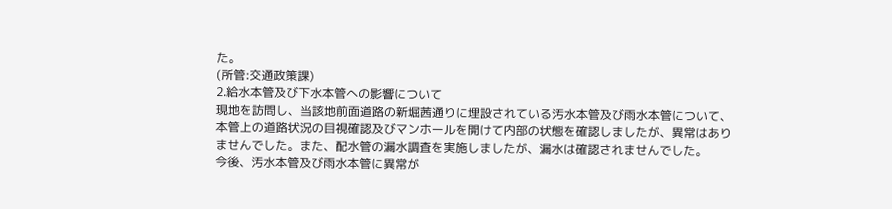た。
(所管:交通政策課)
2.給水本管及び下水本管への影響について
現地を訪問し、当該地前面道路の新堀茜通りに埋設されている汚水本管及び雨水本管について、本管上の道路状況の目視確認及びマンホールを開けて内部の状態を確認しましたが、異常はありませんでした。また、配水管の漏水調査を実施しましたが、漏水は確認されませんでした。
今後、汚水本管及び雨水本管に異常が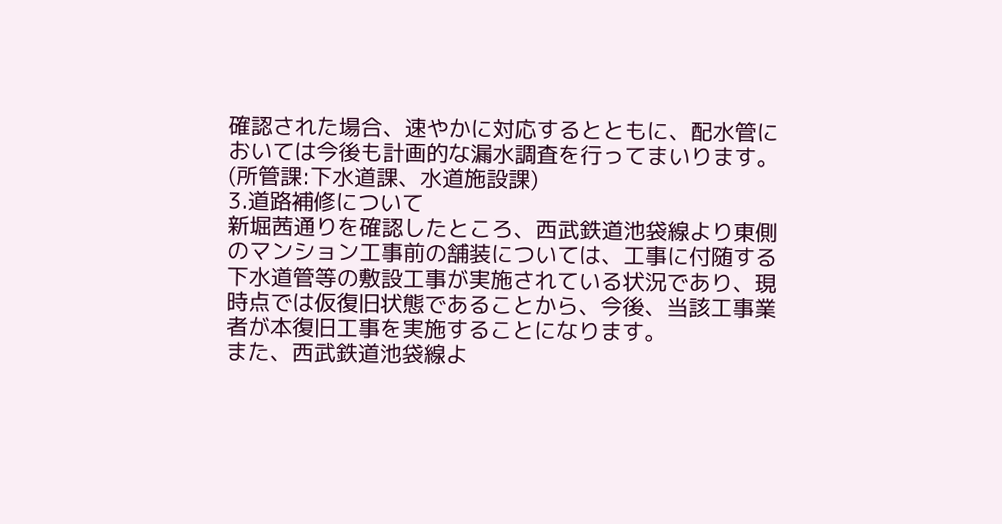確認された場合、速やかに対応するとともに、配水管においては今後も計画的な漏水調査を行ってまいります。
(所管課:下水道課、水道施設課)
3.道路補修について
新堀茜通りを確認したところ、西武鉄道池袋線より東側のマンション工事前の舗装については、工事に付随する下水道管等の敷設工事が実施されている状況であり、現時点では仮復旧状態であることから、今後、当該工事業者が本復旧工事を実施することになります。
また、西武鉄道池袋線よ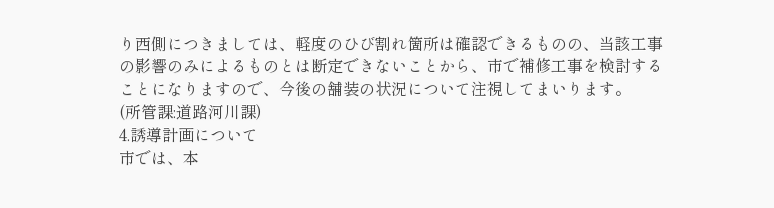り西側につきましては、軽度のひび割れ箇所は確認できるものの、当該工事の影響のみによるものとは断定できないことから、市で補修工事を検討することになりますので、今後の舗装の状況について注視してまいります。
(所管課:道路河川課)
4.誘導計画について
市では、本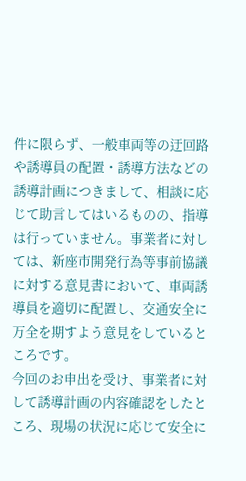件に限らず、一般車両等の迂回路や誘導員の配置・誘導方法などの誘導計画につきまして、相談に応じて助言してはいるものの、指導は行っていません。事業者に対しては、新座市開発行為等事前協議に対する意見書において、車両誘導員を適切に配置し、交通安全に万全を期すよう意見をしているところです。
今回のお申出を受け、事業者に対して誘導計画の内容確認をしたところ、現場の状況に応じて安全に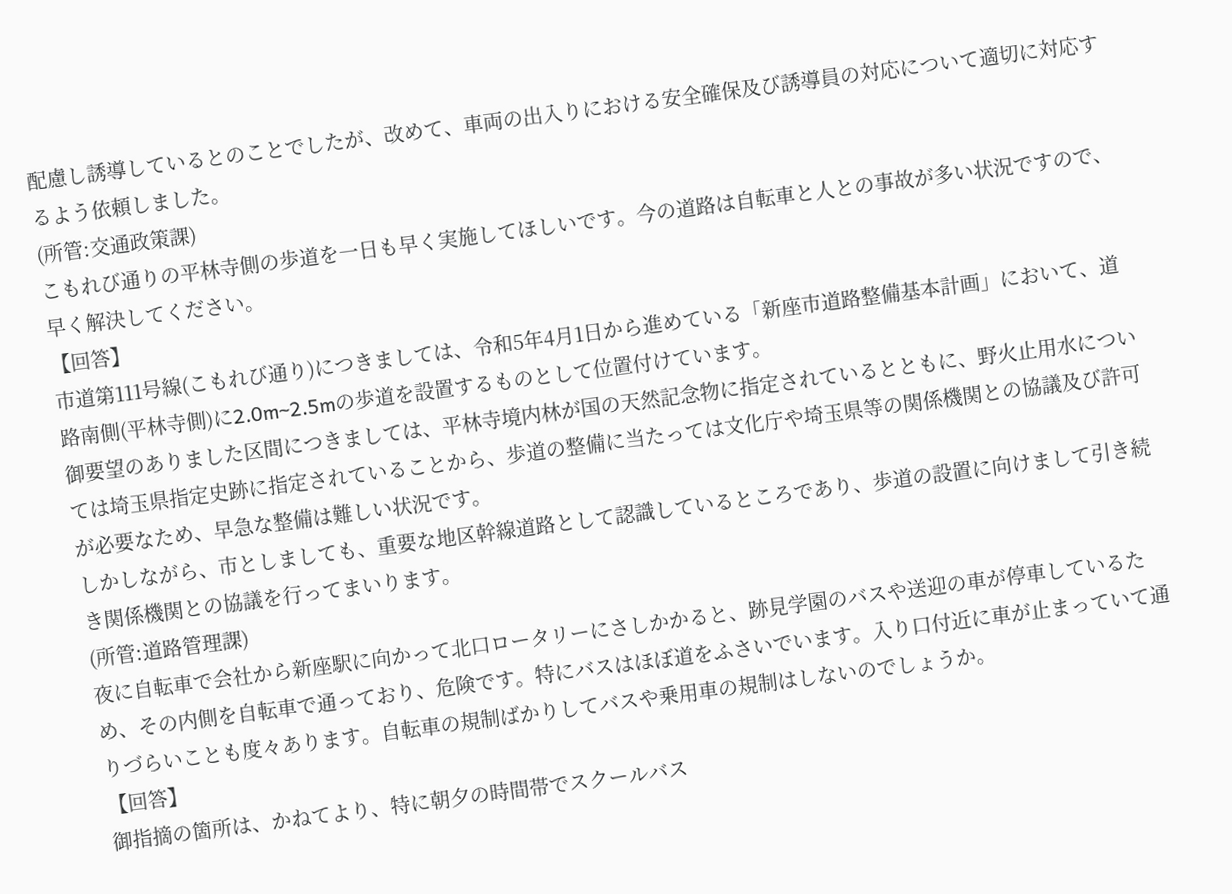配慮し誘導しているとのことでしたが、改めて、車両の出入りにおける安全確保及び誘導員の対応について適切に対応するよう依頼しました。
(所管:交通政策課)
こもれび通りの平林寺側の歩道を一日も早く実施してほしいです。今の道路は自転車と人との事故が多い状況ですので、早く解決してください。
【回答】
市道第111号線(こもれび通り)につきましては、令和5年4月1日から進めている「新座市道路整備基本計画」において、道路南側(平林寺側)に2.0m~2.5mの歩道を設置するものとして位置付けています。
御要望のありました区間につきましては、平林寺境内林が国の天然記念物に指定されているとともに、野火止用水については埼玉県指定史跡に指定されていることから、歩道の整備に当たっては文化庁や埼玉県等の関係機関との協議及び許可が必要なため、早急な整備は難しい状況です。
しかしながら、市としましても、重要な地区幹線道路として認識しているところであり、歩道の設置に向けまして引き続き関係機関との協議を行ってまいります。
(所管:道路管理課)
夜に自転車で会社から新座駅に向かって北口ロータリーにさしかかると、跡見学園のバスや送迎の車が停車しているため、その内側を自転車で通っており、危険です。特にバスはほぼ道をふさいでいます。入り口付近に車が止まっていて通りづらいことも度々あります。自転車の規制ばかりしてバスや乗用車の規制はしないのでしょうか。
【回答】
御指摘の箇所は、かねてより、特に朝夕の時間帯でスクールバス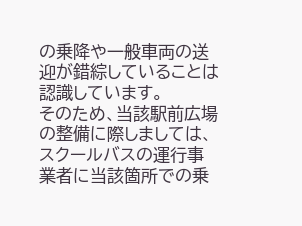の乗降や一般車両の送迎が錯綜していることは認識しています。
そのため、当該駅前広場の整備に際しましては、スクールバスの運行事業者に当該箇所での乗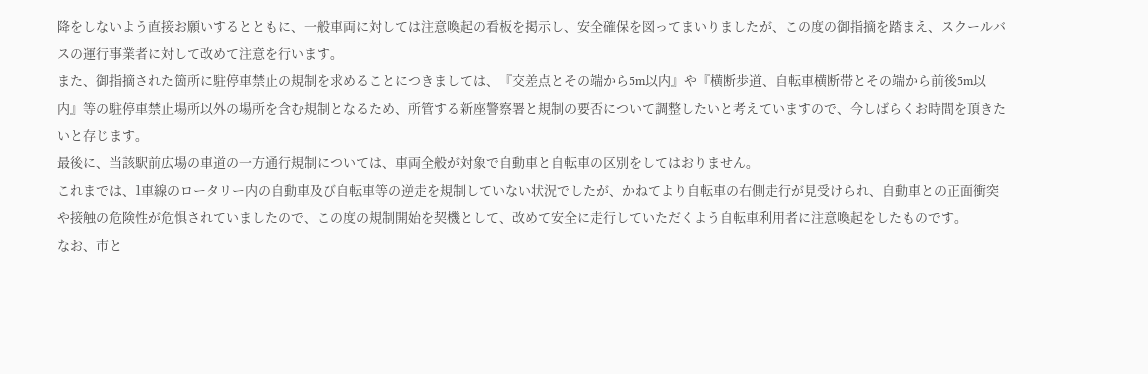降をしないよう直接お願いするとともに、一般車両に対しては注意喚起の看板を掲示し、安全確保を図ってまいりましたが、この度の御指摘を踏まえ、スクールバスの運行事業者に対して改めて注意を行います。
また、御指摘された箇所に駐停車禁止の規制を求めることにつきましては、『交差点とその端から5m以内』や『横断歩道、自転車横断帯とその端から前後5m以内』等の駐停車禁止場所以外の場所を含む規制となるため、所管する新座警察署と規制の要否について調整したいと考えていますので、今しばらくお時間を頂きたいと存じます。
最後に、当該駅前広場の車道の一方通行規制については、車両全般が対象で自動車と自転車の区別をしてはおりません。
これまでは、1車線のロータリー内の自動車及び自転車等の逆走を規制していない状況でしたが、かねてより自転車の右側走行が見受けられ、自動車との正面衝突や接触の危険性が危惧されていましたので、この度の規制開始を契機として、改めて安全に走行していただくよう自転車利用者に注意喚起をしたものです。
なお、市と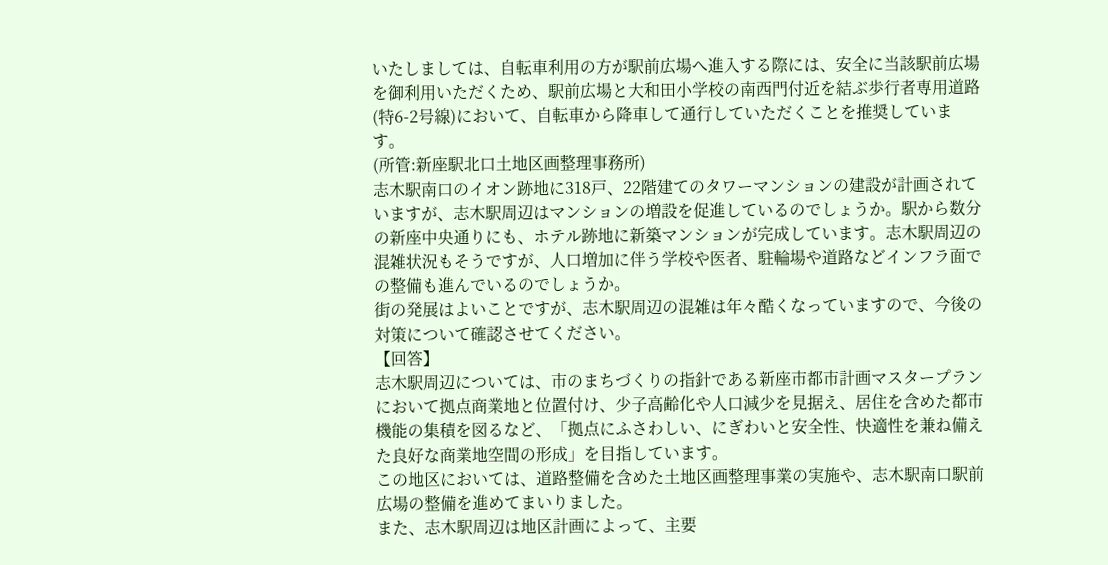いたしましては、自転車利用の方が駅前広場へ進入する際には、安全に当該駅前広場を御利用いただくため、駅前広場と大和田小学校の南西門付近を結ぶ歩行者専用道路(特6-2号線)において、自転車から降車して通行していただくことを推奨しています。
(所管:新座駅北口土地区画整理事務所)
志木駅南口のイオン跡地に318戸、22階建てのタワーマンションの建設が計画されていますが、志木駅周辺はマンションの増設を促進しているのでしょうか。駅から数分の新座中央通りにも、ホテル跡地に新築マンションが完成しています。志木駅周辺の混雑状況もそうですが、人口増加に伴う学校や医者、駐輪場や道路などインフラ面での整備も進んでいるのでしょうか。
街の発展はよいことですが、志木駅周辺の混雑は年々酷くなっていますので、今後の対策について確認させてください。
【回答】
志木駅周辺については、市のまちづくりの指針である新座市都市計画マスタープランにおいて拠点商業地と位置付け、少子高齢化や人口減少を見据え、居住を含めた都市機能の集積を図るなど、「拠点にふさわしい、にぎわいと安全性、快適性を兼ね備えた良好な商業地空間の形成」を目指しています。
この地区においては、道路整備を含めた土地区画整理事業の実施や、志木駅南口駅前広場の整備を進めてまいりました。
また、志木駅周辺は地区計画によって、主要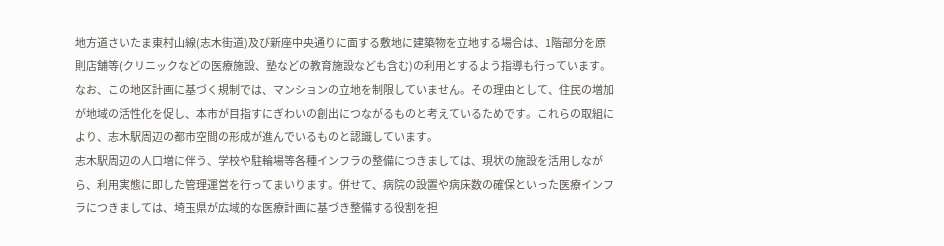地方道さいたま東村山線(志木街道)及び新座中央通りに面する敷地に建築物を立地する場合は、1階部分を原則店舗等(クリニックなどの医療施設、塾などの教育施設なども含む)の利用とするよう指導も行っています。
なお、この地区計画に基づく規制では、マンションの立地を制限していません。その理由として、住民の増加が地域の活性化を促し、本市が目指すにぎわいの創出につながるものと考えているためです。これらの取組により、志木駅周辺の都市空間の形成が進んでいるものと認識しています。
志木駅周辺の人口増に伴う、学校や駐輪場等各種インフラの整備につきましては、現状の施設を活用しながら、利用実態に即した管理運営を行ってまいります。併せて、病院の設置や病床数の確保といった医療インフラにつきましては、埼玉県が広域的な医療計画に基づき整備する役割を担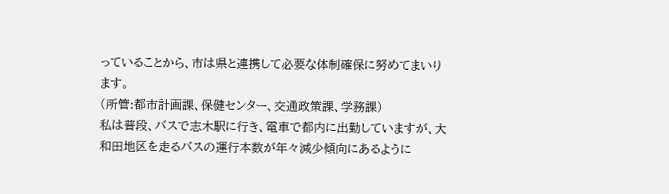っていることから、市は県と連携して必要な体制確保に努めてまいります。
(所管:都市計画課、保健センター、交通政策課、学務課)
私は普段、バスで志木駅に行き、電車で都内に出勤していますが、大和田地区を走るバスの運行本数が年々減少傾向にあるように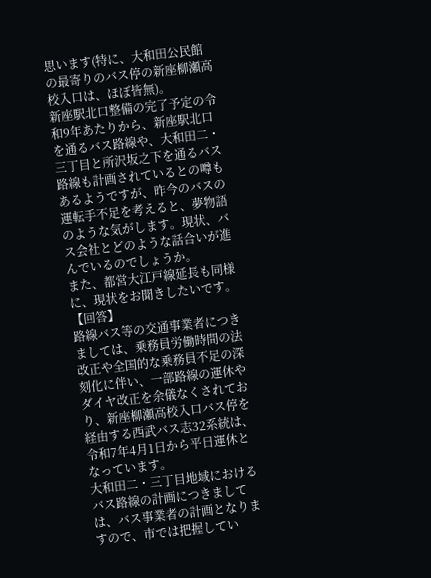思います(特に、大和田公民館の最寄りのバス停の新座柳瀬高校入口は、ほぼ皆無)。
新座駅北口整備の完了予定の令和9年あたりから、新座駅北口を通るバス路線や、大和田二・三丁目と所沢坂之下を通るバス路線も計画されているとの噂もあるようですが、昨今のバスの運転手不足を考えると、夢物語のような気がします。現状、バス会社とどのような話合いが進んでいるのでしょうか。
また、都営大江戸線延長も同様に、現状をお聞きしたいです。
【回答】
路線バス等の交通事業者につきましては、乗務員労働時間の法改正や全国的な乗務員不足の深刻化に伴い、一部路線の運休やダイヤ改正を余儀なくされており、新座柳瀬高校入口バス停を経由する西武バス志32系統は、令和7年4月1日から平日運休となっています。
大和田二・三丁目地域におけるバス路線の計画につきましては、バス事業者の計画となりますので、市では把握してい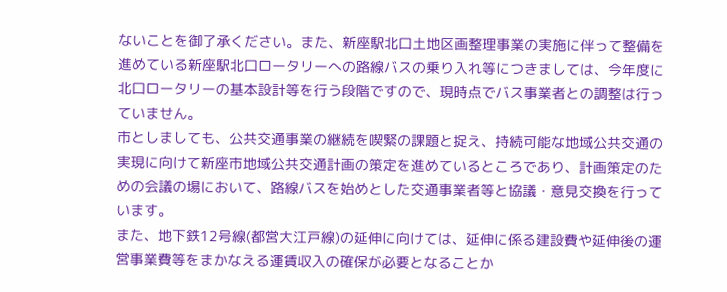ないことを御了承ください。また、新座駅北口土地区画整理事業の実施に伴って整備を進めている新座駅北口ロータリーへの路線バスの乗り入れ等につきましては、今年度に北口ロータリーの基本設計等を行う段階ですので、現時点でバス事業者との調整は行っていません。
市としましても、公共交通事業の継続を喫緊の課題と捉え、持続可能な地域公共交通の実現に向けて新座市地域公共交通計画の策定を進めているところであり、計画策定のための会議の場において、路線バスを始めとした交通事業者等と協議・意見交換を行っています。
また、地下鉄12号線(都営大江戸線)の延伸に向けては、延伸に係る建設費や延伸後の運営事業費等をまかなえる運賃収入の確保が必要となることか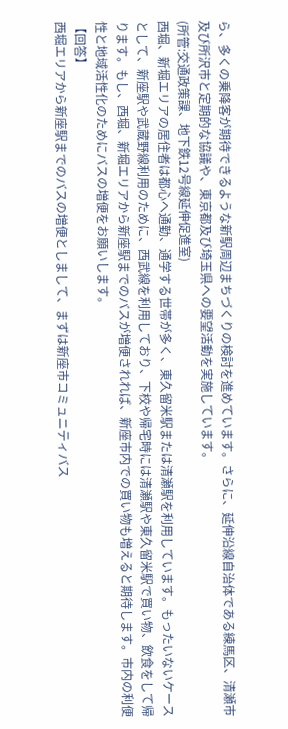ら、多くの乗降客が期待できるような新駅周辺まちづくりの検討を進めています。さらに、延伸沿線自治体である練馬区、清瀬市及び所沢市と定期的な協議や、東京都及び埼玉県への要望活動を実施しています。
(所管:交通政策課、地下鉄12号線延伸促進室)
西堀、新堀エリアの居住者は都心へ通勤、通学する世帯が多く、東久留米駅または清瀬駅を利用しています。もったいないケースとして、新座駅や武蔵野線利用のために、西武線を利用しており、下校や帰宅時には清瀬駅や東久留米駅で買い物、飲食をして帰ります。もし、西堀、新堀エリアから新座駅までのバスが増便されれば、新座市内での買い物も増えると期待します。市内の利便性と地域活性化のためにバスの増便をお願いします。
【回答】
西堀エリアから新座駅までのバスの増便としまして、まずは新座市コミュニティバス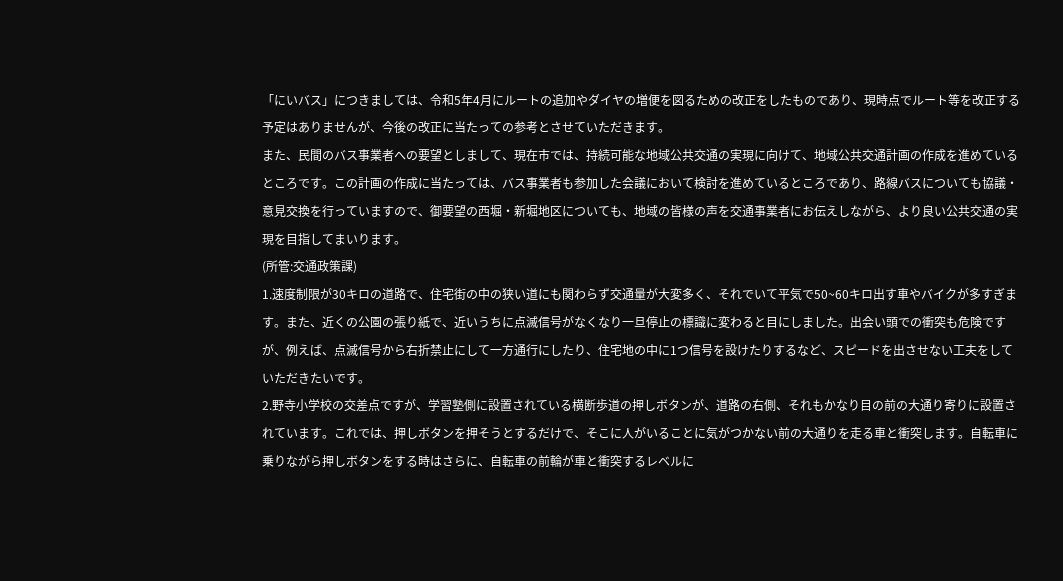「にいバス」につきましては、令和5年4月にルートの追加やダイヤの増便を図るための改正をしたものであり、現時点でルート等を改正する予定はありませんが、今後の改正に当たっての参考とさせていただきます。
また、民間のバス事業者への要望としまして、現在市では、持続可能な地域公共交通の実現に向けて、地域公共交通計画の作成を進めているところです。この計画の作成に当たっては、バス事業者も参加した会議において検討を進めているところであり、路線バスについても協議・意見交換を行っていますので、御要望の西堀・新堀地区についても、地域の皆様の声を交通事業者にお伝えしながら、より良い公共交通の実現を目指してまいります。
(所管:交通政策課)
1.速度制限が30キロの道路で、住宅街の中の狭い道にも関わらず交通量が大変多く、それでいて平気で50~60キロ出す車やバイクが多すぎます。また、近くの公園の張り紙で、近いうちに点滅信号がなくなり一旦停止の標識に変わると目にしました。出会い頭での衝突も危険ですが、例えば、点滅信号から右折禁止にして一方通行にしたり、住宅地の中に1つ信号を設けたりするなど、スピードを出させない工夫をしていただきたいです。
2.野寺小学校の交差点ですが、学習塾側に設置されている横断歩道の押しボタンが、道路の右側、それもかなり目の前の大通り寄りに設置されています。これでは、押しボタンを押そうとするだけで、そこに人がいることに気がつかない前の大通りを走る車と衝突します。自転車に乗りながら押しボタンをする時はさらに、自転車の前輪が車と衝突するレベルに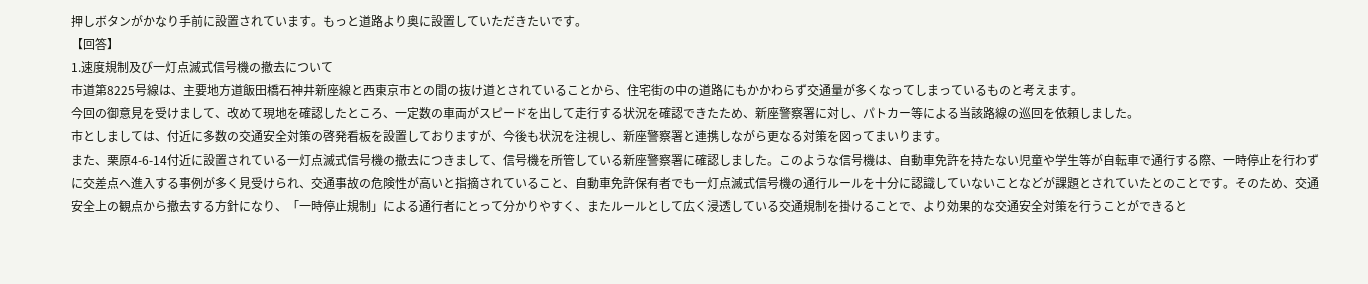押しボタンがかなり手前に設置されています。もっと道路より奥に設置していただきたいです。
【回答】
1.速度規制及び一灯点滅式信号機の撤去について
市道第8225号線は、主要地方道飯田橋石神井新座線と西東京市との間の抜け道とされていることから、住宅街の中の道路にもかかわらず交通量が多くなってしまっているものと考えます。
今回の御意見を受けまして、改めて現地を確認したところ、一定数の車両がスピードを出して走行する状況を確認できたため、新座警察署に対し、パトカー等による当該路線の巡回を依頼しました。
市としましては、付近に多数の交通安全対策の啓発看板を設置しておりますが、今後も状況を注視し、新座警察署と連携しながら更なる対策を図ってまいります。
また、栗原4-6-14付近に設置されている一灯点滅式信号機の撤去につきまして、信号機を所管している新座警察署に確認しました。このような信号機は、自動車免許を持たない児童や学生等が自転車で通行する際、一時停止を行わずに交差点へ進入する事例が多く見受けられ、交通事故の危険性が高いと指摘されていること、自動車免許保有者でも一灯点滅式信号機の通行ルールを十分に認識していないことなどが課題とされていたとのことです。そのため、交通安全上の観点から撤去する方針になり、「一時停止規制」による通行者にとって分かりやすく、またルールとして広く浸透している交通規制を掛けることで、より効果的な交通安全対策を行うことができると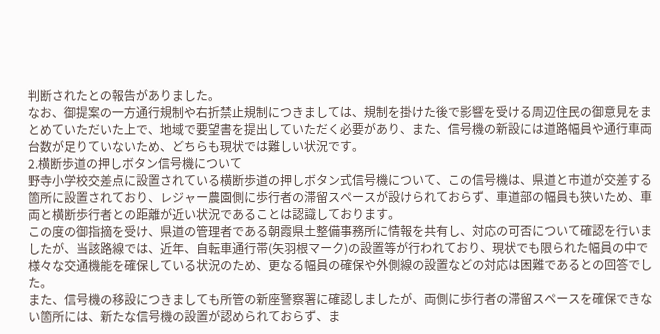判断されたとの報告がありました。
なお、御提案の一方通行規制や右折禁止規制につきましては、規制を掛けた後で影響を受ける周辺住民の御意見をまとめていただいた上で、地域で要望書を提出していただく必要があり、また、信号機の新設には道路幅員や通行車両台数が足りていないため、どちらも現状では難しい状況です。
2.横断歩道の押しボタン信号機について
野寺小学校交差点に設置されている横断歩道の押しボタン式信号機について、この信号機は、県道と市道が交差する箇所に設置されており、レジャー農園側に歩行者の滞留スペースが設けられておらず、車道部の幅員も狭いため、車両と横断歩行者との距離が近い状況であることは認識しております。
この度の御指摘を受け、県道の管理者である朝霞県土整備事務所に情報を共有し、対応の可否について確認を行いましたが、当該路線では、近年、自転車通行帯(矢羽根マーク)の設置等が行われており、現状でも限られた幅員の中で様々な交通機能を確保している状況のため、更なる幅員の確保や外側線の設置などの対応は困難であるとの回答でした。
また、信号機の移設につきましても所管の新座警察署に確認しましたが、両側に歩行者の滞留スペースを確保できない箇所には、新たな信号機の設置が認められておらず、ま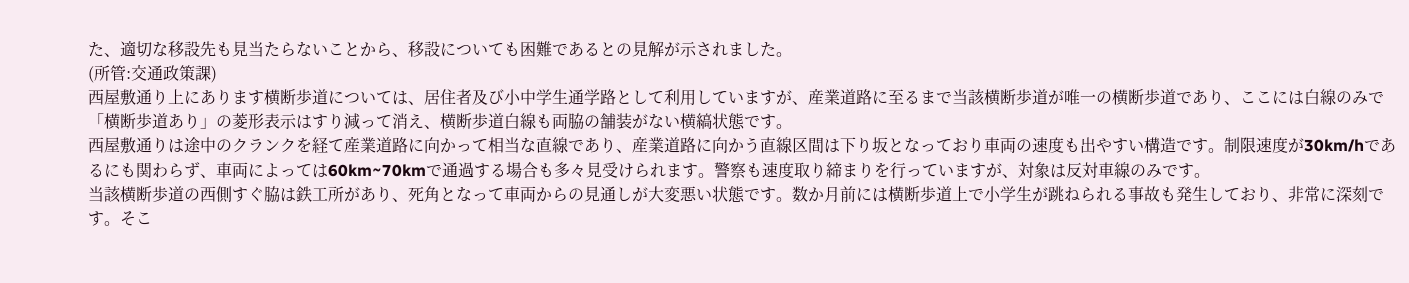た、適切な移設先も見当たらないことから、移設についても困難であるとの見解が示されました。
(所管:交通政策課)
西屋敷通り上にあります横断歩道については、居住者及び小中学生通学路として利用していますが、産業道路に至るまで当該横断歩道が唯一の横断歩道であり、ここには白線のみで「横断歩道あり」の菱形表示はすり減って消え、横断歩道白線も両脇の舗装がない横縞状態です。
西屋敷通りは途中のクランクを経て産業道路に向かって相当な直線であり、産業道路に向かう直線区間は下り坂となっており車両の速度も出やすい構造です。制限速度が30km/hであるにも関わらず、車両によっては60km~70kmで通過する場合も多々見受けられます。警察も速度取り締まりを行っていますが、対象は反対車線のみです。
当該横断歩道の西側すぐ脇は鉄工所があり、死角となって車両からの見通しが大変悪い状態です。数か月前には横断歩道上で小学生が跳ねられる事故も発生しており、非常に深刻です。そこ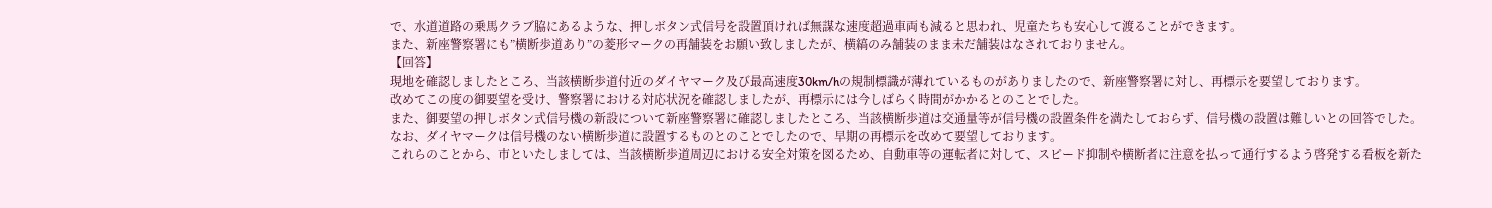で、水道道路の乗馬クラブ脇にあるような、押しボタン式信号を設置頂ければ無謀な速度超過車両も減ると思われ、児童たちも安心して渡ることができます。
また、新座警察署にも”横断歩道あり”の菱形マークの再舗装をお願い致しましたが、横縞のみ舗装のまま未だ舗装はなされておりません。
【回答】
現地を確認しましたところ、当該横断歩道付近のダイヤマーク及び最高速度30km/hの規制標識が薄れているものがありましたので、新座警察署に対し、再標示を要望しております。
改めてこの度の御要望を受け、警察署における対応状況を確認しましたが、再標示には今しばらく時間がかかるとのことでした。
また、御要望の押しボタン式信号機の新設について新座警察署に確認しましたところ、当該横断歩道は交通量等が信号機の設置条件を満たしておらず、信号機の設置は難しいとの回答でした。
なお、ダイヤマークは信号機のない横断歩道に設置するものとのことでしたので、早期の再標示を改めて要望しております。
これらのことから、市といたしましては、当該横断歩道周辺における安全対策を図るため、自動車等の運転者に対して、スピード抑制や横断者に注意を払って通行するよう啓発する看板を新た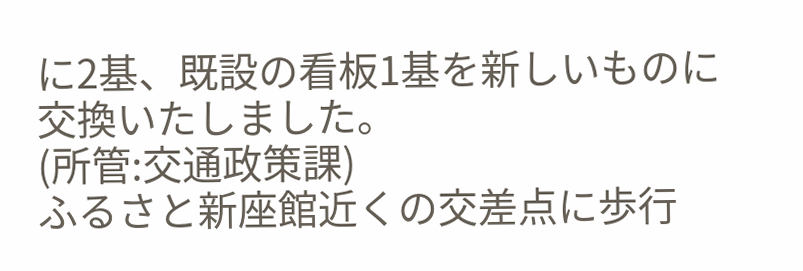に2基、既設の看板1基を新しいものに交換いたしました。
(所管:交通政策課)
ふるさと新座館近くの交差点に歩行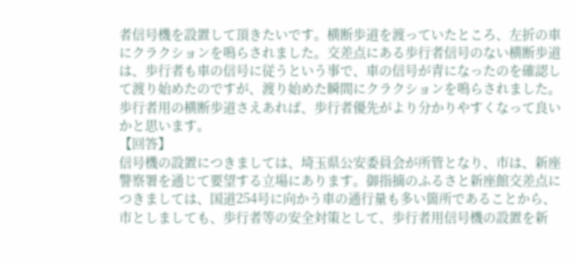者信号機を設置して頂きたいです。横断歩道を渡っていたところ、左折の車にクラクションを鳴らされました。交差点にある歩行者信号のない横断歩道は、歩行者も車の信号に従うという事で、車の信号が青になったのを確認して渡り始めたのですが、渡り始めた瞬間にクラクションを鳴らされました。歩行者用の横断歩道さえあれば、歩行者優先がより分かりやすくなって良いかと思います。
【回答】
信号機の設置につきましては、埼玉県公安委員会が所管となり、市は、新座警察署を通じて要望する立場にあります。御指摘のふるさと新座館交差点につきましては、国道254号に向かう車の通行量も多い箇所であることから、市としましても、歩行者等の安全対策として、歩行者用信号機の設置を新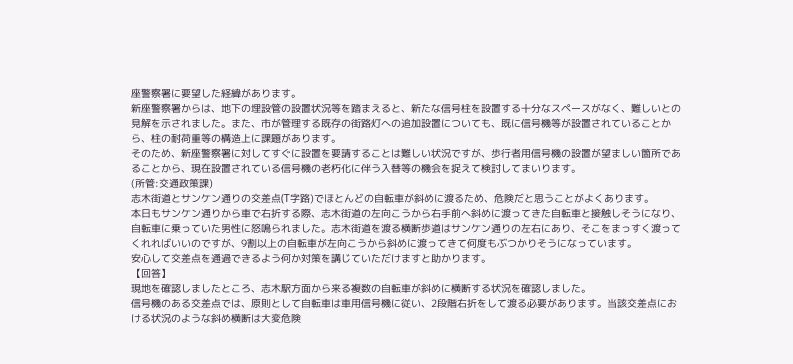座警察署に要望した経緯があります。
新座警察署からは、地下の埋設管の設置状況等を踏まえると、新たな信号柱を設置する十分なスペースがなく、難しいとの見解を示されました。また、市が管理する既存の街路灯への追加設置についても、既に信号機等が設置されていることから、柱の耐荷重等の構造上に課題があります。
そのため、新座警察署に対してすぐに設置を要請することは難しい状況ですが、歩行者用信号機の設置が望ましい箇所であることから、現在設置されている信号機の老朽化に伴う入替等の機会を捉えて検討してまいります。
(所管:交通政策課)
志木街道とサンケン通りの交差点(T字路)でほとんどの自転車が斜めに渡るため、危険だと思うことがよくあります。
本日もサンケン通りから車で右折する際、志木街道の左向こうから右手前へ斜めに渡ってきた自転車と接触しそうになり、自転車に乗っていた男性に怒鳴られました。志木街道を渡る横断歩道はサンケン通りの左右にあり、そこをまっすく渡ってくれればいいのですが、9割以上の自転車が左向こうから斜めに渡ってきて何度もぶつかりそうになっています。
安心して交差点を通過できるよう何か対策を講じていただけますと助かります。
【回答】
現地を確認しましたところ、志木駅方面から来る複数の自転車が斜めに横断する状況を確認しました。
信号機のある交差点では、原則として自転車は車用信号機に従い、2段階右折をして渡る必要があります。当該交差点における状況のような斜め横断は大変危険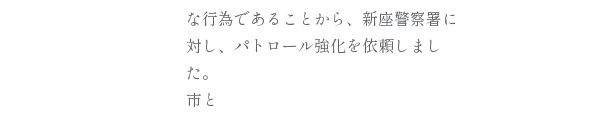な行為であることから、新座警察署に対し、パトロール強化を依頼しました。
市と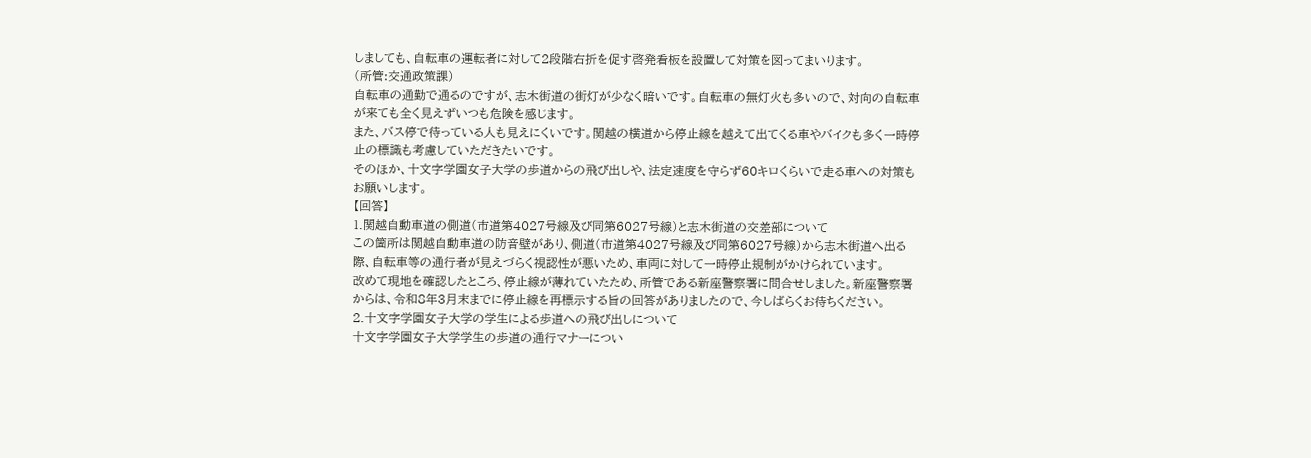しましても、自転車の運転者に対して2段階右折を促す啓発看板を設置して対策を図ってまいります。
(所管:交通政策課)
自転車の通勤で通るのですが、志木街道の街灯が少なく暗いです。自転車の無灯火も多いので、対向の自転車が来ても全く見えずいつも危険を感じます。
また、バス停で待っている人も見えにくいです。関越の横道から停止線を越えて出てくる車やバイクも多く一時停止の標識も考慮していただきたいです。
そのほか、十文字学園女子大学の歩道からの飛び出しや、法定速度を守らず60キロくらいで走る車への対策もお願いします。
【回答】
1.関越自動車道の側道(市道第4027号線及び同第6027号線)と志木街道の交差部について
この箇所は関越自動車道の防音壁があり、側道(市道第4027号線及び同第6027号線)から志木街道へ出る際、自転車等の通行者が見えづらく視認性が悪いため、車両に対して一時停止規制がかけられています。
改めて現地を確認したところ、停止線が薄れていたため、所管である新座警察署に問合せしました。新座警察署からは、令和8年3月末までに停止線を再標示する旨の回答がありましたので、今しばらくお待ちください。
2.十文字学園女子大学の学生による歩道への飛び出しについて
十文字学園女子大学学生の歩道の通行マナーについ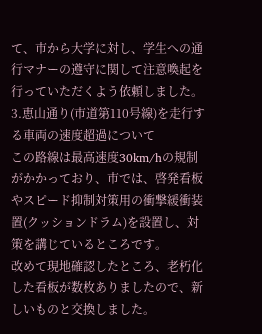て、市から大学に対し、学生への通行マナーの遵守に関して注意喚起を行っていただくよう依頼しました。
3.恵山通り(市道第110号線)を走行する車両の速度超過について
この路線は最高速度30km/hの規制がかかっており、市では、啓発看板やスピード抑制対策用の衝撃緩衝装置(クッションドラム)を設置し、対策を講じているところです。
改めて現地確認したところ、老朽化した看板が数枚ありましたので、新しいものと交換しました。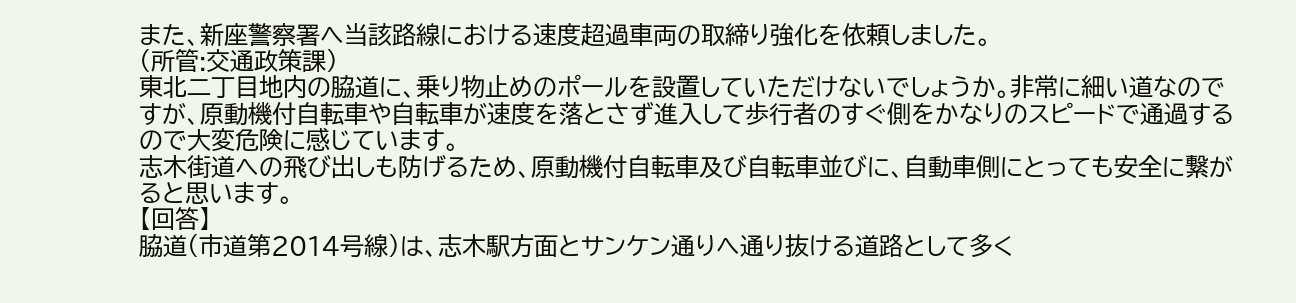また、新座警察署へ当該路線における速度超過車両の取締り強化を依頼しました。
(所管:交通政策課)
東北二丁目地内の脇道に、乗り物止めのポールを設置していただけないでしょうか。非常に細い道なのですが、原動機付自転車や自転車が速度を落とさず進入して歩行者のすぐ側をかなりのスピードで通過するので大変危険に感じています。
志木街道への飛び出しも防げるため、原動機付自転車及び自転車並びに、自動車側にとっても安全に繋がると思います。
【回答】
脇道(市道第2014号線)は、志木駅方面とサンケン通りへ通り抜ける道路として多く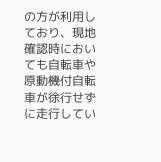の方が利用しており、現地確認時においても自転車や原動機付自転車が徐行せずに走行してい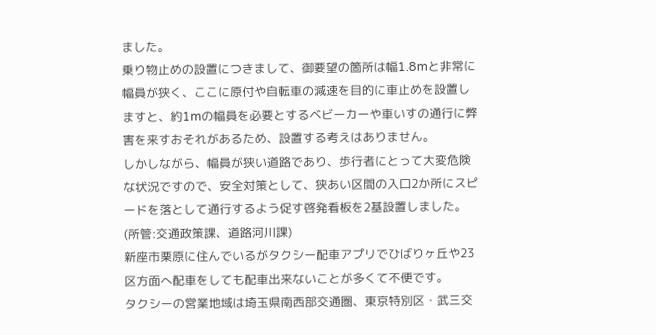ました。
乗り物止めの設置につきまして、御要望の箇所は幅1.8mと非常に幅員が狭く、ここに原付や自転車の減速を目的に車止めを設置しますと、約1mの幅員を必要とするベビーカーや車いすの通行に弊害を来すおそれがあるため、設置する考えはありません。
しかしながら、幅員が狭い道路であり、歩行者にとって大変危険な状況ですので、安全対策として、狭あい区間の入口2か所にスピードを落として通行するよう促す啓発看板を2基設置しました。
(所管:交通政策課、道路河川課)
新座市栗原に住んでいるがタクシー配車アプリでひばりヶ丘や23区方面へ配車をしても配車出来ないことが多くて不便です。
タクシーの営業地域は埼玉県南西部交通圏、東京特別区・武三交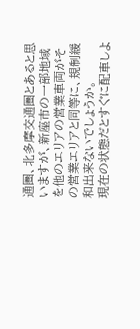通圏、北多摩交通圏とあると思いますが、新座市の一部地域を他のエリアの営業車両がその営業エリアと同等に、規制緩和出来ないでしょうか。
現在の状態だとすぐに配車しよ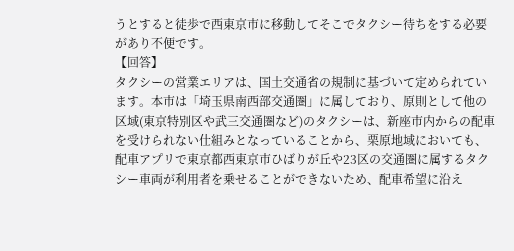うとすると徒歩で西東京市に移動してそこでタクシー待ちをする必要があり不便です。
【回答】
タクシーの営業エリアは、国土交通省の規制に基づいて定められています。本市は「埼玉県南西部交通圏」に属しており、原則として他の区域(東京特別区や武三交通圏など)のタクシーは、新座市内からの配車を受けられない仕組みとなっていることから、栗原地域においても、配車アプリで東京都西東京市ひばりが丘や23区の交通圏に属するタクシー車両が利用者を乗せることができないため、配車希望に沿え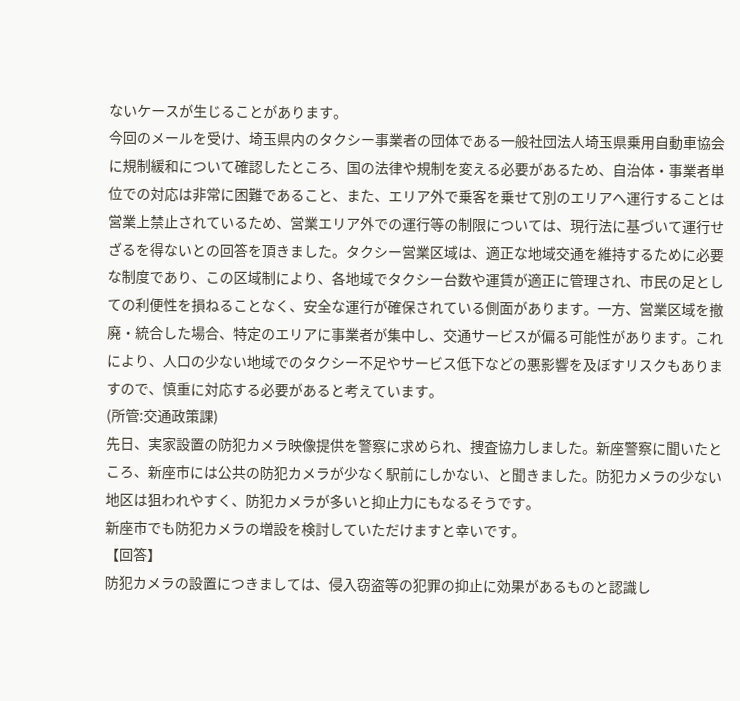ないケースが生じることがあります。
今回のメールを受け、埼玉県内のタクシー事業者の団体である一般社団法人埼玉県乗用自動車協会に規制緩和について確認したところ、国の法律や規制を変える必要があるため、自治体・事業者単位での対応は非常に困難であること、また、エリア外で乗客を乗せて別のエリアへ運行することは営業上禁止されているため、営業エリア外での運行等の制限については、現行法に基づいて運行せざるを得ないとの回答を頂きました。タクシー営業区域は、適正な地域交通を維持するために必要な制度であり、この区域制により、各地域でタクシー台数や運賃が適正に管理され、市民の足としての利便性を損ねることなく、安全な運行が確保されている側面があります。一方、営業区域を撤廃・統合した場合、特定のエリアに事業者が集中し、交通サービスが偏る可能性があります。これにより、人口の少ない地域でのタクシー不足やサービス低下などの悪影響を及ぼすリスクもありますので、慎重に対応する必要があると考えています。
(所管:交通政策課)
先日、実家設置の防犯カメラ映像提供を警察に求められ、捜査協力しました。新座警察に聞いたところ、新座市には公共の防犯カメラが少なく駅前にしかない、と聞きました。防犯カメラの少ない地区は狙われやすく、防犯カメラが多いと抑止力にもなるそうです。
新座市でも防犯カメラの増設を検討していただけますと幸いです。
【回答】
防犯カメラの設置につきましては、侵入窃盗等の犯罪の抑止に効果があるものと認識し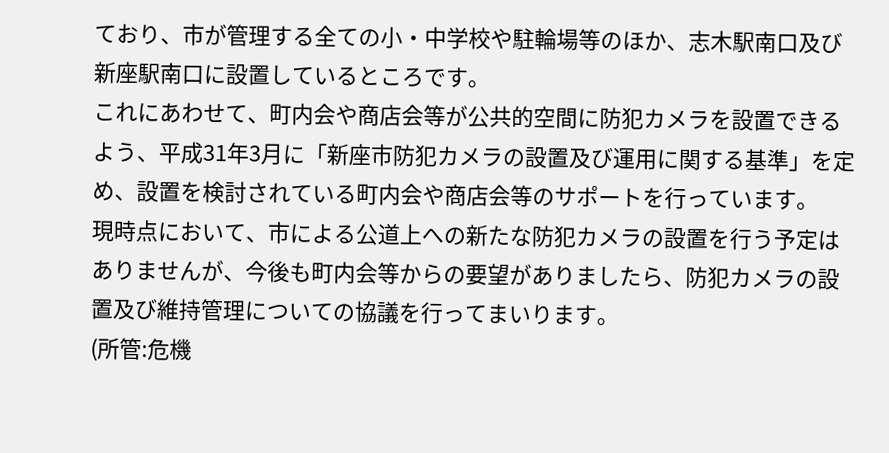ており、市が管理する全ての小・中学校や駐輪場等のほか、志木駅南口及び新座駅南口に設置しているところです。
これにあわせて、町内会や商店会等が公共的空間に防犯カメラを設置できるよう、平成31年3月に「新座市防犯カメラの設置及び運用に関する基準」を定め、設置を検討されている町内会や商店会等のサポートを行っています。
現時点において、市による公道上への新たな防犯カメラの設置を行う予定はありませんが、今後も町内会等からの要望がありましたら、防犯カメラの設置及び維持管理についての協議を行ってまいります。
(所管:危機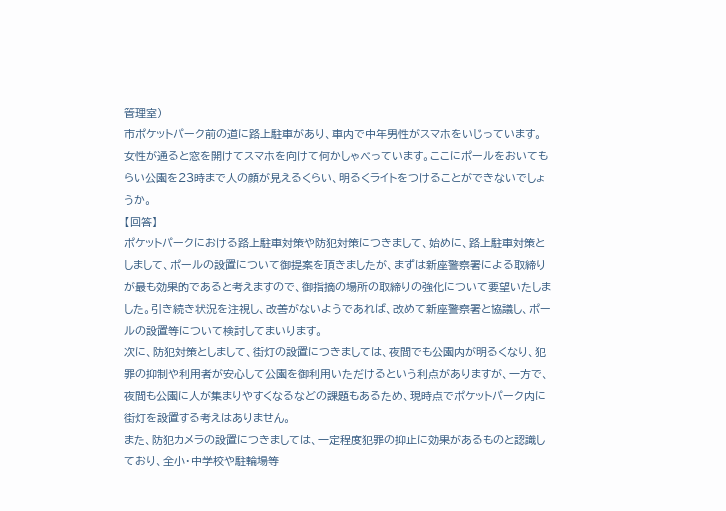管理室)
市ポケットパーク前の道に路上駐車があり、車内で中年男性がスマホをいじっています。女性が通ると窓を開けてスマホを向けて何かしゃべっています。ここにポールをおいてもらい公園を23時まで人の顔が見えるくらい、明るくライトをつけることができないでしょうか。
【回答】
ポケットパークにおける路上駐車対策や防犯対策につきまして、始めに、路上駐車対策としまして、ポールの設置について御提案を頂きましたが、まずは新座警察署による取締りが最も効果的であると考えますので、御指摘の場所の取締りの強化について要望いたしました。引き続き状況を注視し、改善がないようであれば、改めて新座警察署と協議し、ポールの設置等について検討してまいります。
次に、防犯対策としまして、街灯の設置につきましては、夜間でも公園内が明るくなり、犯罪の抑制や利用者が安心して公園を御利用いただけるという利点がありますが、一方で、夜間も公園に人が集まりやすくなるなどの課題もあるため、現時点でポケットパーク内に街灯を設置する考えはありません。
また、防犯カメラの設置につきましては、一定程度犯罪の抑止に効果があるものと認識しており、全小・中学校や駐輪場等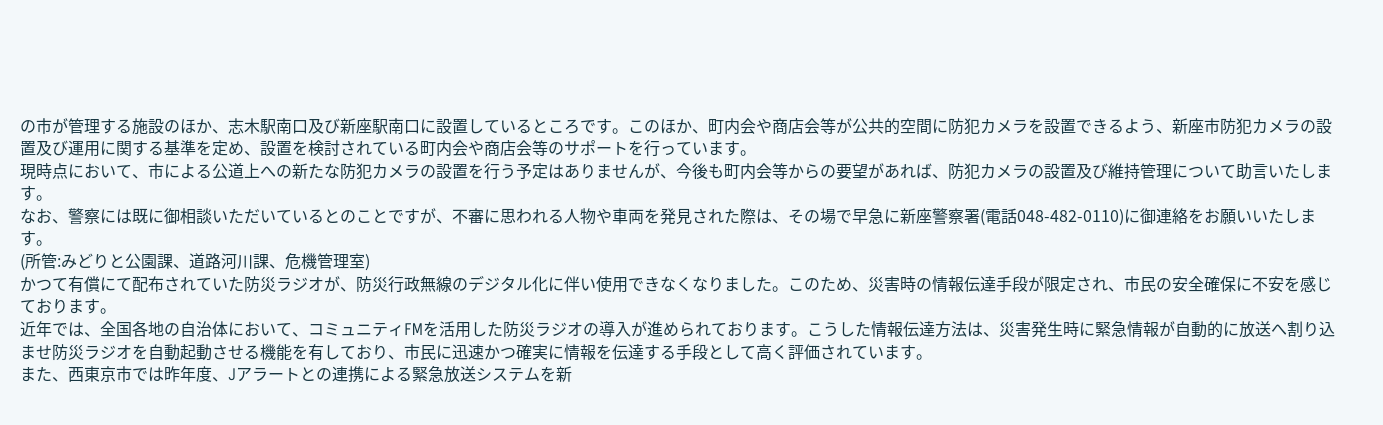の市が管理する施設のほか、志木駅南口及び新座駅南口に設置しているところです。このほか、町内会や商店会等が公共的空間に防犯カメラを設置できるよう、新座市防犯カメラの設置及び運用に関する基準を定め、設置を検討されている町内会や商店会等のサポートを行っています。
現時点において、市による公道上への新たな防犯カメラの設置を行う予定はありませんが、今後も町内会等からの要望があれば、防犯カメラの設置及び維持管理について助言いたします。
なお、警察には既に御相談いただいているとのことですが、不審に思われる人物や車両を発見された際は、その場で早急に新座警察署(電話048-482-0110)に御連絡をお願いいたします。
(所管:みどりと公園課、道路河川課、危機管理室)
かつて有償にて配布されていた防災ラジオが、防災行政無線のデジタル化に伴い使用できなくなりました。このため、災害時の情報伝達手段が限定され、市民の安全確保に不安を感じております。
近年では、全国各地の自治体において、コミュニティFMを活用した防災ラジオの導入が進められております。こうした情報伝達方法は、災害発生時に緊急情報が自動的に放送へ割り込ませ防災ラジオを自動起動させる機能を有しており、市民に迅速かつ確実に情報を伝達する手段として高く評価されています。
また、西東京市では昨年度、Jアラートとの連携による緊急放送システムを新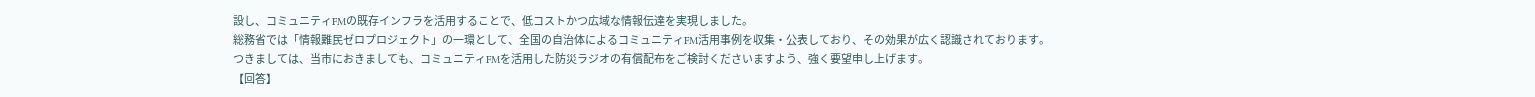設し、コミュニティFMの既存インフラを活用することで、低コストかつ広域な情報伝達を実現しました。
総務省では「情報難民ゼロプロジェクト」の一環として、全国の自治体によるコミュニティFM活用事例を収集・公表しており、その効果が広く認識されております。
つきましては、当市におきましても、コミュニティFMを活用した防災ラジオの有償配布をご検討くださいますよう、強く要望申し上げます。
【回答】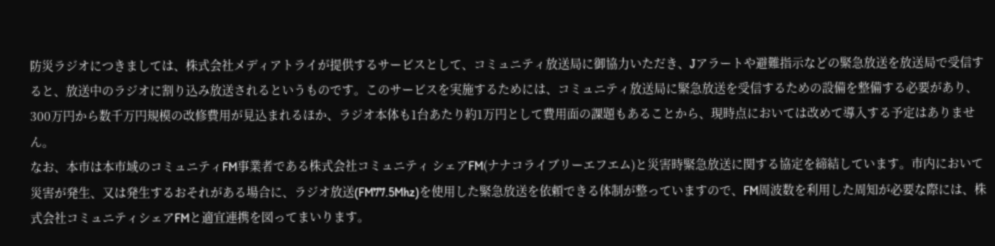防災ラジオにつきましては、株式会社メディアトライが提供するサービスとして、コミュニティ放送局に御協力いただき、Jアラートや避難指示などの緊急放送を放送局で受信すると、放送中のラジオに割り込み放送されるというものです。このサービスを実施するためには、コミュニティ放送局に緊急放送を受信するための設備を整備する必要があり、300万円から数千万円規模の改修費用が見込まれるほか、ラジオ本体も1台あたり約1万円として費用面の課題もあることから、現時点においては改めて導入する予定はありません。
なお、本市は本市域のコミュニティFM事業者である株式会社コミュニティ シェアFM(ナナコライブリーエフエム)と災害時緊急放送に関する協定を締結しています。市内において災害が発生、又は発生するおそれがある場合に、ラジオ放送(FM77.5Mhz)を使用した緊急放送を依頼できる体制が整っていますので、FM周波数を利用した周知が必要な際には、株式会社コミュニティシェアFMと適宜連携を図ってまいります。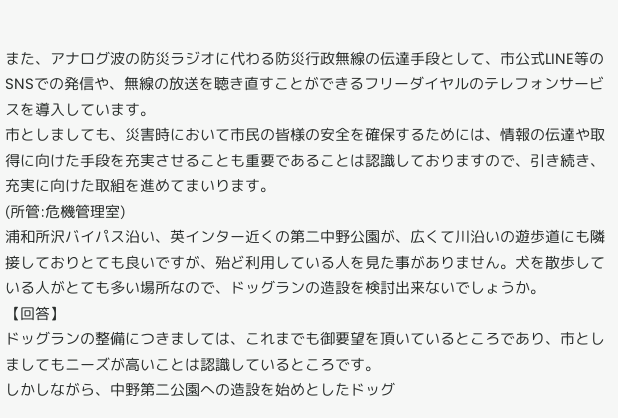また、アナログ波の防災ラジオに代わる防災行政無線の伝達手段として、市公式LINE等のSNSでの発信や、無線の放送を聴き直すことができるフリーダイヤルのテレフォンサービスを導入しています。
市としましても、災害時において市民の皆様の安全を確保するためには、情報の伝達や取得に向けた手段を充実させることも重要であることは認識しておりますので、引き続き、充実に向けた取組を進めてまいります。
(所管:危機管理室)
浦和所沢バイパス沿い、英インター近くの第二中野公園が、広くて川沿いの遊歩道にも隣接しておりとても良いですが、殆ど利用している人を見た事がありません。犬を散歩している人がとても多い場所なので、ドッグランの造設を検討出来ないでしょうか。
【回答】
ドッグランの整備につきましては、これまでも御要望を頂いているところであり、市としましてもニーズが高いことは認識しているところです。
しかしながら、中野第二公園への造設を始めとしたドッグ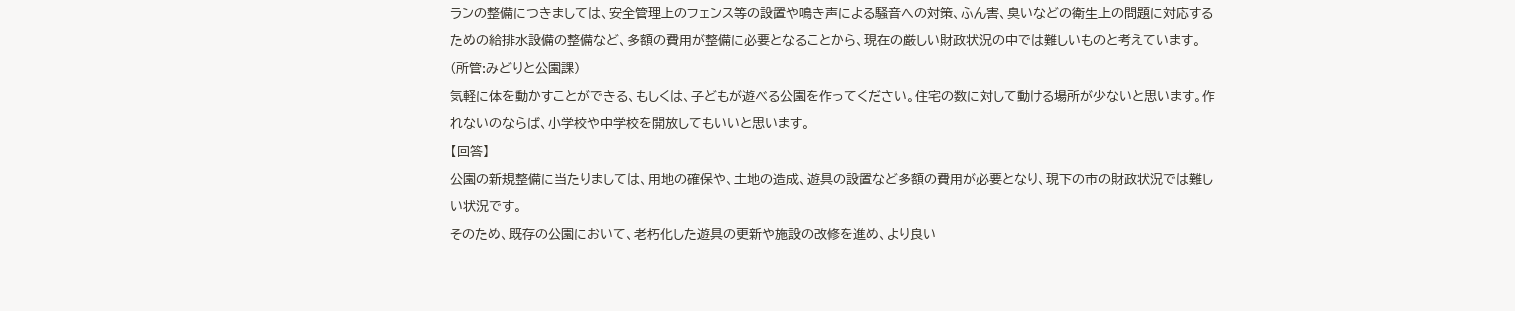ランの整備につきましては、安全管理上のフェンス等の設置や鳴き声による騒音への対策、ふん害、臭いなどの衛生上の問題に対応するための給排水設備の整備など、多額の費用が整備に必要となることから、現在の厳しい財政状況の中では難しいものと考えています。
(所管:みどりと公園課)
気軽に体を動かすことができる、もしくは、子どもが遊べる公園を作ってください。住宅の数に対して動ける場所が少ないと思います。作れないのならば、小学校や中学校を開放してもいいと思います。
【回答】
公園の新規整備に当たりましては、用地の確保や、土地の造成、遊具の設置など多額の費用が必要となり、現下の市の財政状況では難しい状況です。
そのため、既存の公園において、老朽化した遊具の更新や施設の改修を進め、より良い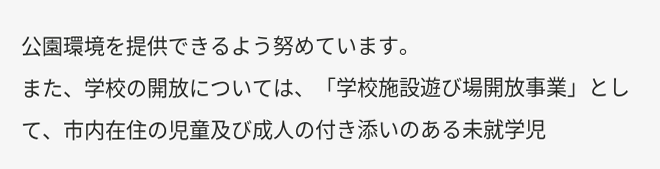公園環境を提供できるよう努めています。
また、学校の開放については、「学校施設遊び場開放事業」として、市内在住の児童及び成人の付き添いのある未就学児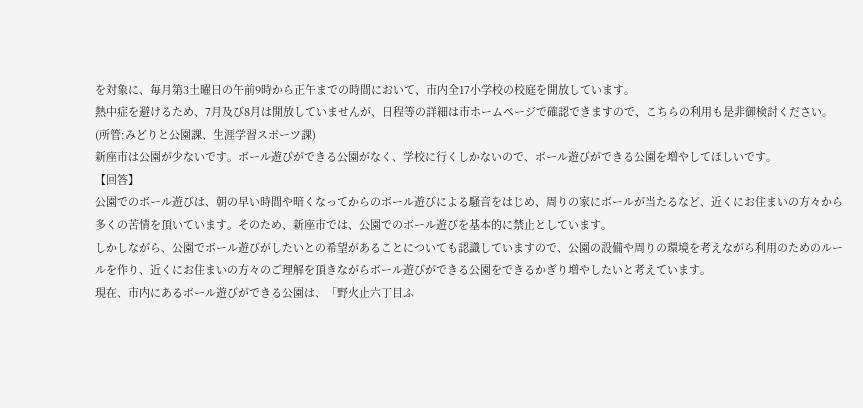を対象に、毎月第3土曜日の午前9時から正午までの時間において、市内全17小学校の校庭を開放しています。
熱中症を避けるため、7月及び8月は開放していませんが、日程等の詳細は市ホームページで確認できますので、こちらの利用も是非御検討ください。
(所管:みどりと公園課、生涯学習スポーツ課)
新座市は公園が少ないです。ボール遊びができる公園がなく、学校に行くしかないので、ボール遊びができる公園を増やしてほしいです。
【回答】
公園でのボール遊びは、朝の早い時間や暗くなってからのボール遊びによる騒音をはじめ、周りの家にボールが当たるなど、近くにお住まいの方々から多くの苦情を頂いています。そのため、新座市では、公園でのボール遊びを基本的に禁止としています。
しかしながら、公園でボール遊びがしたいとの希望があることについても認識していますので、公園の設備や周りの環境を考えながら利用のためのルールを作り、近くにお住まいの方々のご理解を頂きながらボール遊びができる公園をできるかぎり増やしたいと考えています。
現在、市内にあるボール遊びができる公園は、「野火止六丁目ふ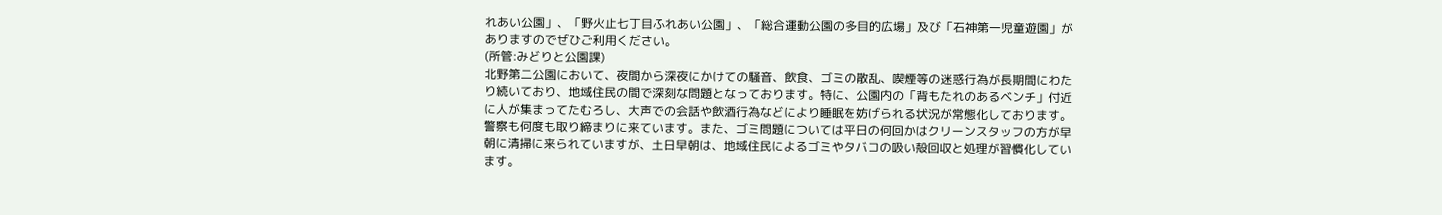れあい公園」、「野火止七丁目ふれあい公園」、「総合運動公園の多目的広場」及び「石神第一児童遊園」がありますのでぜひご利用ください。
(所管:みどりと公園課)
北野第二公園において、夜間から深夜にかけての騒音、飲食、ゴミの散乱、喫煙等の迷惑行為が長期間にわたり続いており、地域住民の間で深刻な問題となっております。特に、公園内の「背もたれのあるベンチ」付近に人が集まってたむろし、大声での会話や飲酒行為などにより睡眠を妨げられる状況が常態化しております。警察も何度も取り締まりに来ています。また、ゴミ問題については平日の何回かはクリーンスタッフの方が早朝に清掃に来られていますが、土日早朝は、地域住民によるゴミやタバコの吸い殻回収と処理が習慣化しています。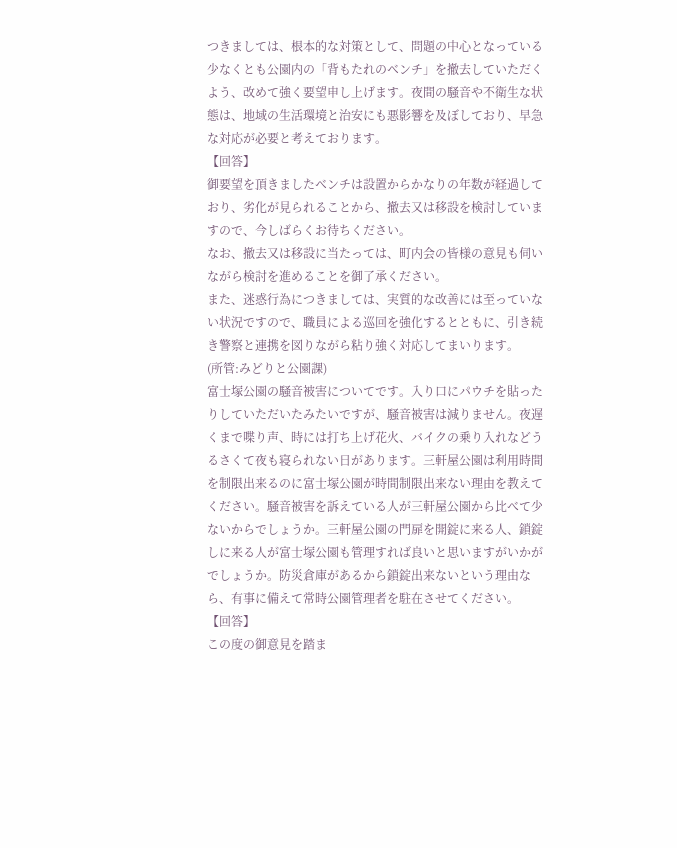つきましては、根本的な対策として、問題の中心となっている少なくとも公園内の「背もたれのベンチ」を撤去していただくよう、改めて強く要望申し上げます。夜間の騒音や不衛生な状態は、地域の生活環境と治安にも悪影響を及ぼしており、早急な対応が必要と考えております。
【回答】
御要望を頂きましたベンチは設置からかなりの年数が経過しており、劣化が見られることから、撤去又は移設を検討していますので、今しばらくお待ちください。
なお、撤去又は移設に当たっては、町内会の皆様の意見も伺いながら検討を進めることを御了承ください。
また、迷惑行為につきましては、実質的な改善には至っていない状況ですので、職員による巡回を強化するとともに、引き続き警察と連携を図りながら粘り強く対応してまいります。
(所管:みどりと公園課)
富士塚公園の騒音被害についてです。入り口にパウチを貼ったりしていただいたみたいですが、騒音被害は減りません。夜遅くまで喋り声、時には打ち上げ花火、バイクの乗り入れなどうるさくて夜も寝られない日があります。三軒屋公園は利用時間を制限出来るのに富士塚公園が時間制限出来ない理由を教えてください。騒音被害を訴えている人が三軒屋公園から比べて少ないからでしょうか。三軒屋公園の門扉を開錠に来る人、鎖錠しに来る人が富士塚公園も管理すれば良いと思いますがいかがでしょうか。防災倉庫があるから鎖錠出来ないという理由なら、有事に備えて常時公園管理者を駐在させてください。
【回答】
この度の御意見を踏ま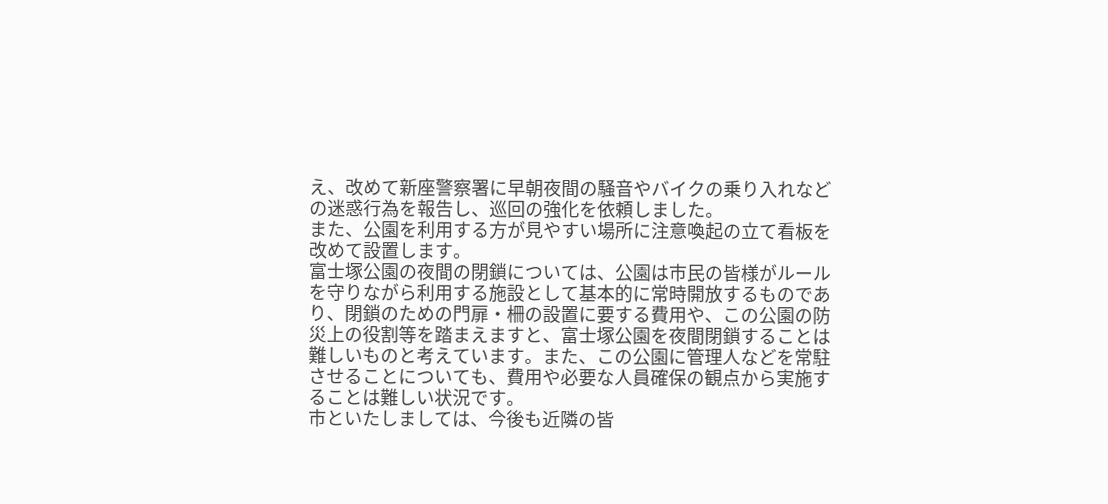え、改めて新座警察署に早朝夜間の騒音やバイクの乗り入れなどの迷惑行為を報告し、巡回の強化を依頼しました。
また、公園を利用する方が見やすい場所に注意喚起の立て看板を改めて設置します。
富士塚公園の夜間の閉鎖については、公園は市民の皆様がルールを守りながら利用する施設として基本的に常時開放するものであり、閉鎖のための門扉・柵の設置に要する費用や、この公園の防災上の役割等を踏まえますと、富士塚公園を夜間閉鎖することは難しいものと考えています。また、この公園に管理人などを常駐させることについても、費用や必要な人員確保の観点から実施することは難しい状況です。
市といたしましては、今後も近隣の皆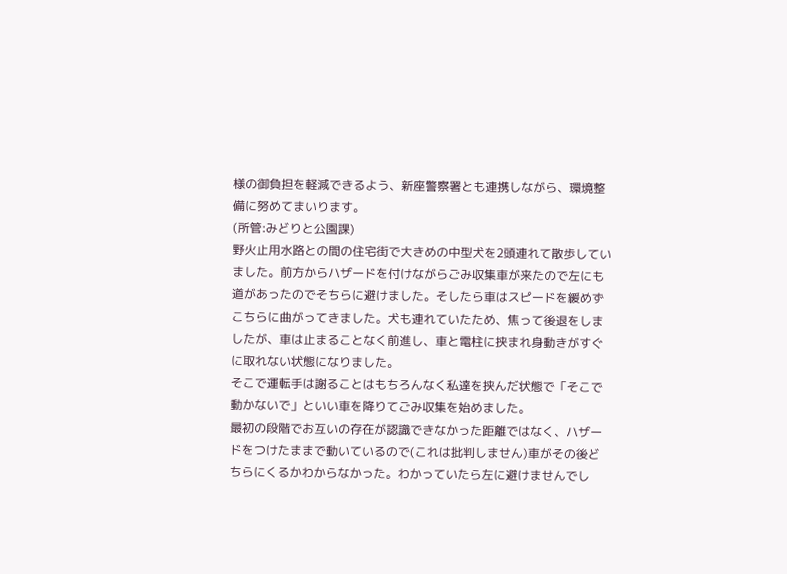様の御負担を軽減できるよう、新座警察署とも連携しながら、環境整備に努めてまいります。
(所管:みどりと公園課)
野火止用水路との間の住宅街で大きめの中型犬を2頭連れて散歩していました。前方からハザードを付けながらごみ収集車が来たので左にも道があったのでそちらに避けました。そしたら車はスピードを緩めずこちらに曲がってきました。犬も連れていたため、焦って後退をしましたが、車は止まることなく前進し、車と電柱に挟まれ身動きがすぐに取れない状態になりました。
そこで運転手は謝ることはもちろんなく私達を挟んだ状態で「そこで動かないで」といい車を降りてごみ収集を始めました。
最初の段階でお互いの存在が認識できなかった距離ではなく、ハザードをつけたままで動いているので(これは批判しません)車がその後どちらにくるかわからなかった。わかっていたら左に避けませんでし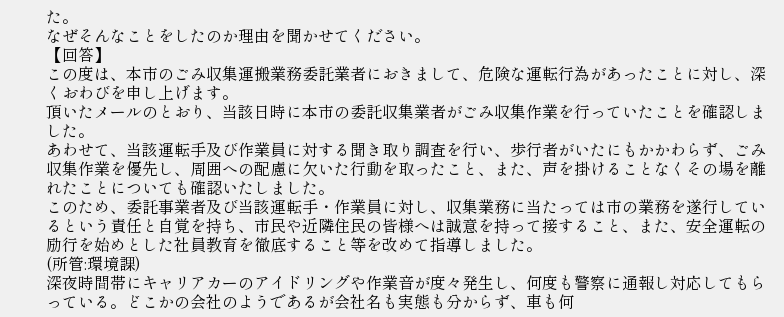た。
なぜそんなことをしたのか理由を聞かせてください。
【回答】
この度は、本市のごみ収集運搬業務委託業者におきまして、危険な運転行為があったことに対し、深くおわびを申し上げます。
頂いたメールのとおり、当該日時に本市の委託収集業者がごみ収集作業を行っていたことを確認しました。
あわせて、当該運転手及び作業員に対する聞き取り調査を行い、歩行者がいたにもかかわらず、ごみ収集作業を優先し、周囲への配慮に欠いた行動を取ったこと、また、声を掛けることなくその場を離れたことについても確認いたしました。
このため、委託事業者及び当該運転手・作業員に対し、収集業務に当たっては市の業務を遂行しているという責任と自覚を持ち、市民や近隣住民の皆様へは誠意を持って接すること、また、安全運転の励行を始めとした社員教育を徹底すること等を改めて指導しました。
(所管:環境課)
深夜時間帯にキャリアカーのアイドリングや作業音が度々発生し、何度も警察に通報し対応してもらっている。どこかの会社のようであるが会社名も実態も分からず、車も何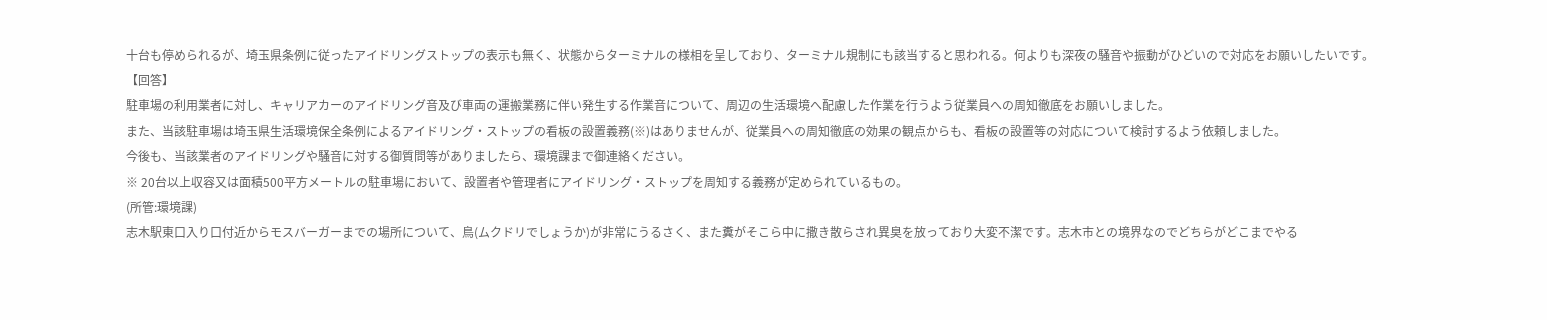十台も停められるが、埼玉県条例に従ったアイドリングストップの表示も無く、状態からターミナルの様相を呈しており、ターミナル規制にも該当すると思われる。何よりも深夜の騒音や振動がひどいので対応をお願いしたいです。
【回答】
駐車場の利用業者に対し、キャリアカーのアイドリング音及び車両の運搬業務に伴い発生する作業音について、周辺の生活環境へ配慮した作業を行うよう従業員への周知徹底をお願いしました。
また、当該駐車場は埼玉県生活環境保全条例によるアイドリング・ストップの看板の設置義務(※)はありませんが、従業員への周知徹底の効果の観点からも、看板の設置等の対応について検討するよう依頼しました。
今後も、当該業者のアイドリングや騒音に対する御質問等がありましたら、環境課まで御連絡ください。
※ 20台以上収容又は面積500平方メートルの駐車場において、設置者や管理者にアイドリング・ストップを周知する義務が定められているもの。
(所管:環境課)
志木駅東口入り口付近からモスバーガーまでの場所について、鳥(ムクドリでしょうか)が非常にうるさく、また糞がそこら中に撒き散らされ異臭を放っており大変不潔です。志木市との境界なのでどちらがどこまでやる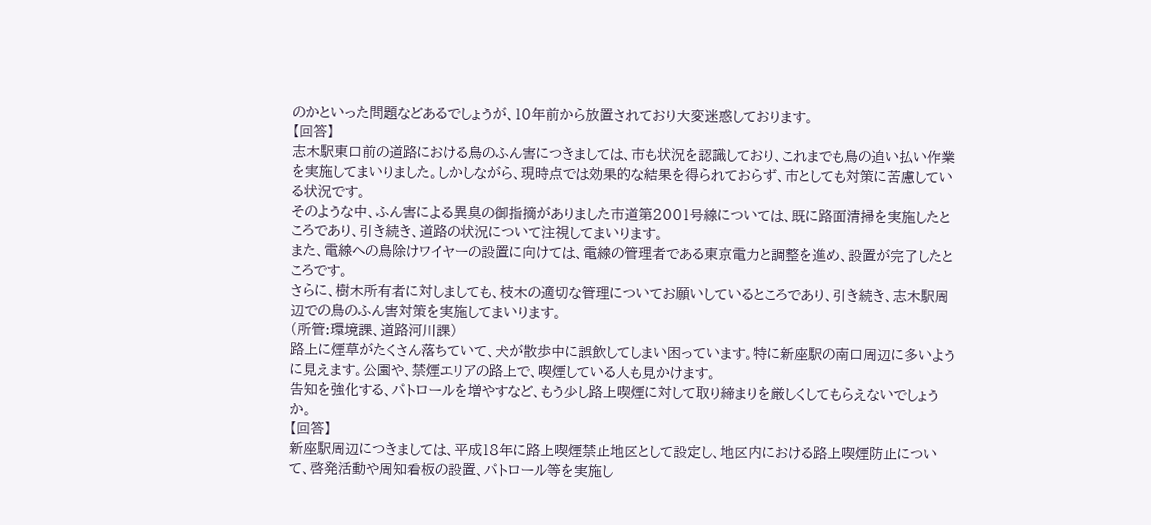のかといった問題などあるでしょうが、10年前から放置されており大変迷惑しております。
【回答】
志木駅東口前の道路における鳥のふん害につきましては、市も状況を認識しており、これまでも鳥の追い払い作業を実施してまいりました。しかしながら、現時点では効果的な結果を得られておらず、市としても対策に苦慮している状況です。
そのような中、ふん害による異臭の御指摘がありました市道第2001号線については、既に路面清掃を実施したところであり、引き続き、道路の状況について注視してまいります。
また、電線への鳥除けワイヤーの設置に向けては、電線の管理者である東京電力と調整を進め、設置が完了したところです。
さらに、樹木所有者に対しましても、枝木の適切な管理についてお願いしているところであり、引き続き、志木駅周辺での鳥のふん害対策を実施してまいります。
(所管:環境課、道路河川課)
路上に煙草がたくさん落ちていて、犬が散歩中に誤飲してしまい困っています。特に新座駅の南口周辺に多いように見えます。公園や、禁煙エリアの路上で、喫煙している人も見かけます。
告知を強化する、パトロールを増やすなど、もう少し路上喫煙に対して取り締まりを厳しくしてもらえないでしょうか。
【回答】
新座駅周辺につきましては、平成18年に路上喫煙禁止地区として設定し、地区内における路上喫煙防止について、啓発活動や周知看板の設置、パトロール等を実施し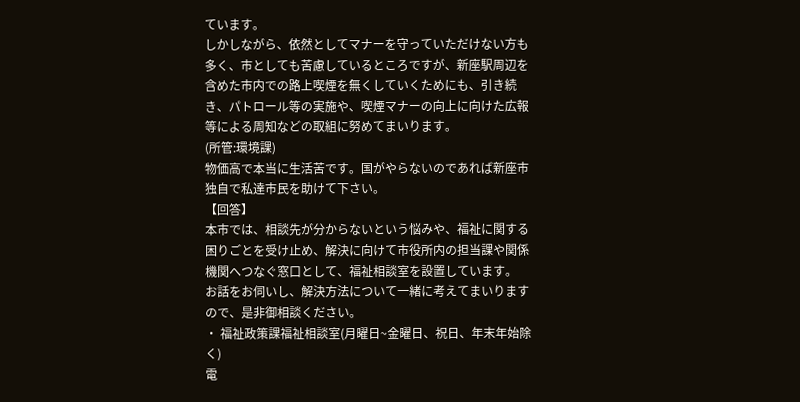ています。
しかしながら、依然としてマナーを守っていただけない方も多く、市としても苦慮しているところですが、新座駅周辺を含めた市内での路上喫煙を無くしていくためにも、引き続き、パトロール等の実施や、喫煙マナーの向上に向けた広報等による周知などの取組に努めてまいります。
(所管:環境課)
物価高で本当に生活苦です。国がやらないのであれば新座市独自で私達市民を助けて下さい。
【回答】
本市では、相談先が分からないという悩みや、福祉に関する困りごとを受け止め、解決に向けて市役所内の担当課や関係機関へつなぐ窓口として、福祉相談室を設置しています。
お話をお伺いし、解決方法について一緒に考えてまいりますので、是非御相談ください。
・ 福祉政策課福祉相談室(月曜日~金曜日、祝日、年末年始除く)
電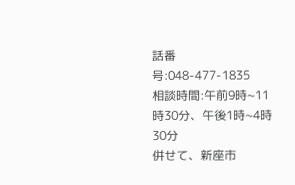話番号:048-477-1835
相談時間:午前9時~11時30分、午後1時~4時30分
併せて、新座市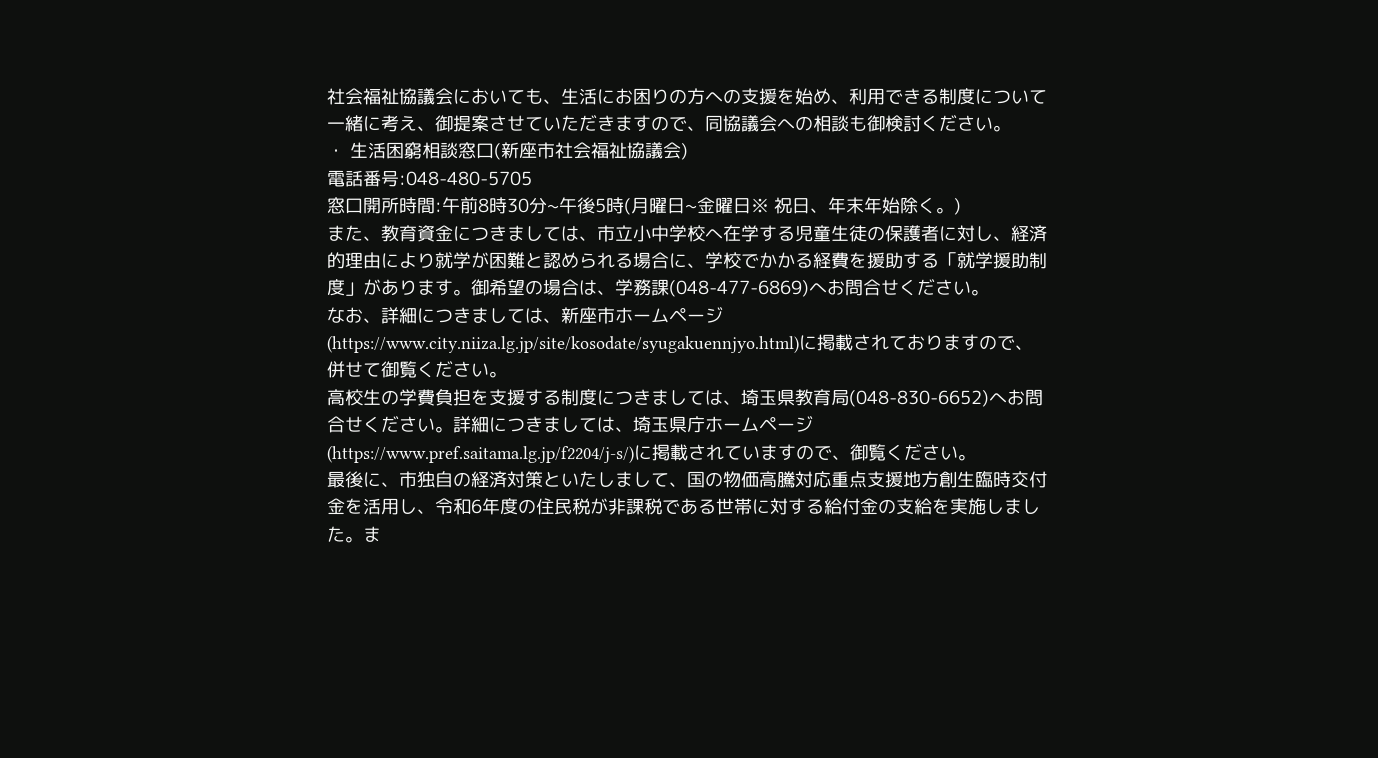社会福祉協議会においても、生活にお困りの方への支援を始め、利用できる制度について一緒に考え、御提案させていただきますので、同協議会への相談も御検討ください。
・ 生活困窮相談窓口(新座市社会福祉協議会)
電話番号:048-480-5705
窓口開所時間:午前8時30分~午後5時(月曜日~金曜日※ 祝日、年末年始除く。)
また、教育資金につきましては、市立小中学校へ在学する児童生徒の保護者に対し、経済的理由により就学が困難と認められる場合に、学校でかかる経費を援助する「就学援助制度」があります。御希望の場合は、学務課(048-477-6869)へお問合せください。
なお、詳細につきましては、新座市ホームページ
(https://www.city.niiza.lg.jp/site/kosodate/syugakuennjyo.html)に掲載されておりますので、併せて御覧ください。
高校生の学費負担を支援する制度につきましては、埼玉県教育局(048-830-6652)へお問合せください。詳細につきましては、埼玉県庁ホームページ(https://www.pref.saitama.lg.jp/f2204/j-s/)に掲載されていますので、御覧ください。
最後に、市独自の経済対策といたしまして、国の物価高騰対応重点支援地方創生臨時交付金を活用し、令和6年度の住民税が非課税である世帯に対する給付金の支給を実施しました。ま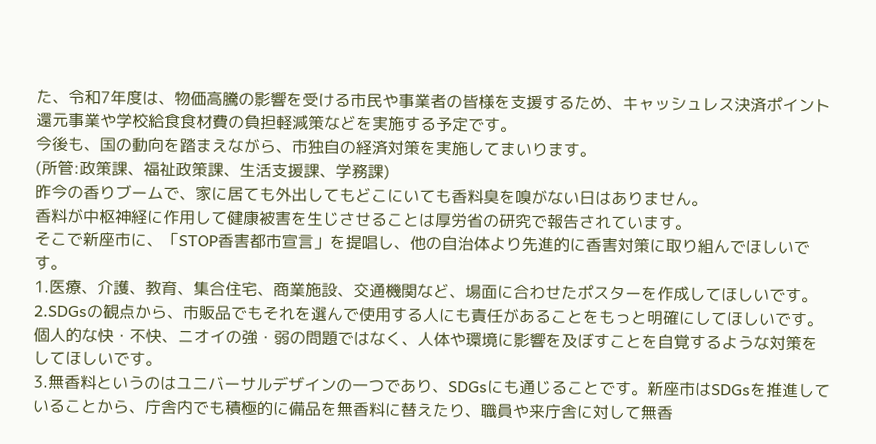た、令和7年度は、物価高騰の影響を受ける市民や事業者の皆様を支援するため、キャッシュレス決済ポイント還元事業や学校給食食材費の負担軽減策などを実施する予定です。
今後も、国の動向を踏まえながら、市独自の経済対策を実施してまいります。
(所管:政策課、福祉政策課、生活支援課、学務課)
昨今の香りブームで、家に居ても外出してもどこにいても香料臭を嗅がない日はありません。
香料が中枢神経に作用して健康被害を生じさせることは厚労省の研究で報告されています。
そこで新座市に、「STOP香害都市宣言」を提唱し、他の自治体より先進的に香害対策に取り組んでほしいです。
1.医療、介護、教育、集合住宅、商業施設、交通機関など、場面に合わせたポスターを作成してほしいです。
2.SDGsの観点から、市販品でもそれを選んで使用する人にも責任があることをもっと明確にしてほしいです。
個人的な快・不快、ニオイの強・弱の問題ではなく、人体や環境に影響を及ぼすことを自覚するような対策をしてほしいです。
3.無香料というのはユニバーサルデザインの一つであり、SDGsにも通じることです。新座市はSDGsを推進していることから、庁舎内でも積極的に備品を無香料に替えたり、職員や来庁舎に対して無香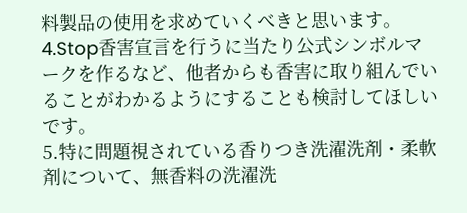料製品の使用を求めていくべきと思います。
4.Stop香害宣言を行うに当たり公式シンボルマークを作るなど、他者からも香害に取り組んでいることがわかるようにすることも検討してほしいです。
5.特に問題視されている香りつき洗濯洗剤・柔軟剤について、無香料の洗濯洗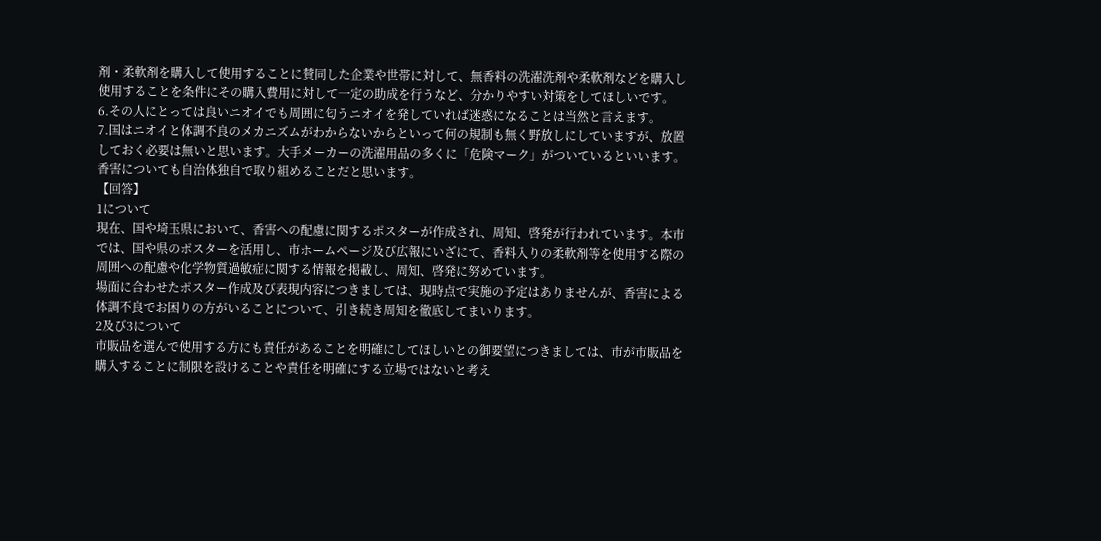剤・柔軟剤を購入して使用することに賛同した企業や世帯に対して、無香料の洗濯洗剤や柔軟剤などを購入し使用することを条件にその購入費用に対して一定の助成を行うなど、分かりやすい対策をしてほしいです。
6.その人にとっては良いニオイでも周囲に匂うニオイを発していれば迷惑になることは当然と言えます。
7.国はニオイと体調不良のメカニズムがわからないからといって何の規制も無く野放しにしていますが、放置しておく必要は無いと思います。大手メーカーの洗濯用品の多くに「危険マーク」がついているといいます。香害についても自治体独自で取り組めることだと思います。
【回答】
1について
現在、国や埼玉県において、香害への配慮に関するポスターが作成され、周知、啓発が行われています。本市では、国や県のポスターを活用し、市ホームページ及び広報にいざにて、香料入りの柔軟剤等を使用する際の周囲への配慮や化学物質過敏症に関する情報を掲載し、周知、啓発に努めています。
場面に合わせたポスター作成及び表現内容につきましては、現時点で実施の予定はありませんが、香害による体調不良でお困りの方がいることについて、引き続き周知を徹底してまいります。
2及び3について
市販品を選んで使用する方にも責任があることを明確にしてほしいとの御要望につきましては、市が市販品を購入することに制限を設けることや責任を明確にする立場ではないと考え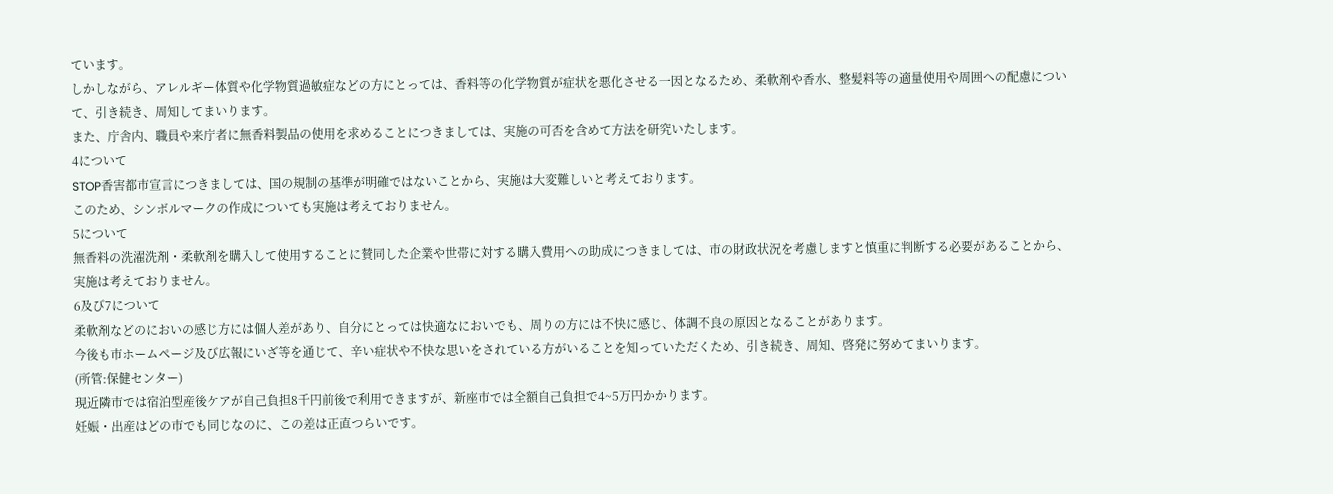ています。
しかしながら、アレルギー体質や化学物質過敏症などの方にとっては、香料等の化学物質が症状を悪化させる一因となるため、柔軟剤や香水、整髪料等の適量使用や周囲への配慮について、引き続き、周知してまいります。
また、庁舎内、職員や来庁者に無香料製品の使用を求めることにつきましては、実施の可否を含めて方法を研究いたします。
4について
STOP香害都市宣言につきましては、国の規制の基準が明確ではないことから、実施は大変難しいと考えております。
このため、シンボルマークの作成についても実施は考えておりません。
5について
無香料の洗濯洗剤・柔軟剤を購入して使用することに賛同した企業や世帯に対する購入費用への助成につきましては、市の財政状況を考慮しますと慎重に判断する必要があることから、実施は考えておりません。
6及び7について
柔軟剤などのにおいの感じ方には個人差があり、自分にとっては快適なにおいでも、周りの方には不快に感じ、体調不良の原因となることがあります。
今後も市ホームページ及び広報にいざ等を通じて、辛い症状や不快な思いをされている方がいることを知っていただくため、引き続き、周知、啓発に努めてまいります。
(所管:保健センター)
現近隣市では宿泊型産後ケアが自己負担8千円前後で利用できますが、新座市では全額自己負担で4~5万円かかります。
妊娠・出産はどの市でも同じなのに、この差は正直つらいです。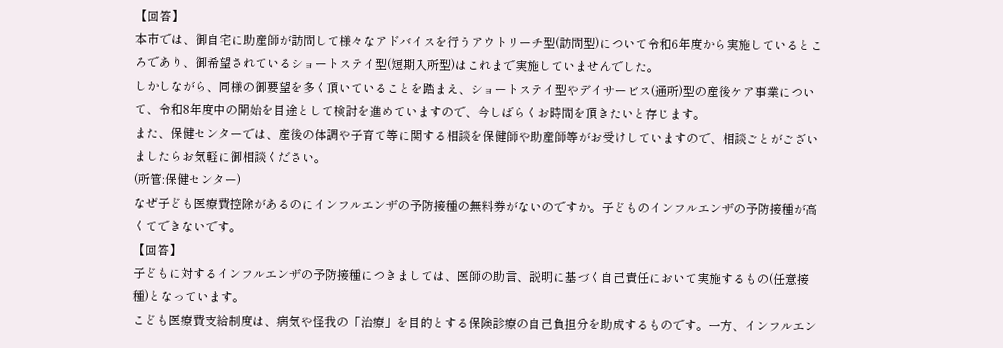【回答】
本市では、御自宅に助産師が訪問して様々なアドバイスを行うアウトリーチ型(訪問型)について令和6年度から実施しているところであり、御希望されているショートステイ型(短期入所型)はこれまで実施していませんでした。
しかしながら、同様の御要望を多く頂いていることを踏まえ、ショートステイ型やデイサービス(通所)型の産後ケア事業について、令和8年度中の開始を目途として検討を進めていますので、今しばらくお時間を頂きたいと存じます。
また、保健センターでは、産後の体調や子育て等に関する相談を保健師や助産師等がお受けしていますので、相談ごとがございましたらお気軽に御相談ください。
(所管:保健センター)
なぜ子ども医療費控除があるのにインフルエンザの予防接種の無料券がないのですか。子どものインフルエンザの予防接種が高くてできないです。
【回答】
子どもに対するインフルエンザの予防接種につきましては、医師の助言、説明に基づく自己責任において実施するもの(任意接種)となっています。
こども医療費支給制度は、病気や怪我の「治療」を目的とする保険診療の自己負担分を助成するものです。一方、インフルエン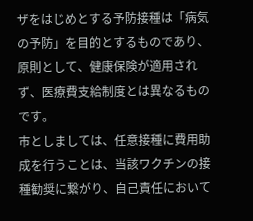ザをはじめとする予防接種は「病気の予防」を目的とするものであり、原則として、健康保険が適用されず、医療費支給制度とは異なるものです。
市としましては、任意接種に費用助成を行うことは、当該ワクチンの接種勧奨に繋がり、自己責任において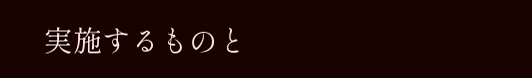実施するものと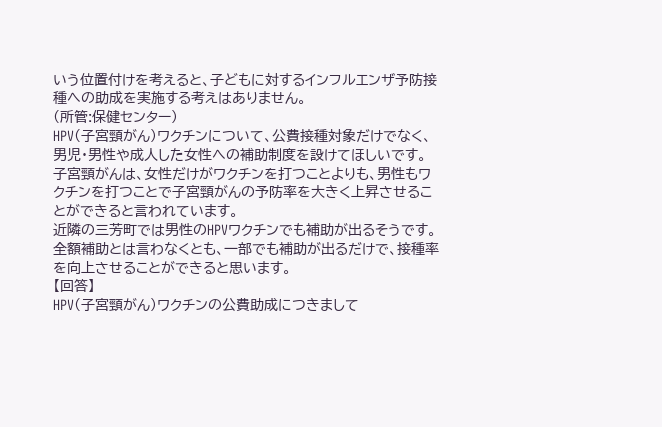いう位置付けを考えると、子どもに対するインフルエンザ予防接種への助成を実施する考えはありません。
(所管:保健センター)
HPV(子宮頸がん)ワクチンについて、公費接種対象だけでなく、男児・男性や成人した女性への補助制度を設けてほしいです。子宮頸がんは、女性だけがワクチンを打つことよりも、男性もワクチンを打つことで子宮頸がんの予防率を大きく上昇させることができると言われています。
近隣の三芳町では男性のHPVワクチンでも補助が出るそうです。全額補助とは言わなくとも、一部でも補助が出るだけで、接種率を向上させることができると思います。
【回答】
HPV(子宮頸がん)ワクチンの公費助成につきまして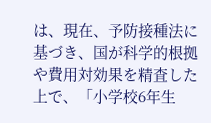は、現在、予防接種法に基づき、国が科学的根拠や費用対効果を精査した上で、「小学校6年生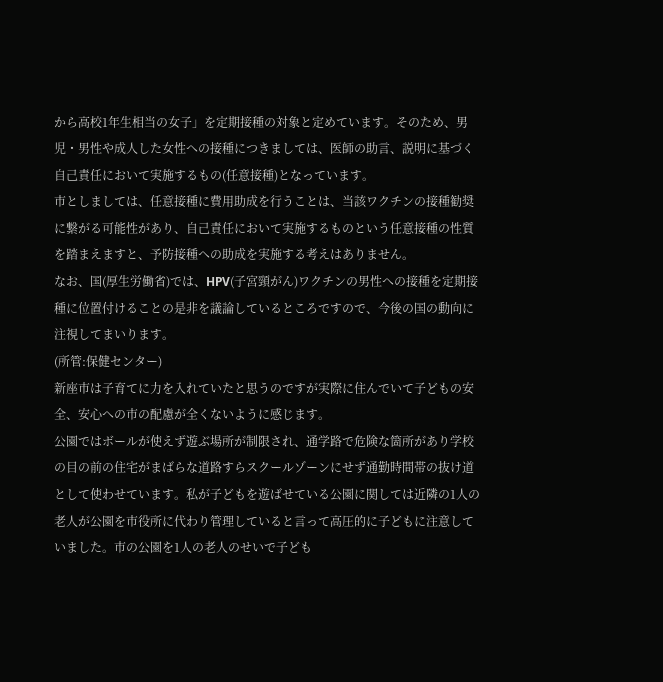から高校1年生相当の女子」を定期接種の対象と定めています。そのため、男児・男性や成人した女性への接種につきましては、医師の助言、説明に基づく自己責任において実施するもの(任意接種)となっています。
市としましては、任意接種に費用助成を行うことは、当該ワクチンの接種勧奨に繋がる可能性があり、自己責任において実施するものという任意接種の性質を踏まえますと、予防接種への助成を実施する考えはありません。
なお、国(厚生労働省)では、HPV(子宮頸がん)ワクチンの男性への接種を定期接種に位置付けることの是非を議論しているところですので、今後の国の動向に注視してまいります。
(所管:保健センター)
新座市は子育てに力を入れていたと思うのですが実際に住んでいて子どもの安全、安心への市の配慮が全くないように感じます。
公園ではボールが使えず遊ぶ場所が制限され、通学路で危険な箇所があり学校の目の前の住宅がまばらな道路すらスクールゾーンにせず通勤時間帯の抜け道として使わせています。私が子どもを遊ばせている公園に関しては近隣の1人の老人が公園を市役所に代わり管理していると言って高圧的に子どもに注意していました。市の公園を1人の老人のせいで子ども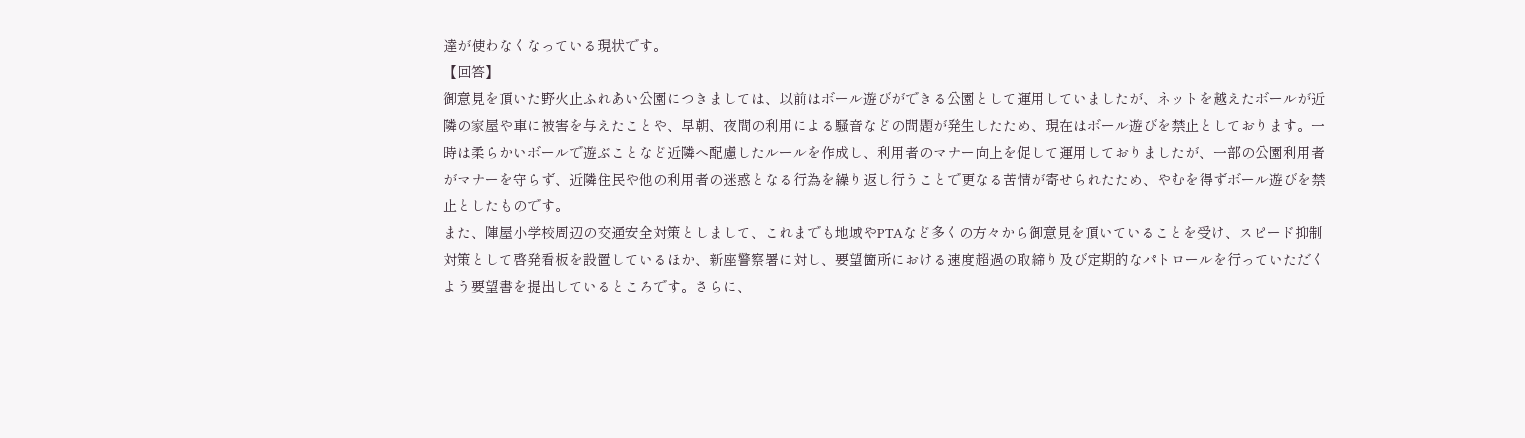達が使わなくなっている現状です。
【回答】
御意見を頂いた野火止ふれあい公園につきましては、以前はボール遊びができる公園として運用していましたが、ネットを越えたボールが近隣の家屋や車に被害を与えたことや、早朝、夜間の利用による騒音などの問題が発生したため、現在はボール遊びを禁止としております。一時は柔らかいボールで遊ぶことなど近隣へ配慮したルールを作成し、利用者のマナー向上を促して運用しておりましたが、一部の公園利用者がマナーを守らず、近隣住民や他の利用者の迷惑となる行為を繰り返し行うことで更なる苦情が寄せられたため、やむを得ずボール遊びを禁止としたものです。
また、陣屋小学校周辺の交通安全対策としまして、これまでも地域やPTAなど多くの方々から御意見を頂いていることを受け、スピード抑制対策として啓発看板を設置しているほか、新座警察署に対し、要望箇所における速度超過の取締り及び定期的なパトロールを行っていただくよう要望書を提出しているところです。さらに、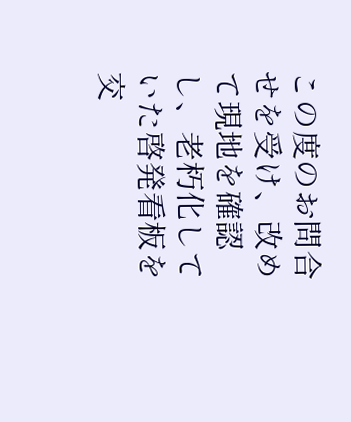この度のお問合せを受け、改めて現地を確認し、老朽化していた啓発看板を交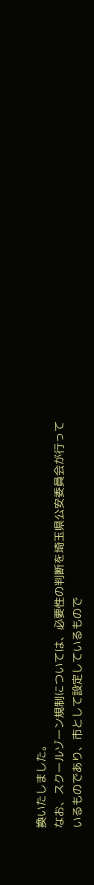換いたしました。
なお、スクールゾーン規制については、必要性の判断を埼玉県公安委員会が行っているものであり、市として設定しているもので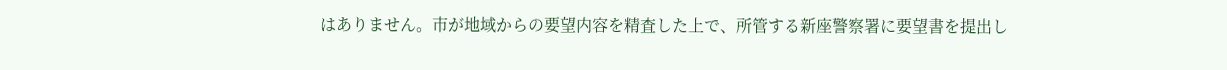はありません。市が地域からの要望内容を精査した上で、所管する新座警察署に要望書を提出し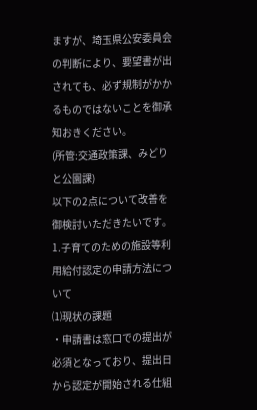ますが、埼玉県公安委員会の判断により、要望書が出されても、必ず規制がかかるものではないことを御承知おきください。
(所管:交通政策課、みどりと公園課)
以下の2点について改善を御検討いただきたいです。
1.子育てのための施設等利用給付認定の申請方法について
⑴現状の課題
・申請書は窓口での提出が必須となっており、提出日から認定が開始される仕組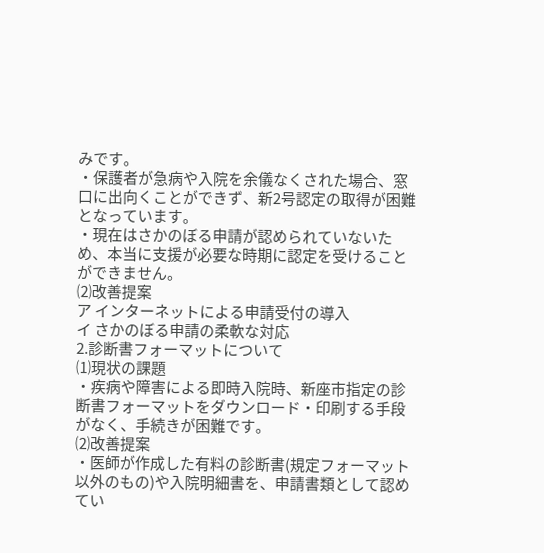みです。
・保護者が急病や入院を余儀なくされた場合、窓口に出向くことができず、新2号認定の取得が困難となっています。
・現在はさかのぼる申請が認められていないため、本当に支援が必要な時期に認定を受けることができません。
⑵改善提案
ア インターネットによる申請受付の導入
イ さかのぼる申請の柔軟な対応
2.診断書フォーマットについて
⑴現状の課題
・疾病や障害による即時入院時、新座市指定の診断書フォーマットをダウンロード・印刷する手段がなく、手続きが困難です。
⑵改善提案
・医師が作成した有料の診断書(規定フォーマット以外のもの)や入院明細書を、申請書類として認めてい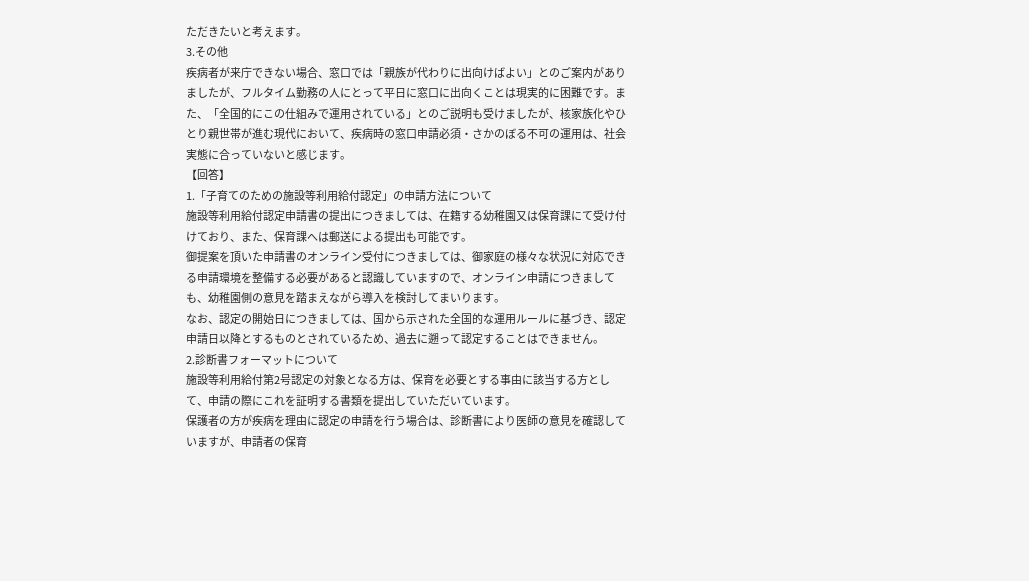ただきたいと考えます。
3.その他
疾病者が来庁できない場合、窓口では「親族が代わりに出向けばよい」とのご案内がありましたが、フルタイム勤務の人にとって平日に窓口に出向くことは現実的に困難です。また、「全国的にこの仕組みで運用されている」とのご説明も受けましたが、核家族化やひとり親世帯が進む現代において、疾病時の窓口申請必須・さかのぼる不可の運用は、社会実態に合っていないと感じます。
【回答】
1.「子育てのための施設等利用給付認定」の申請方法について
施設等利用給付認定申請書の提出につきましては、在籍する幼稚園又は保育課にて受け付けており、また、保育課へは郵送による提出も可能です。
御提案を頂いた申請書のオンライン受付につきましては、御家庭の様々な状況に対応できる申請環境を整備する必要があると認識していますので、オンライン申請につきましても、幼稚園側の意見を踏まえながら導入を検討してまいります。
なお、認定の開始日につきましては、国から示された全国的な運用ルールに基づき、認定申請日以降とするものとされているため、過去に遡って認定することはできません。
2.診断書フォーマットについて
施設等利用給付第2号認定の対象となる方は、保育を必要とする事由に該当する方として、申請の際にこれを証明する書類を提出していただいています。
保護者の方が疾病を理由に認定の申請を行う場合は、診断書により医師の意見を確認していますが、申請者の保育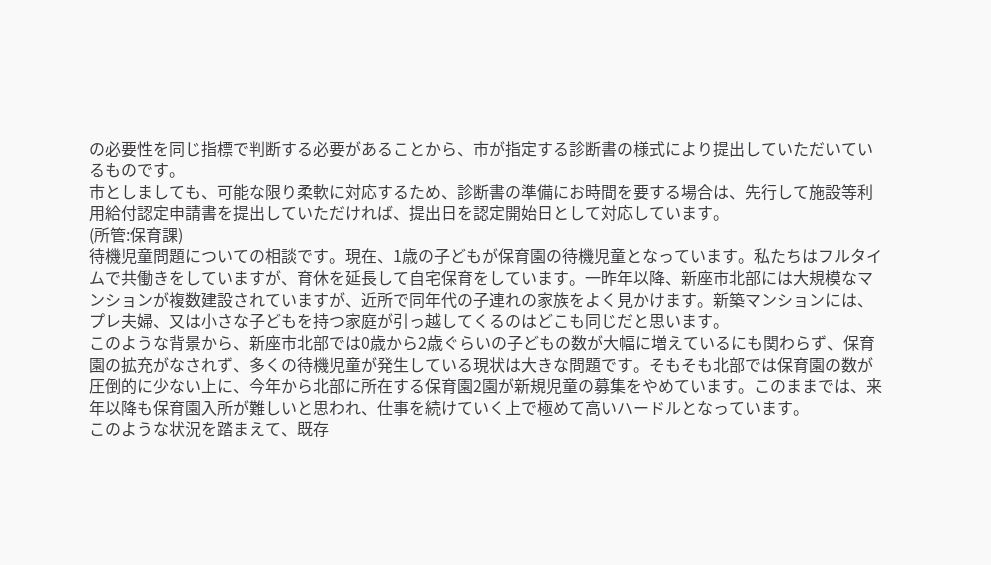の必要性を同じ指標で判断する必要があることから、市が指定する診断書の様式により提出していただいているものです。
市としましても、可能な限り柔軟に対応するため、診断書の準備にお時間を要する場合は、先行して施設等利用給付認定申請書を提出していただければ、提出日を認定開始日として対応しています。
(所管:保育課)
待機児童問題についての相談です。現在、1歳の子どもが保育園の待機児童となっています。私たちはフルタイムで共働きをしていますが、育休を延長して自宅保育をしています。一昨年以降、新座市北部には大規模なマンションが複数建設されていますが、近所で同年代の子連れの家族をよく見かけます。新築マンションには、プレ夫婦、又は小さな子どもを持つ家庭が引っ越してくるのはどこも同じだと思います。
このような背景から、新座市北部では0歳から2歳ぐらいの子どもの数が大幅に増えているにも関わらず、保育園の拡充がなされず、多くの待機児童が発生している現状は大きな問題です。そもそも北部では保育園の数が圧倒的に少ない上に、今年から北部に所在する保育園2園が新規児童の募集をやめています。このままでは、来年以降も保育園入所が難しいと思われ、仕事を続けていく上で極めて高いハードルとなっています。
このような状況を踏まえて、既存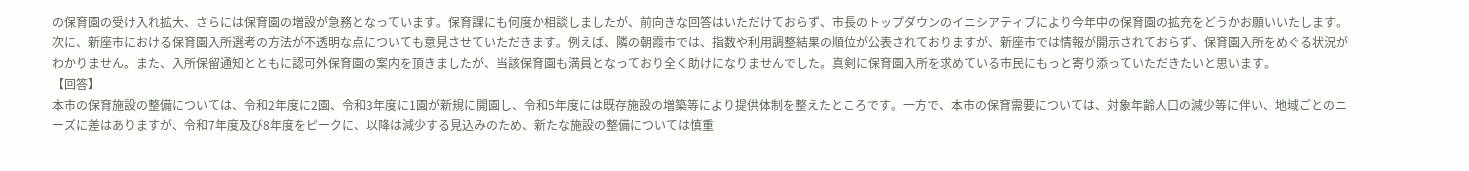の保育園の受け入れ拡大、さらには保育園の増設が急務となっています。保育課にも何度か相談しましたが、前向きな回答はいただけておらず、市長のトップダウンのイニシアティブにより今年中の保育園の拡充をどうかお願いいたします。
次に、新座市における保育園入所選考の方法が不透明な点についても意見させていただきます。例えば、隣の朝霞市では、指数や利用調整結果の順位が公表されておりますが、新座市では情報が開示されておらず、保育園入所をめぐる状況がわかりません。また、入所保留通知とともに認可外保育園の案内を頂きましたが、当該保育園も満員となっており全く助けになりませんでした。真剣に保育園入所を求めている市民にもっと寄り添っていただきたいと思います。
【回答】
本市の保育施設の整備については、令和2年度に2園、令和3年度に1園が新規に開園し、令和5年度には既存施設の増築等により提供体制を整えたところです。一方で、本市の保育需要については、対象年齢人口の減少等に伴い、地域ごとのニーズに差はありますが、令和7年度及び8年度をピークに、以降は減少する見込みのため、新たな施設の整備については慎重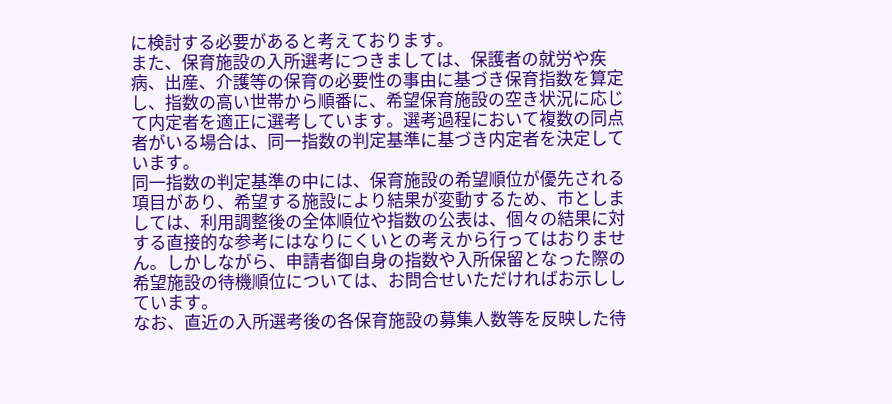に検討する必要があると考えております。
また、保育施設の入所選考につきましては、保護者の就労や疾病、出産、介護等の保育の必要性の事由に基づき保育指数を算定し、指数の高い世帯から順番に、希望保育施設の空き状況に応じて内定者を適正に選考しています。選考過程において複数の同点者がいる場合は、同一指数の判定基準に基づき内定者を決定しています。
同一指数の判定基準の中には、保育施設の希望順位が優先される項目があり、希望する施設により結果が変動するため、市としましては、利用調整後の全体順位や指数の公表は、個々の結果に対する直接的な参考にはなりにくいとの考えから行ってはおりません。しかしながら、申請者御自身の指数や入所保留となった際の希望施設の待機順位については、お問合せいただければお示ししています。
なお、直近の入所選考後の各保育施設の募集人数等を反映した待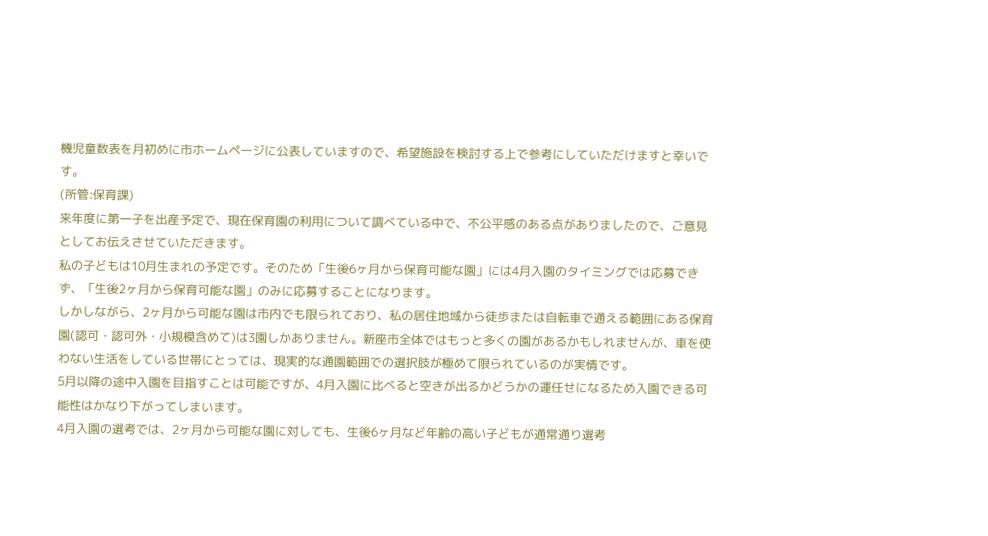機児童数表を月初めに市ホームページに公表していますので、希望施設を検討する上で参考にしていただけますと幸いです。
(所管:保育課)
来年度に第一子を出産予定で、現在保育園の利用について調べている中で、不公平感のある点がありましたので、ご意見としてお伝えさせていただきます。
私の子どもは10月生まれの予定です。そのため「生後6ヶ月から保育可能な園」には4月入園のタイミングでは応募できず、「生後2ヶ月から保育可能な園」のみに応募することになります。
しかしながら、2ヶ月から可能な園は市内でも限られており、私の居住地域から徒歩または自転車で通える範囲にある保育園(認可・認可外・小規模含めて)は3園しかありません。新座市全体ではもっと多くの園があるかもしれませんが、車を使わない生活をしている世帯にとっては、現実的な通園範囲での選択肢が極めて限られているのが実情です。
5月以降の途中入園を目指すことは可能ですが、4月入園に比べると空きが出るかどうかの運任せになるため入園できる可能性はかなり下がってしまいます。
4月入園の選考では、2ヶ月から可能な園に対しても、生後6ヶ月など年齢の高い子どもが通常通り選考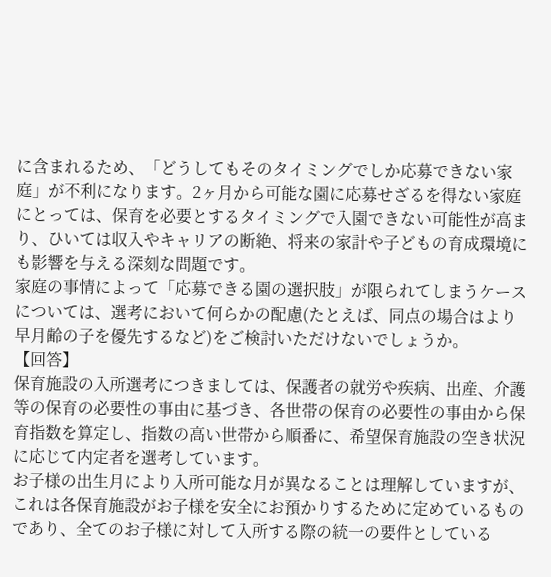に含まれるため、「どうしてもそのタイミングでしか応募できない家庭」が不利になります。2ヶ月から可能な園に応募せざるを得ない家庭にとっては、保育を必要とするタイミングで入園できない可能性が高まり、ひいては収入やキャリアの断絶、将来の家計や子どもの育成環境にも影響を与える深刻な問題です。
家庭の事情によって「応募できる園の選択肢」が限られてしまうケースについては、選考において何らかの配慮(たとえば、同点の場合はより早月齢の子を優先するなど)をご検討いただけないでしょうか。
【回答】
保育施設の入所選考につきましては、保護者の就労や疾病、出産、介護等の保育の必要性の事由に基づき、各世帯の保育の必要性の事由から保育指数を算定し、指数の高い世帯から順番に、希望保育施設の空き状況に応じて内定者を選考しています。
お子様の出生月により入所可能な月が異なることは理解していますが、これは各保育施設がお子様を安全にお預かりするために定めているものであり、全てのお子様に対して入所する際の統一の要件としている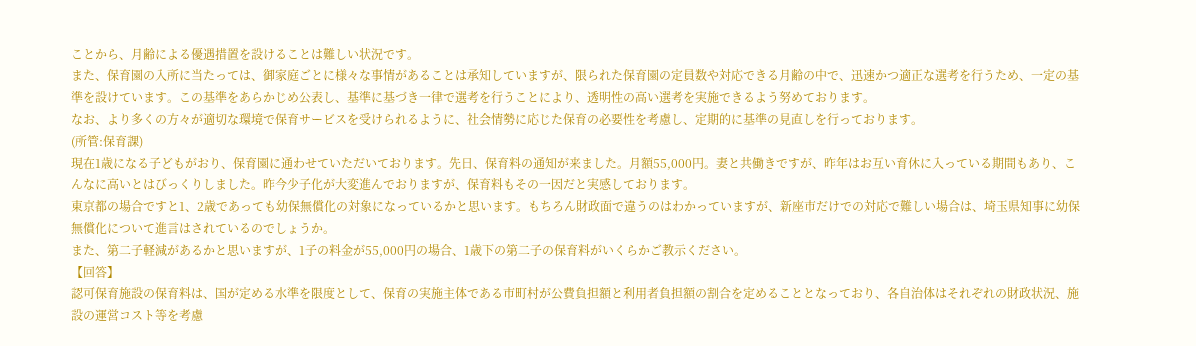ことから、月齢による優遇措置を設けることは難しい状況です。
また、保育園の入所に当たっては、御家庭ごとに様々な事情があることは承知していますが、限られた保育園の定員数や対応できる月齢の中で、迅速かつ適正な選考を行うため、一定の基準を設けています。この基準をあらかじめ公表し、基準に基づき一律で選考を行うことにより、透明性の高い選考を実施できるよう努めております。
なお、より多くの方々が適切な環境で保育サービスを受けられるように、社会情勢に応じた保育の必要性を考慮し、定期的に基準の見直しを行っております。
(所管:保育課)
現在1歳になる子どもがおり、保育園に通わせていただいております。先日、保育料の通知が来ました。月額55,000円。妻と共働きですが、昨年はお互い育休に入っている期間もあり、こんなに高いとはびっくりしました。昨今少子化が大変進んでおりますが、保育料もその一因だと実感しております。
東京都の場合ですと1、2歳であっても幼保無償化の対象になっているかと思います。もちろん財政面で違うのはわかっていますが、新座市だけでの対応で難しい場合は、埼玉県知事に幼保無償化について進言はされているのでしょうか。
また、第二子軽減があるかと思いますが、1子の料金が55,000円の場合、1歳下の第二子の保育料がいくらかご教示ください。
【回答】
認可保育施設の保育料は、国が定める水準を限度として、保育の実施主体である市町村が公費負担額と利用者負担額の割合を定めることとなっており、各自治体はそれぞれの財政状況、施設の運営コスト等を考慮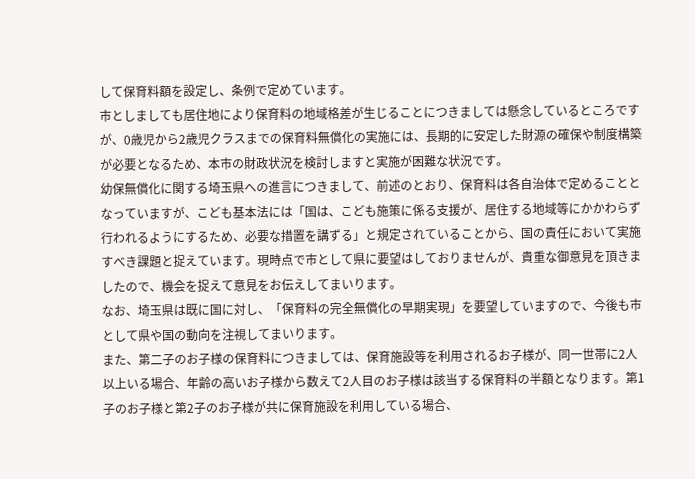して保育料額を設定し、条例で定めています。
市としましても居住地により保育料の地域格差が生じることにつきましては懸念しているところですが、0歳児から2歳児クラスまでの保育料無償化の実施には、長期的に安定した財源の確保や制度構築が必要となるため、本市の財政状況を検討しますと実施が困難な状況です。
幼保無償化に関する埼玉県への進言につきまして、前述のとおり、保育料は各自治体で定めることとなっていますが、こども基本法には「国は、こども施策に係る支援が、居住する地域等にかかわらず行われるようにするため、必要な措置を講ずる」と規定されていることから、国の責任において実施すべき課題と捉えています。現時点で市として県に要望はしておりませんが、貴重な御意見を頂きましたので、機会を捉えて意見をお伝えしてまいります。
なお、埼玉県は既に国に対し、「保育料の完全無償化の早期実現」を要望していますので、今後も市として県や国の動向を注視してまいります。
また、第二子のお子様の保育料につきましては、保育施設等を利用されるお子様が、同一世帯に2人以上いる場合、年齢の高いお子様から数えて2人目のお子様は該当する保育料の半額となります。第1子のお子様と第2子のお子様が共に保育施設を利用している場合、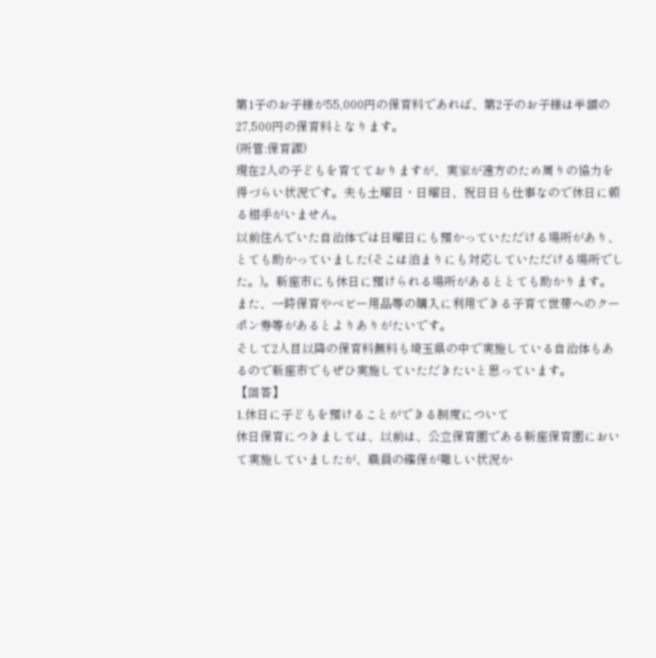第1子のお子様が55,000円の保育料であれば、第2子のお子様は半額の27,500円の保育料となります。
(所管:保育課)
現在2人の子どもを育てておりますが、実家が遠方のため周りの協力を得づらい状況です。夫も土曜日・日曜日、祝日日も仕事なので休日に頼る相手がいません。
以前住んでいた自治体では日曜日にも預かっていただける場所があり、とても助かっていました(そこは泊まりにも対応していただける場所でした。)。新座市にも休日に預けられる場所があるととても助かります。
また、一時保育やベビー用品等の購入に利用できる子育て世帯へのクーポン券等があるとよりありがたいです。
そして2人目以降の保育料無料も埼玉県の中で実施している自治体もあるので新座市でもぜひ実施していただきたいと思っています。
【回答】
1.休日に子どもを預けることができる制度について
休日保育につきましては、以前は、公立保育園である新座保育園において実施していましたが、職員の確保が難しい状況か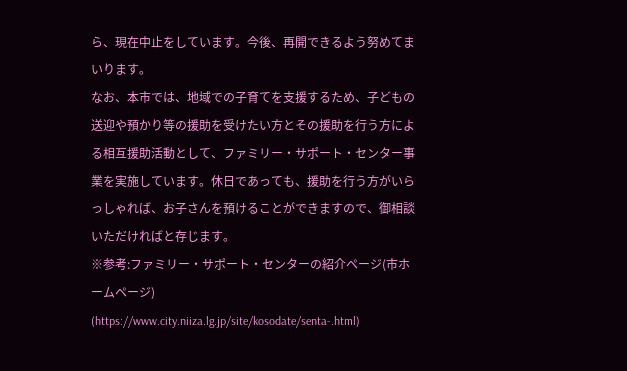ら、現在中止をしています。今後、再開できるよう努めてまいります。
なお、本市では、地域での子育てを支援するため、子どもの送迎や預かり等の援助を受けたい方とその援助を行う方による相互援助活動として、ファミリー・サポート・センター事業を実施しています。休日であっても、援助を行う方がいらっしゃれば、お子さんを預けることができますので、御相談いただければと存じます。
※参考:ファミリー・サポート・センターの紹介ページ(市ホームページ)
(https://www.city.niiza.lg.jp/site/kosodate/senta-.html)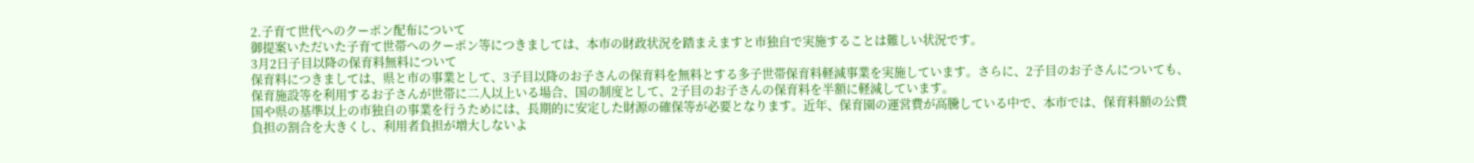2.子育て世代へのクーポン配布について
御提案いただいた子育て世帯へのクーポン等につきましては、本市の財政状況を踏まえますと市独自で実施することは難しい状況です。
3月2日子目以降の保育料無料について
保育料につきましては、県と市の事業として、3子目以降のお子さんの保育料を無料とする多子世帯保育料軽減事業を実施しています。さらに、2子目のお子さんについても、保育施設等を利用するお子さんが世帯に二人以上いる場合、国の制度として、2子目のお子さんの保育料を半額に軽減しています。
国や県の基準以上の市独自の事業を行うためには、長期的に安定した財源の確保等が必要となります。近年、保育園の運営費が高騰している中で、本市では、保育料額の公費負担の割合を大きくし、利用者負担が増大しないよ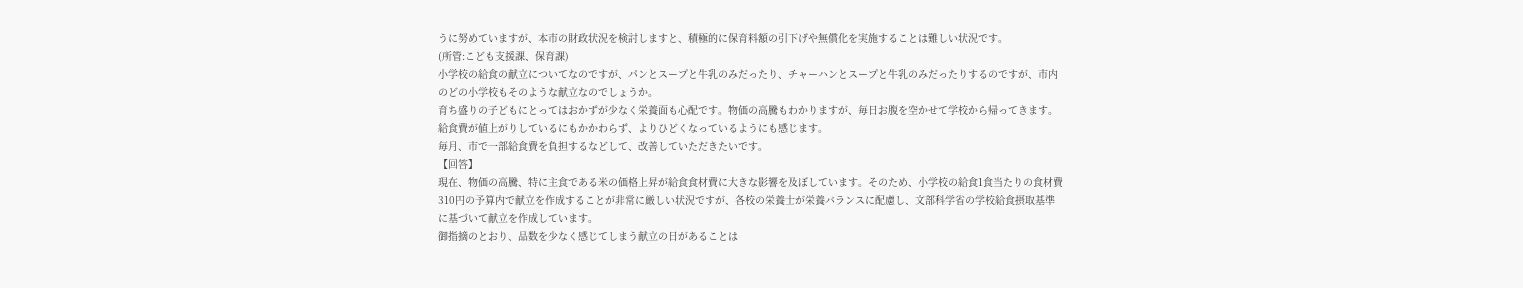うに努めていますが、本市の財政状況を検討しますと、積極的に保育料額の引下げや無償化を実施することは難しい状況です。
(所管:こども支援課、保育課)
小学校の給食の献立についてなのですが、パンとスープと牛乳のみだったり、チャーハンとスープと牛乳のみだったりするのですが、市内のどの小学校もそのような献立なのでしょうか。
育ち盛りの子どもにとってはおかずが少なく栄養面も心配です。物価の高騰もわかりますが、毎日お腹を空かせて学校から帰ってきます。給食費が値上がりしているにもかかわらず、よりひどくなっているようにも感じます。
毎月、市で一部給食費を負担するなどして、改善していただきたいです。
【回答】
現在、物価の高騰、特に主食である米の価格上昇が給食食材費に大きな影響を及ぼしています。そのため、小学校の給食1食当たりの食材費310円の予算内で献立を作成することが非常に厳しい状況ですが、各校の栄養士が栄養バランスに配慮し、文部科学省の学校給食摂取基準に基づいて献立を作成しています。
御指摘のとおり、品数を少なく感じてしまう献立の日があることは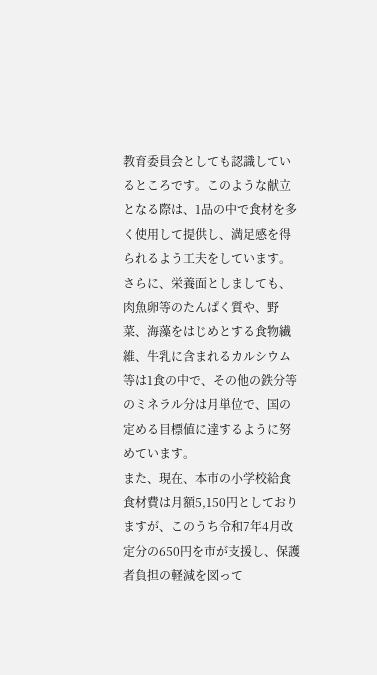教育委員会としても認識しているところです。このような献立となる際は、1品の中で食材を多く使用して提供し、満足感を得られるよう工夫をしています。さらに、栄養面としましても、肉魚卵等のたんぱく質や、野菜、海藻をはじめとする食物繊維、牛乳に含まれるカルシウム等は1食の中で、その他の鉄分等のミネラル分は月単位で、国の定める目標値に達するように努めています。
また、現在、本市の小学校給食食材費は月額5,150円としておりますが、このうち令和7年4月改定分の650円を市が支援し、保護者負担の軽減を図って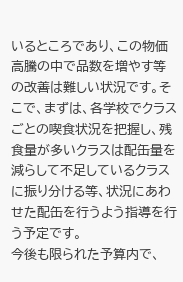いるところであり、この物価高騰の中で品数を増やす等の改善は難しい状況です。そこで、まずは、各学校でクラスごとの喫食状況を把握し、残食量が多いクラスは配缶量を減らして不足しているクラスに振り分ける等、状況にあわせた配缶を行うよう指導を行う予定です。
今後も限られた予算内で、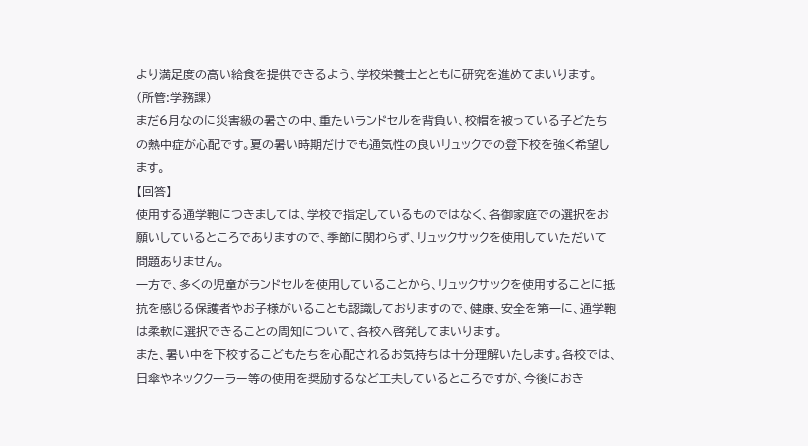より満足度の高い給食を提供できるよう、学校栄養士とともに研究を進めてまいります。
(所管:学務課)
まだ6月なのに災害級の暑さの中、重たいランドセルを背負い、校帽を被っている子どたちの熱中症が心配です。夏の暑い時期だけでも通気性の良いリュックでの登下校を強く希望します。
【回答】
使用する通学鞄につきましては、学校で指定しているものではなく、各御家庭での選択をお願いしているところでありますので、季節に関わらず、リュックサックを使用していただいて問題ありません。
一方で、多くの児童がランドセルを使用していることから、リュックサックを使用することに抵抗を感じる保護者やお子様がいることも認識しておりますので、健康、安全を第一に、通学鞄は柔軟に選択できることの周知について、各校へ啓発してまいります。
また、暑い中を下校するこどもたちを心配されるお気持ちは十分理解いたします。各校では、日傘やネッククーラー等の使用を奨励するなど工夫しているところですが、今後におき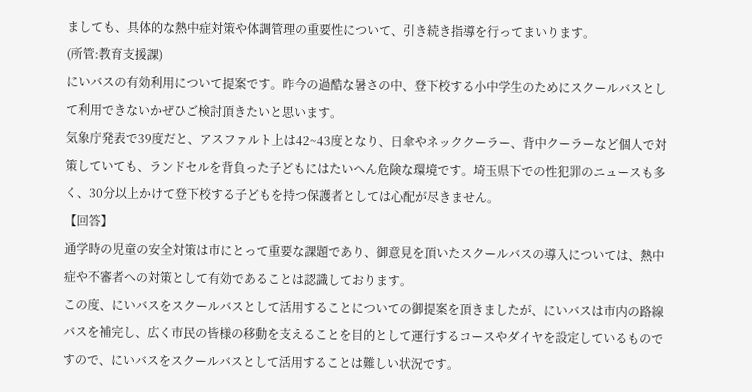ましても、具体的な熱中症対策や体調管理の重要性について、引き続き指導を行ってまいります。
(所管:教育支援課)
にいバスの有効利用について提案です。昨今の過酷な暑さの中、登下校する小中学生のためにスクールバスとして利用できないかぜひご検討頂きたいと思います。
気象庁発表で39度だと、アスファルト上は42~43度となり、日傘やネッククーラー、背中クーラーなど個人で対策していても、ランドセルを背負った子どもにはたいへん危険な環境です。埼玉県下での性犯罪のニュースも多く、30分以上かけて登下校する子どもを持つ保護者としては心配が尽きません。
【回答】
通学時の児童の安全対策は市にとって重要な課題であり、御意見を頂いたスクールバスの導入については、熱中症や不審者への対策として有効であることは認識しております。
この度、にいバスをスクールバスとして活用することについての御提案を頂きましたが、にいバスは市内の路線バスを補完し、広く市民の皆様の移動を支えることを目的として運行するコースやダイヤを設定しているものですので、にいバスをスクールバスとして活用することは難しい状況です。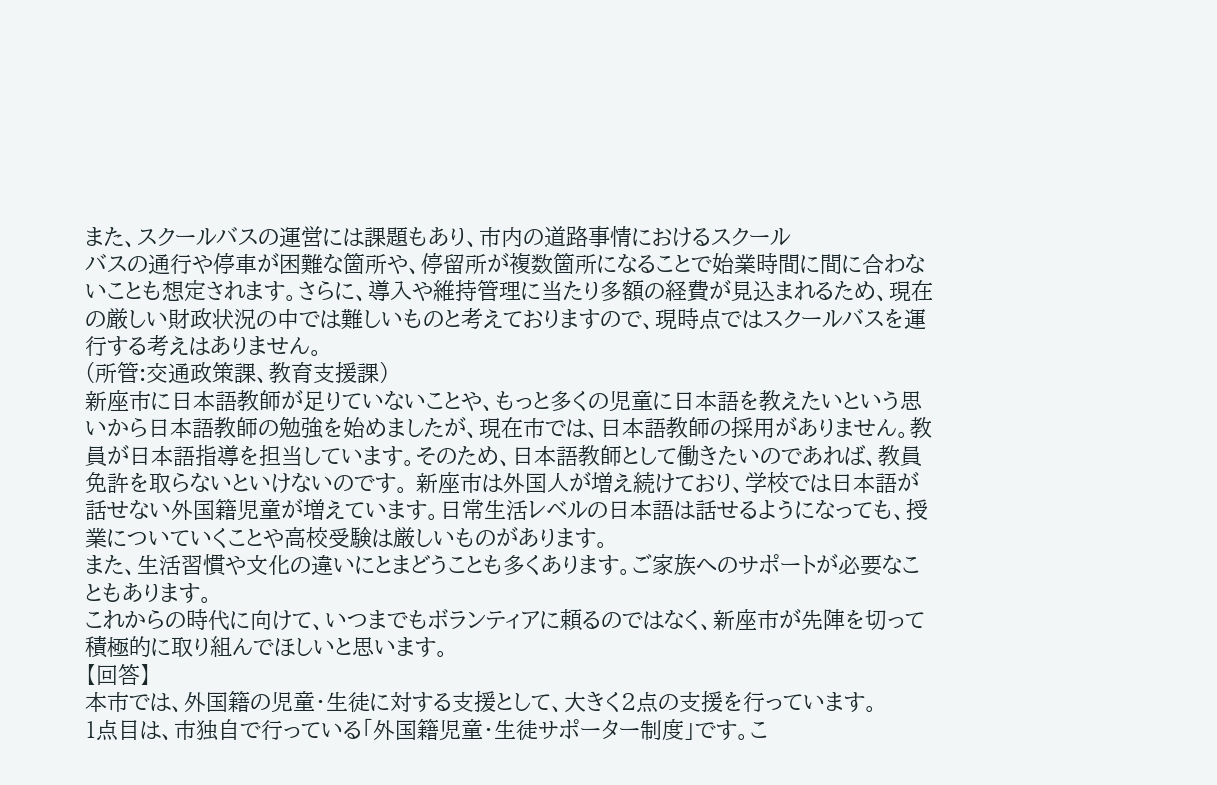また、スクールバスの運営には課題もあり、市内の道路事情におけるスクール
バスの通行や停車が困難な箇所や、停留所が複数箇所になることで始業時間に間に合わないことも想定されます。さらに、導入や維持管理に当たり多額の経費が見込まれるため、現在の厳しい財政状況の中では難しいものと考えておりますので、現時点ではスクールバスを運行する考えはありません。
(所管:交通政策課、教育支援課)
新座市に日本語教師が足りていないことや、もっと多くの児童に日本語を教えたいという思いから日本語教師の勉強を始めましたが、現在市では、日本語教師の採用がありません。教員が日本語指導を担当しています。そのため、日本語教師として働きたいのであれば、教員免許を取らないといけないのです。 新座市は外国人が増え続けており、学校では日本語が話せない外国籍児童が増えています。日常生活レベルの日本語は話せるようになっても、授業についていくことや高校受験は厳しいものがあります。
また、生活習慣や文化の違いにとまどうことも多くあります。ご家族へのサポートが必要なこともあります。
これからの時代に向けて、いつまでもボランティアに頼るのではなく、新座市が先陣を切って積極的に取り組んでほしいと思います。
【回答】
本市では、外国籍の児童・生徒に対する支援として、大きく2点の支援を行っています。
1点目は、市独自で行っている「外国籍児童・生徒サポーター制度」です。こ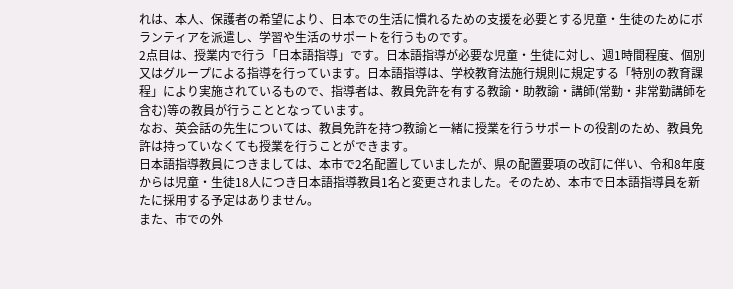れは、本人、保護者の希望により、日本での生活に慣れるための支援を必要とする児童・生徒のためにボランティアを派遣し、学習や生活のサポートを行うものです。
2点目は、授業内で行う「日本語指導」です。日本語指導が必要な児童・生徒に対し、週1時間程度、個別又はグループによる指導を行っています。日本語指導は、学校教育法施行規則に規定する「特別の教育課程」により実施されているもので、指導者は、教員免許を有する教諭・助教諭・講師(常勤・非常勤講師を含む)等の教員が行うこととなっています。
なお、英会話の先生については、教員免許を持つ教諭と一緒に授業を行うサポートの役割のため、教員免許は持っていなくても授業を行うことができます。
日本語指導教員につきましては、本市で2名配置していましたが、県の配置要項の改訂に伴い、令和8年度からは児童・生徒18人につき日本語指導教員1名と変更されました。そのため、本市で日本語指導員を新たに採用する予定はありません。
また、市での外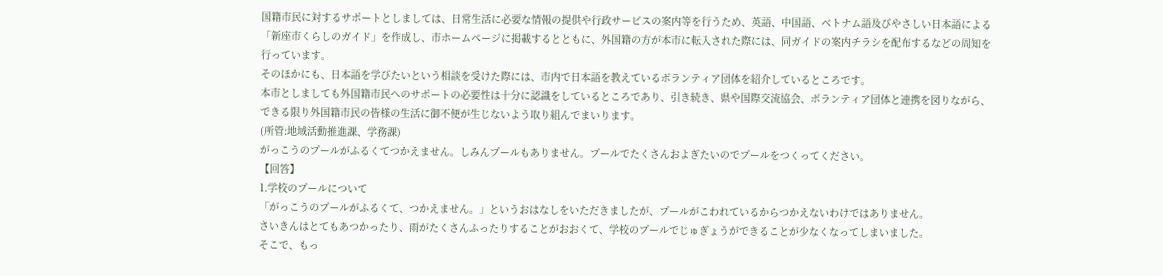国籍市民に対するサポートとしましては、日常生活に必要な情報の提供や行政サービスの案内等を行うため、英語、中国語、ベトナム語及びやさしい日本語による「新座市くらしのガイド」を作成し、市ホームページに掲載するとともに、外国籍の方が本市に転入された際には、同ガイドの案内チラシを配布するなどの周知を行っています。
そのほかにも、日本語を学びたいという相談を受けた際には、市内で日本語を教えているボランティア団体を紹介しているところです。
本市としましても外国籍市民へのサポートの必要性は十分に認識をしているところであり、引き続き、県や国際交流協会、ボランティア団体と連携を図りながら、できる限り外国籍市民の皆様の生活に御不便が生じないよう取り組んでまいります。
(所管:地域活動推進課、学務課)
がっこうのプールがふるくてつかえません。しみんプールもありません。プールでたくさんおよぎたいのでプールをつくってください。
【回答】
1.学校のプールについて
「がっこうのプールがふるくて、つかえません。」というおはなしをいただきましたが、プールがこわれているからつかえないわけではありません。
さいきんはとてもあつかったり、雨がたくさんふったりすることがおおくて、学校のプールでじゅぎょうができることが少なくなってしまいました。
そこで、もっ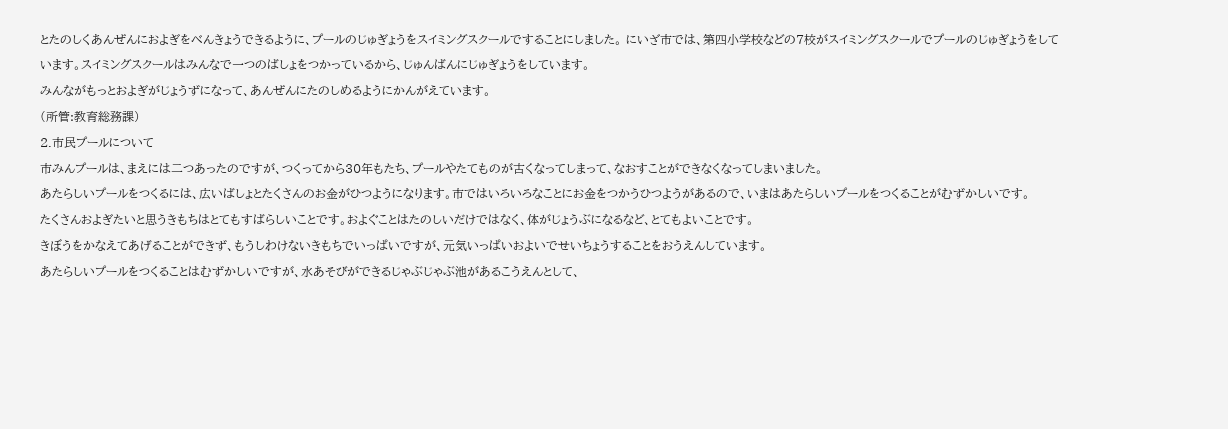とたのしくあんぜんにおよぎをべんきょうできるように、プールのじゅぎょうをスイミングスクールですることにしました。 にいざ市では、第四小学校などの7校がスイミングスクールでプールのじゅぎょうをしています。スイミングスクールはみんなで一つのばしょをつかっているから、じゅんばんにじゅぎょうをしています。
みんながもっとおよぎがじょうずになって、あんぜんにたのしめるようにかんがえています。
(所管:教育総務課)
2.市民プールについて
市みんプールは、まえには二つあったのですが、つくってから30年もたち、プールやたてものが古くなってしまって、なおすことができなくなってしまいました。
あたらしいプールをつくるには、広いばしょとたくさんのお金がひつようになります。市ではいろいろなことにお金をつかうひつようがあるので、いまはあたらしいプールをつくることがむずかしいです。
たくさんおよぎたいと思うきもちはとてもすばらしいことです。およぐことはたのしいだけではなく、体がじょうぶになるなど、とてもよいことです。
きぼうをかなえてあげることができず、もうしわけないきもちでいっぱいですが、元気いっぱいおよいでせいちょうすることをおうえんしています。
あたらしいプールをつくることはむずかしいですが、水あそびができるじゃぶじゃぶ池があるこうえんとして、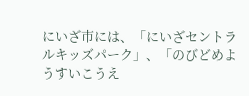にいざ市には、「にいざセントラルキッズパーク」、「のびどめようすいこうえ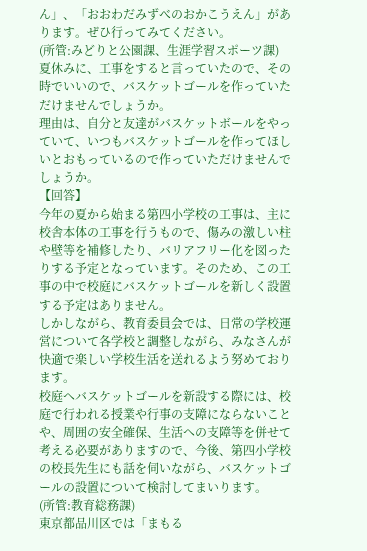ん」、「おおわだみずべのおかこうえん」があります。ぜひ行ってみてください。
(所管:みどりと公園課、生涯学習スポーツ課)
夏休みに、工事をすると言っていたので、その時でいいので、バスケットゴールを作っていただけませんでしょうか。
理由は、自分と友達がバスケットボールをやっていて、いつもバスケットゴールを作ってほしいとおもっているので作っていただけませんでしょうか。
【回答】
今年の夏から始まる第四小学校の工事は、主に校舎本体の工事を行うもので、傷みの激しい柱や壁等を補修したり、バリアフリー化を図ったりする予定となっています。そのため、この工事の中で校庭にバスケットゴールを新しく設置する予定はありません。
しかしながら、教育委員会では、日常の学校運営について各学校と調整しながら、みなさんが快適で楽しい学校生活を送れるよう努めております。
校庭へバスケットゴールを新設する際には、校庭で行われる授業や行事の支障にならないことや、周囲の安全確保、生活への支障等を併せて考える必要がありますので、今後、第四小学校の校長先生にも話を伺いながら、バスケットゴールの設置について検討してまいります。
(所管:教育総務課)
東京都品川区では「まもる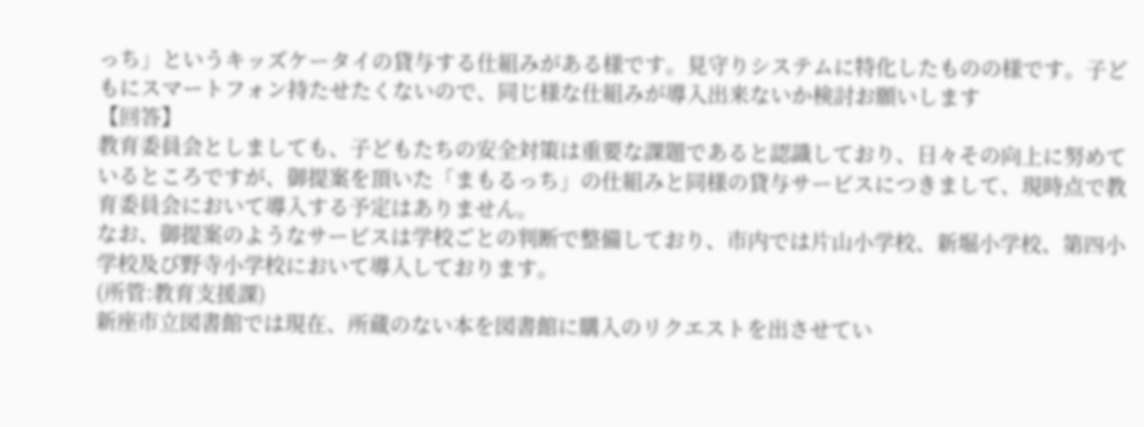っち」というキッズケータイの貸与する仕組みがある様です。見守りシステムに特化したものの様です。子どもにスマートフォン持たせたくないので、同じ様な仕組みが導入出来ないか検討お願いします
【回答】
教育委員会としましても、子どもたちの安全対策は重要な課題であると認識しており、日々その向上に努めているところですが、御提案を頂いた「まもるっち」の仕組みと同様の貸与サービスにつきまして、現時点で教育委員会において導入する予定はありません。
なお、御提案のようなサービスは学校ごとの判断で整備しており、市内では片山小学校、新堀小学校、第四小学校及び野寺小学校において導入しております。
(所管:教育支援課)
新座市立図書館では現在、所蔵のない本を図書館に購入のリクエストを出させてい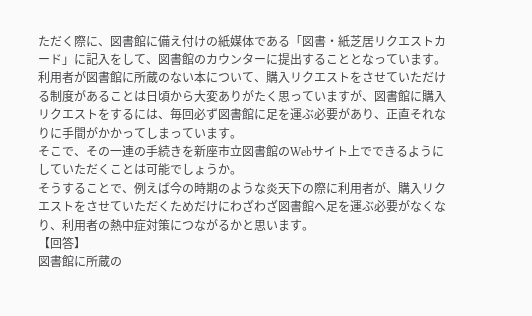ただく際に、図書館に備え付けの紙媒体である「図書・紙芝居リクエストカード」に記入をして、図書館のカウンターに提出することとなっています。
利用者が図書館に所蔵のない本について、購入リクエストをさせていただける制度があることは日頃から大変ありがたく思っていますが、図書館に購入リクエストをするには、毎回必ず図書館に足を運ぶ必要があり、正直それなりに手間がかかってしまっています。
そこで、その一連の手続きを新座市立図書館のWebサイト上でできるようにしていただくことは可能でしょうか。
そうすることで、例えば今の時期のような炎天下の際に利用者が、購入リクエストをさせていただくためだけにわざわざ図書館へ足を運ぶ必要がなくなり、利用者の熱中症対策につながるかと思います。
【回答】
図書館に所蔵の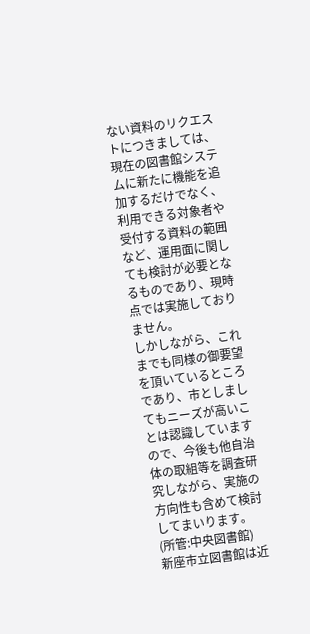ない資料のリクエストにつきましては、現在の図書館システムに新たに機能を追加するだけでなく、利用できる対象者や受付する資料の範囲など、運用面に関しても検討が必要となるものであり、現時点では実施しておりません。
しかしながら、これまでも同様の御要望を頂いているところであり、市としましてもニーズが高いことは認識していますので、今後も他自治体の取組等を調査研究しながら、実施の方向性も含めて検討してまいります。
(所管:中央図書館)
新座市立図書館は近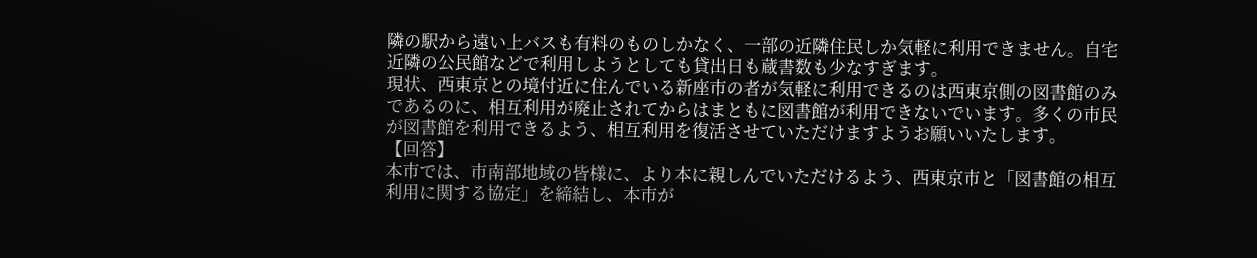隣の駅から遠い上バスも有料のものしかなく、一部の近隣住民しか気軽に利用できません。自宅近隣の公民館などで利用しようとしても貸出日も蔵書数も少なすぎます。
現状、西東京との境付近に住んでいる新座市の者が気軽に利用できるのは西東京側の図書館のみであるのに、相互利用が廃止されてからはまともに図書館が利用できないでいます。多くの市民が図書館を利用できるよう、相互利用を復活させていただけますようお願いいたします。
【回答】
本市では、市南部地域の皆様に、より本に親しんでいただけるよう、西東京市と「図書館の相互利用に関する協定」を締結し、本市が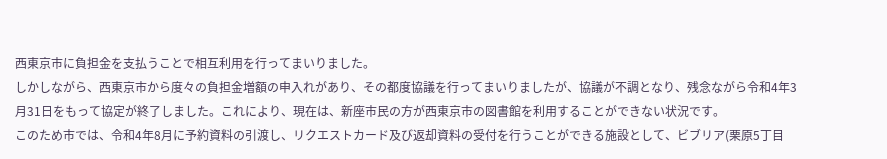西東京市に負担金を支払うことで相互利用を行ってまいりました。
しかしながら、西東京市から度々の負担金増額の申入れがあり、その都度協議を行ってまいりましたが、協議が不調となり、残念ながら令和4年3月31日をもって協定が終了しました。これにより、現在は、新座市民の方が西東京市の図書館を利用することができない状況です。
このため市では、令和4年8月に予約資料の引渡し、リクエストカード及び返却資料の受付を行うことができる施設として、ビブリア(栗原5丁目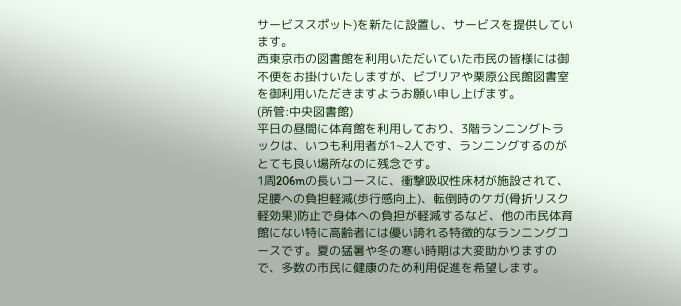サービススポット)を新たに設置し、サービスを提供しています。
西東京市の図書館を利用いただいていた市民の皆様には御不便をお掛けいたしますが、ビブリアや栗原公民館図書室を御利用いただきますようお願い申し上げます。
(所管:中央図書館)
平日の昼間に体育館を利用しており、3階ランニングトラックは、いつも利用者が1~2人です、ランニングするのがとても良い場所なのに残念です。
1周206mの長いコースに、衝撃吸収性床材が施設されて、足腰への負担軽減(歩行感向上)、転倒時のケガ(骨折リスク軽効果)防止で身体への負担が軽減するなど、他の市民体育館にない特に高齢者には優い誇れる特徴的なランニングコースです。夏の猛暑や冬の寒い時期は大変助かりますので、多数の市民に健康のため利用促進を希望します。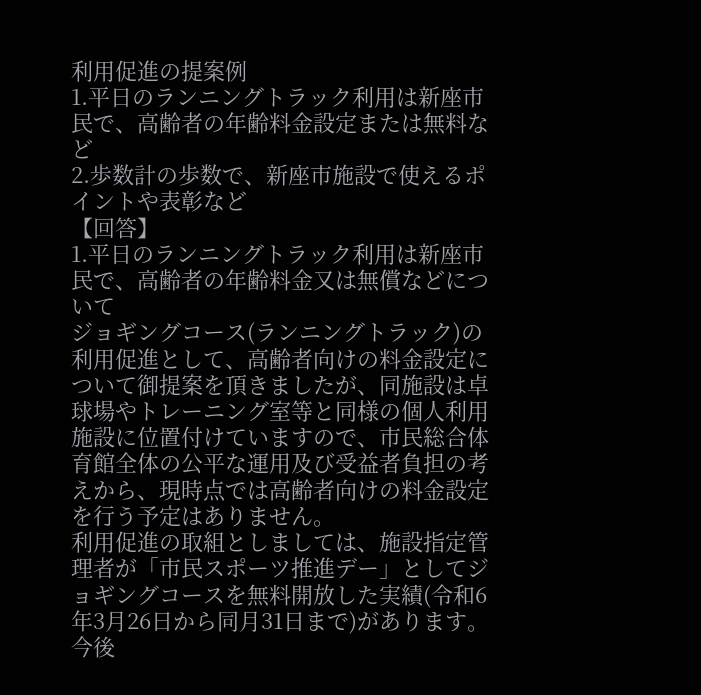利用促進の提案例
1.平日のランニングトラック利用は新座市民で、高齢者の年齢料金設定または無料など
2.歩数計の歩数で、新座市施設で使えるポイントや表彰など
【回答】
1.平日のランニングトラック利用は新座市民で、高齢者の年齢料金又は無償などについて
ジョギングコース(ランニングトラック)の利用促進として、高齢者向けの料金設定について御提案を頂きましたが、同施設は卓球場やトレーニング室等と同様の個人利用施設に位置付けていますので、市民総合体育館全体の公平な運用及び受益者負担の考えから、現時点では高齢者向けの料金設定を行う予定はありません。
利用促進の取組としましては、施設指定管理者が「市民スポーツ推進デー」としてジョギングコースを無料開放した実績(令和6年3月26日から同月31日まで)があります。
今後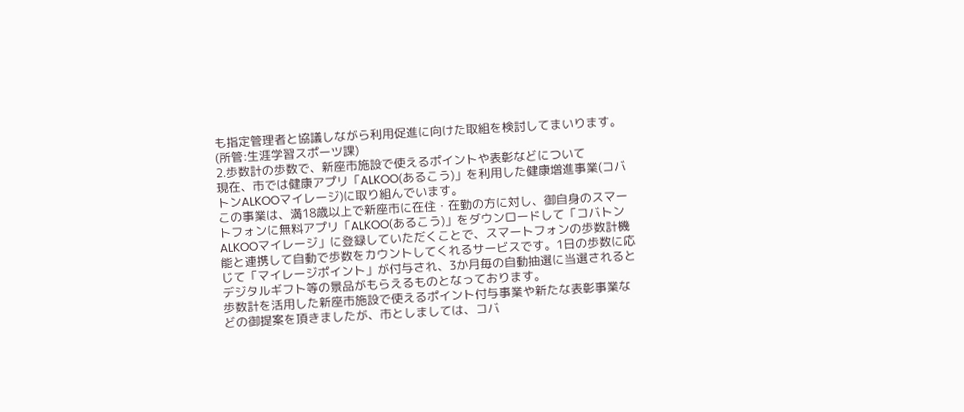も指定管理者と協議しながら利用促進に向けた取組を検討してまいります。
(所管:生涯学習スポーツ課)
2.歩数計の歩数で、新座市施設で使えるポイントや表彰などについて
現在、市では健康アプリ「ALKOO(あるこう)」を利用した健康増進事業(コバトンALKOOマイレージ)に取り組んでいます。
この事業は、満18歳以上で新座市に在住・在勤の方に対し、御自身のスマートフォンに無料アプリ「ALKOO(あるこう)」をダウンロードして「コバトンALKOOマイレージ」に登録していただくことで、スマートフォンの歩数計機能と連携して自動で歩数をカウントしてくれるサービスです。1日の歩数に応じて「マイレージポイント」が付与され、3か月毎の自動抽選に当選されるとデジタルギフト等の景品がもらえるものとなっております。
歩数計を活用した新座市施設で使えるポイント付与事業や新たな表彰事業などの御提案を頂きましたが、市としましては、コバ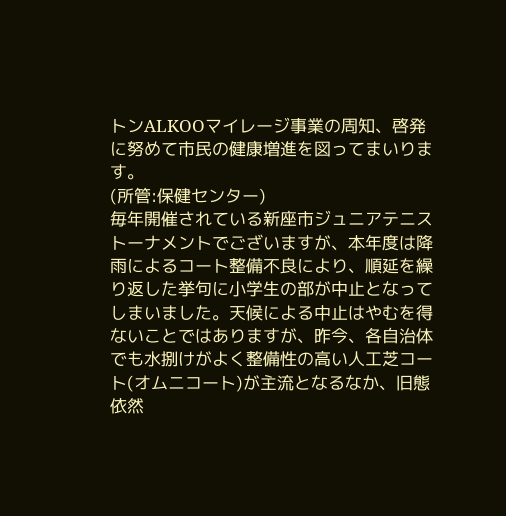トンALKOOマイレージ事業の周知、啓発に努めて市民の健康増進を図ってまいります。
(所管:保健センター)
毎年開催されている新座市ジュニアテニストーナメントでございますが、本年度は降雨によるコート整備不良により、順延を繰り返した挙句に小学生の部が中止となってしまいました。天候による中止はやむを得ないことではありますが、昨今、各自治体でも水捌けがよく整備性の高い人工芝コート(オムニコート)が主流となるなか、旧態依然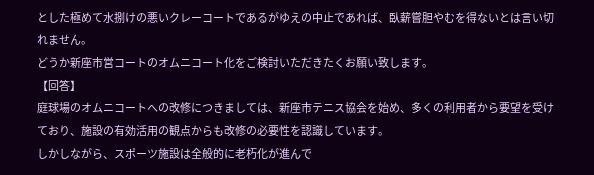とした極めて水捌けの悪いクレーコートであるがゆえの中止であれば、臥薪嘗胆やむを得ないとは言い切れません。
どうか新座市営コートのオムニコート化をご検討いただきたくお願い致します。
【回答】
庭球場のオムニコートへの改修につきましては、新座市テニス協会を始め、多くの利用者から要望を受けており、施設の有効活用の観点からも改修の必要性を認識しています。
しかしながら、スポーツ施設は全般的に老朽化が進んで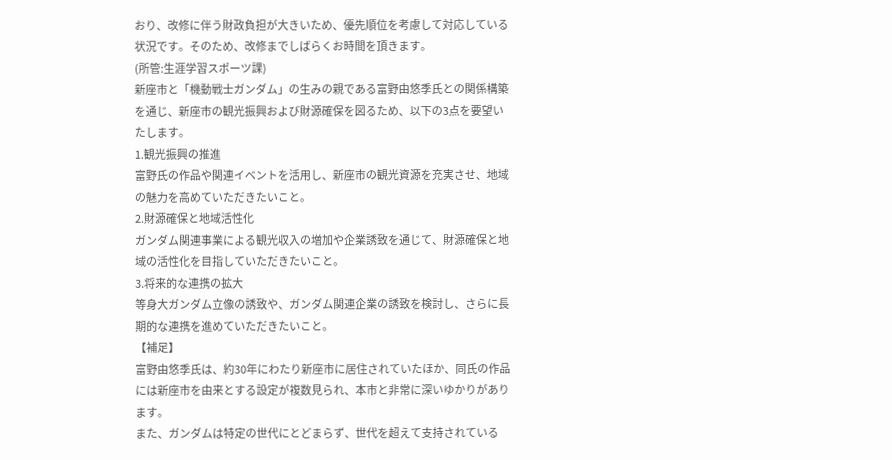おり、改修に伴う財政負担が大きいため、優先順位を考慮して対応している状況です。そのため、改修までしばらくお時間を頂きます。
(所管:生涯学習スポーツ課)
新座市と「機動戦士ガンダム」の生みの親である富野由悠季氏との関係構築を通じ、新座市の観光振興および財源確保を図るため、以下の3点を要望いたします。
1.観光振興の推進
富野氏の作品や関連イベントを活用し、新座市の観光資源を充実させ、地域の魅力を高めていただきたいこと。
2.財源確保と地域活性化
ガンダム関連事業による観光収入の増加や企業誘致を通じて、財源確保と地域の活性化を目指していただきたいこと。
3.将来的な連携の拡大
等身大ガンダム立像の誘致や、ガンダム関連企業の誘致を検討し、さらに長期的な連携を進めていただきたいこと。
【補足】
富野由悠季氏は、約30年にわたり新座市に居住されていたほか、同氏の作品には新座市を由来とする設定が複数見られ、本市と非常に深いゆかりがあります。
また、ガンダムは特定の世代にとどまらず、世代を超えて支持されている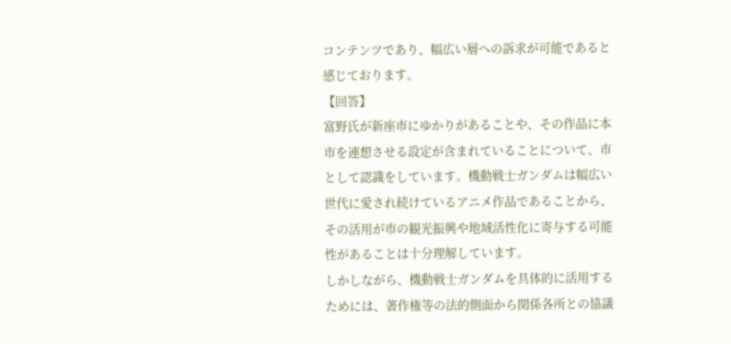コンテンツであり、幅広い層への訴求が可能であると感じております。
【回答】
富野氏が新座市にゆかりがあることや、その作品に本市を連想させる設定が含まれていることについて、市として認識をしています。機動戦士ガンダムは幅広い世代に愛され続けているアニメ作品であることから、その活用が市の観光振興や地域活性化に寄与する可能性があることは十分理解しています。
しかしながら、機動戦士ガンダムを具体的に活用するためには、著作権等の法的側面から関係各所との協議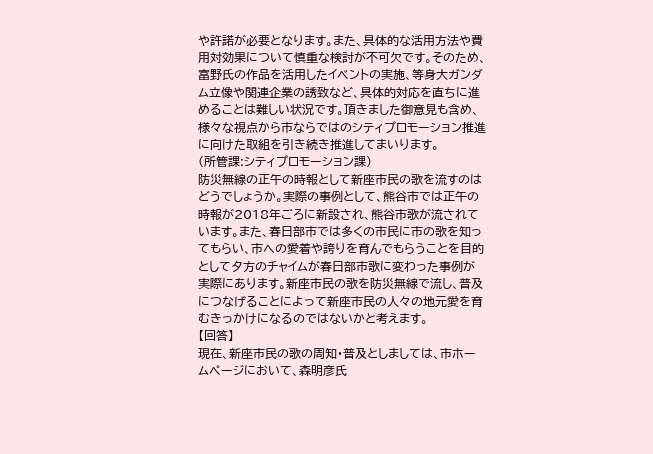や許諾が必要となります。また、具体的な活用方法や費用対効果について慎重な検討が不可欠です。そのため、富野氏の作品を活用したイベントの実施、等身大ガンダム立像や関連企業の誘致など、具体的対応を直ちに進めることは難しい状況です。頂きました御意見も含め、様々な視点から市ならではのシティプロモーション推進に向けた取組を引き続き推進してまいります。
(所管課:シティプロモーション課)
防災無線の正午の時報として新座市民の歌を流すのはどうでしょうか。実際の事例として、熊谷市では正午の時報が2018年ごろに新設され、熊谷市歌が流されています。また、春日部市では多くの市民に市の歌を知ってもらい、市への愛着や誇りを育んでもらうことを目的として夕方のチャイムが春日部市歌に変わった事例が実際にあります。新座市民の歌を防災無線で流し、普及につなげることによって新座市民の人々の地元愛を育むきっかけになるのではないかと考えます。
【回答】
現在、新座市民の歌の周知・普及としましては、市ホームページにおいて、森明彦氏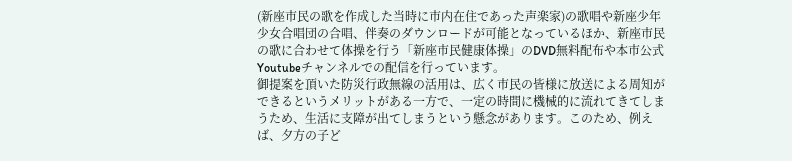(新座市民の歌を作成した当時に市内在住であった声楽家)の歌唱や新座少年少女合唱団の合唱、伴奏のダウンロードが可能となっているほか、新座市民の歌に合わせて体操を行う「新座市民健康体操」のDVD無料配布や本市公式Youtubeチャンネルでの配信を行っています。
御提案を頂いた防災行政無線の活用は、広く市民の皆様に放送による周知ができるというメリットがある一方で、一定の時間に機械的に流れてきてしまうため、生活に支障が出てしまうという懸念があります。このため、例えば、夕方の子ど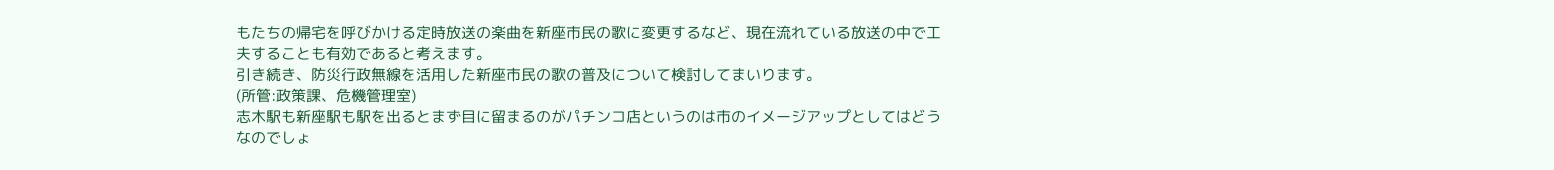もたちの帰宅を呼びかける定時放送の楽曲を新座市民の歌に変更するなど、現在流れている放送の中で工夫することも有効であると考えます。
引き続き、防災行政無線を活用した新座市民の歌の普及について検討してまいります。
(所管:政策課、危機管理室)
志木駅も新座駅も駅を出るとまず目に留まるのがパチンコ店というのは市のイメージアップとしてはどうなのでしょ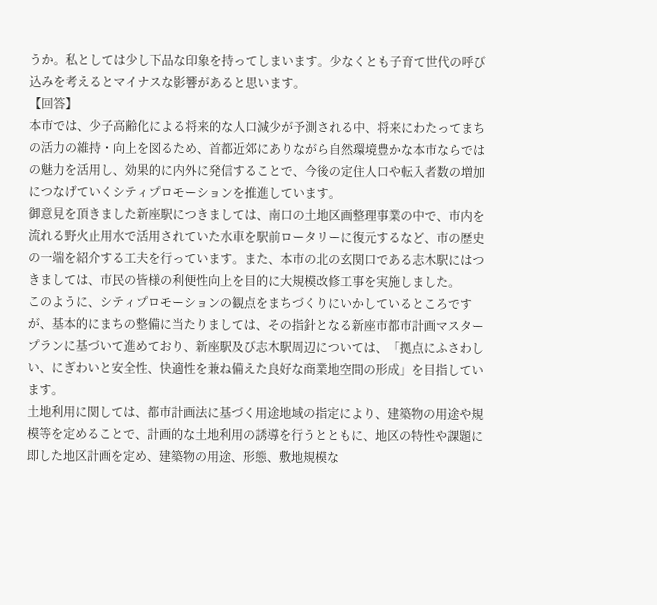うか。私としては少し下品な印象を持ってしまいます。少なくとも子育て世代の呼び込みを考えるとマイナスな影響があると思います。
【回答】
本市では、少子高齢化による将来的な人口減少が予測される中、将来にわたってまちの活力の維持・向上を図るため、首都近郊にありながら自然環境豊かな本市ならではの魅力を活用し、効果的に内外に発信することで、今後の定住人口や転入者数の増加につなげていくシティプロモーションを推進しています。
御意見を頂きました新座駅につきましては、南口の土地区画整理事業の中で、市内を流れる野火止用水で活用されていた水車を駅前ロータリーに復元するなど、市の歴史の一端を紹介する工夫を行っています。また、本市の北の玄関口である志木駅にはつきましては、市民の皆様の利便性向上を目的に大規模改修工事を実施しました。
このように、シティプロモーションの観点をまちづくりにいかしているところですが、基本的にまちの整備に当たりましては、その指針となる新座市都市計画マスタープランに基づいて進めており、新座駅及び志木駅周辺については、「拠点にふさわしい、にぎわいと安全性、快適性を兼ね備えた良好な商業地空間の形成」を目指しています。
土地利用に関しては、都市計画法に基づく用途地域の指定により、建築物の用途や規模等を定めることで、計画的な土地利用の誘導を行うとともに、地区の特性や課題に即した地区計画を定め、建築物の用途、形態、敷地規模な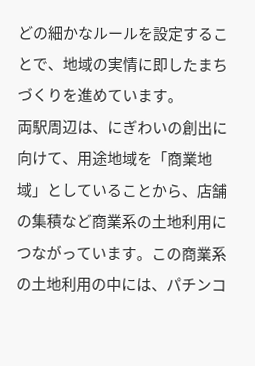どの細かなルールを設定することで、地域の実情に即したまちづくりを進めています。
両駅周辺は、にぎわいの創出に向けて、用途地域を「商業地域」としていることから、店舗の集積など商業系の土地利用につながっています。この商業系の土地利用の中には、パチンコ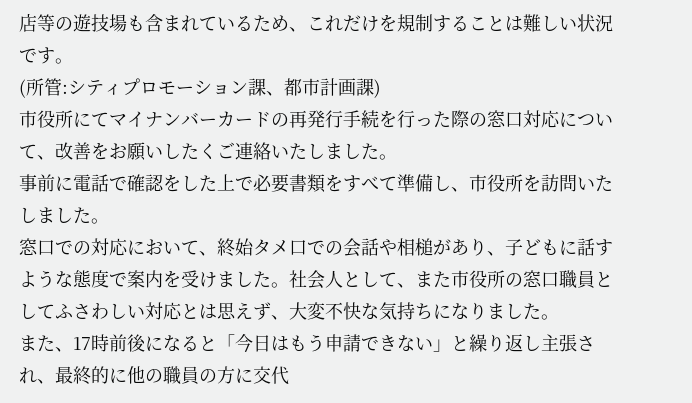店等の遊技場も含まれているため、これだけを規制することは難しい状況です。
(所管:シティプロモーション課、都市計画課)
市役所にてマイナンバーカードの再発行手続を行った際の窓口対応について、改善をお願いしたくご連絡いたしました。
事前に電話で確認をした上で必要書類をすべて準備し、市役所を訪問いたしました。
窓口での対応において、終始タメ口での会話や相槌があり、子どもに話すような態度で案内を受けました。社会人として、また市役所の窓口職員としてふさわしい対応とは思えず、大変不快な気持ちになりました。
また、17時前後になると「今日はもう申請できない」と繰り返し主張され、最終的に他の職員の方に交代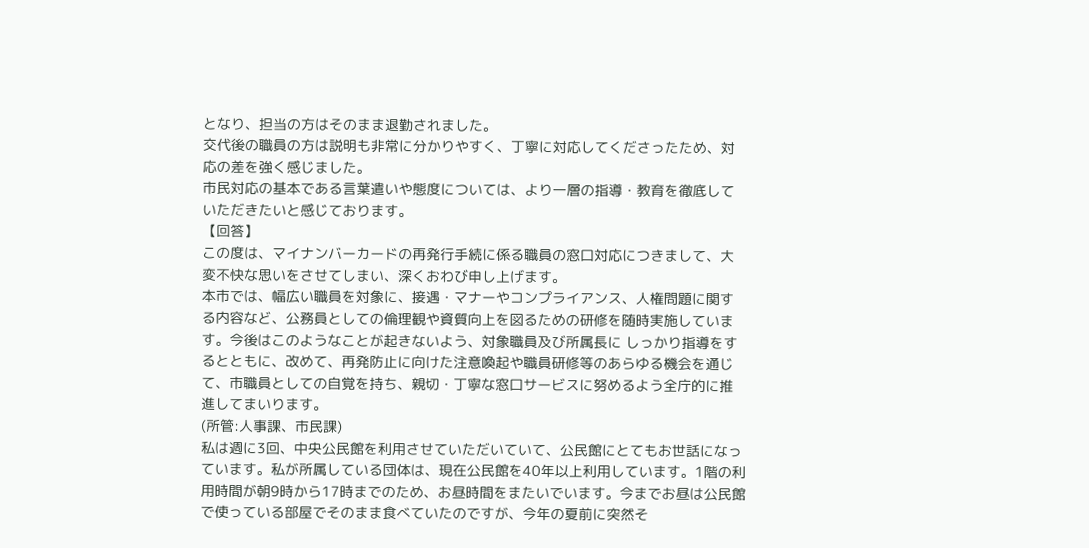となり、担当の方はそのまま退勤されました。
交代後の職員の方は説明も非常に分かりやすく、丁寧に対応してくださったため、対応の差を強く感じました。
市民対応の基本である言葉遣いや態度については、より一層の指導・教育を徹底していただきたいと感じております。
【回答】
この度は、マイナンバーカードの再発行手続に係る職員の窓口対応につきまして、大変不快な思いをさせてしまい、深くおわび申し上げます。
本市では、幅広い職員を対象に、接遇・マナーやコンプライアンス、人権問題に関する内容など、公務員としての倫理観や資質向上を図るための研修を随時実施しています。今後はこのようなことが起きないよう、対象職員及び所属長に しっかり指導をするとともに、改めて、再発防止に向けた注意喚起や職員研修等のあらゆる機会を通じて、市職員としての自覚を持ち、親切・丁寧な窓口サービスに努めるよう全庁的に推進してまいります。
(所管:人事課、市民課)
私は週に3回、中央公民館を利用させていただいていて、公民館にとてもお世話になっています。私が所属している団体は、現在公民館を40年以上利用しています。1階の利用時間が朝9時から17時までのため、お昼時間をまたいでいます。今までお昼は公民館で使っている部屋でそのまま食べていたのですが、今年の夏前に突然そ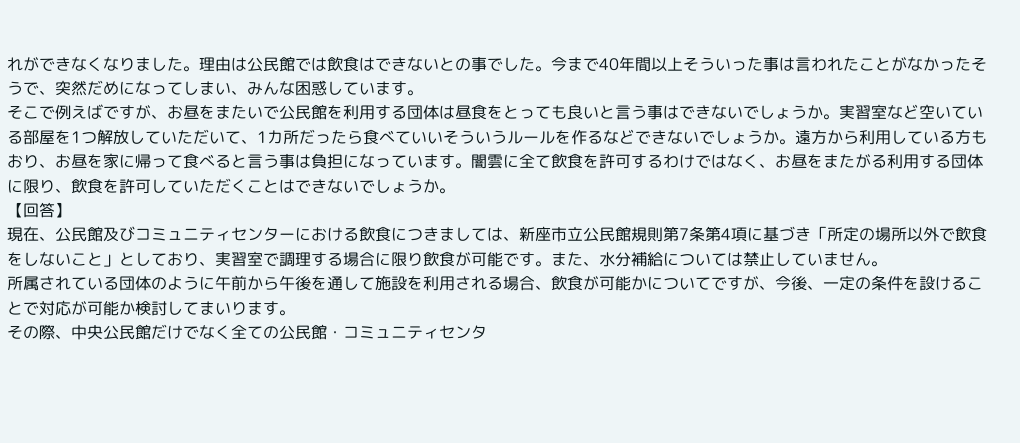れができなくなりました。理由は公民館では飲食はできないとの事でした。今まで40年間以上そういった事は言われたことがなかったそうで、突然だめになってしまい、みんな困惑しています。
そこで例えばですが、お昼をまたいで公民館を利用する団体は昼食をとっても良いと言う事はできないでしょうか。実習室など空いている部屋を1つ解放していただいて、1カ所だったら食べていいそういうルールを作るなどできないでしょうか。遠方から利用している方もおり、お昼を家に帰って食べると言う事は負担になっています。闇雲に全て飲食を許可するわけではなく、お昼をまたがる利用する団体に限り、飲食を許可していただくことはできないでしょうか。
【回答】
現在、公民館及びコミュニティセンターにおける飲食につきましては、新座市立公民館規則第7条第4項に基づき「所定の場所以外で飲食をしないこと」としており、実習室で調理する場合に限り飲食が可能です。また、水分補給については禁止していません。
所属されている団体のように午前から午後を通して施設を利用される場合、飲食が可能かについてですが、今後、一定の条件を設けることで対応が可能か検討してまいります。
その際、中央公民館だけでなく全ての公民館・コミュニティセンタ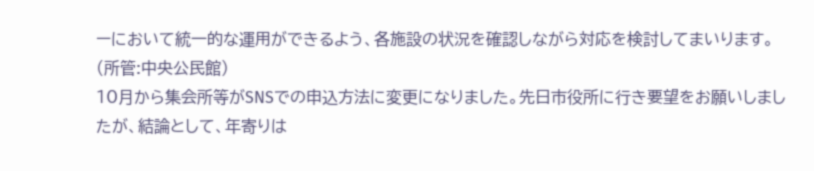ーにおいて統一的な運用ができるよう、各施設の状況を確認しながら対応を検討してまいります。
(所管:中央公民館)
10月から集会所等がSNSでの申込方法に変更になりました。先日市役所に行き要望をお願いしましたが、結論として、年寄りは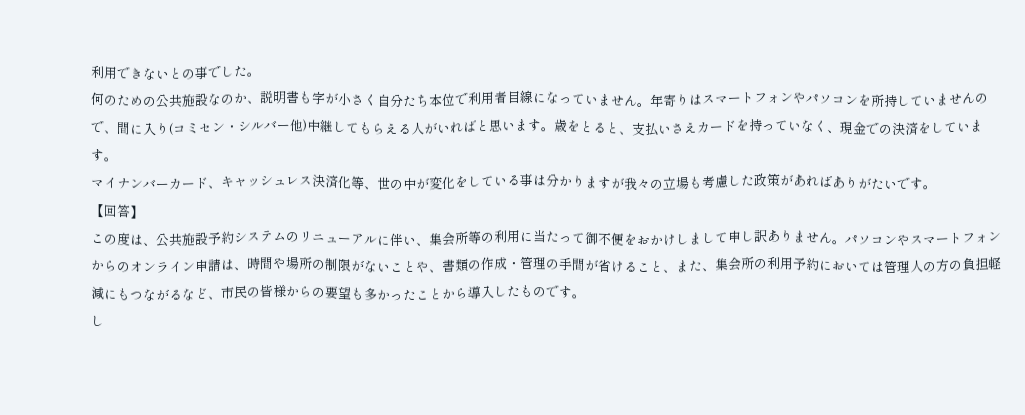利用できないとの事でした。
何のための公共施設なのか、説明書も字が小さく自分たち本位で利用者目線になっていません。年寄りはスマートフォンやパソコンを所持していませんので、間に入り(コミセン・シルバー他)中継してもらえる人がいればと思います。歳をとると、支払いさえカードを持っていなく、現金での決済をしています。
マイナンバーカード、キャッシュレス決済化等、世の中が変化をしている事は分かりますが我々の立場も考慮した政策があればありがたいです。
【回答】
この度は、公共施設予約システムのリニューアルに伴い、集会所等の利用に当たって御不便をおかけしまして申し訳ありません。パソコンやスマートフォンからのオンライン申請は、時間や場所の制限がないことや、書類の作成・管理の手間が省けること、また、集会所の利用予約においては管理人の方の負担軽減にもつながるなど、市民の皆様からの要望も多かったことから導入したものです。
し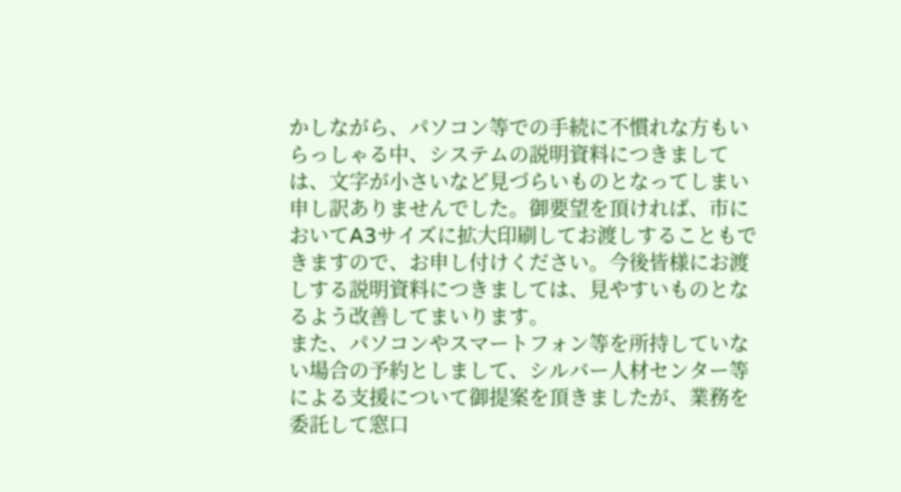かしながら、パソコン等での手続に不慣れな方もいらっしゃる中、システムの説明資料につきましては、文字が小さいなど見づらいものとなってしまい申し訳ありませんでした。御要望を頂ければ、市においてA3サイズに拡大印刷してお渡しすることもできますので、お申し付けください。今後皆様にお渡しする説明資料につきましては、見やすいものとなるよう改善してまいります。
また、パソコンやスマートフォン等を所持していない場合の予約としまして、シルバー人材センター等による支援について御提案を頂きましたが、業務を委託して窓口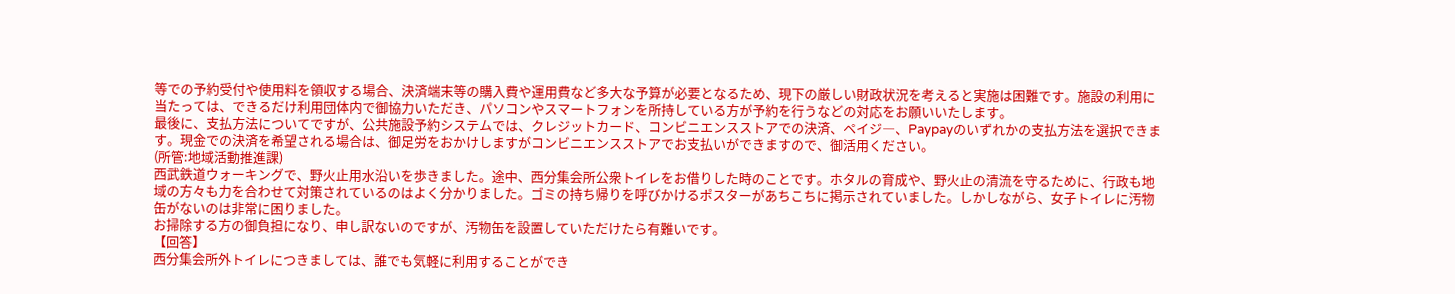等での予約受付や使用料を領収する場合、決済端末等の購入費や運用費など多大な予算が必要となるため、現下の厳しい財政状況を考えると実施は困難です。施設の利用に当たっては、できるだけ利用団体内で御協力いただき、パソコンやスマートフォンを所持している方が予約を行うなどの対応をお願いいたします。
最後に、支払方法についてですが、公共施設予約システムでは、クレジットカード、コンビニエンスストアでの決済、ペイジ―、Paypayのいずれかの支払方法を選択できます。現金での決済を希望される場合は、御足労をおかけしますがコンビニエンスストアでお支払いができますので、御活用ください。
(所管:地域活動推進課)
西武鉄道ウォーキングで、野火止用水沿いを歩きました。途中、西分集会所公衆トイレをお借りした時のことです。ホタルの育成や、野火止の清流を守るために、行政も地域の方々も力を合わせて対策されているのはよく分かりました。ゴミの持ち帰りを呼びかけるポスターがあちこちに掲示されていました。しかしながら、女子トイレに汚物缶がないのは非常に困りました。
お掃除する方の御負担になり、申し訳ないのですが、汚物缶を設置していただけたら有難いです。
【回答】
西分集会所外トイレにつきましては、誰でも気軽に利用することができ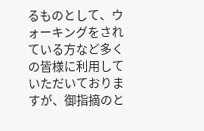るものとして、ウォーキングをされている方など多くの皆様に利用していただいておりますが、御指摘のと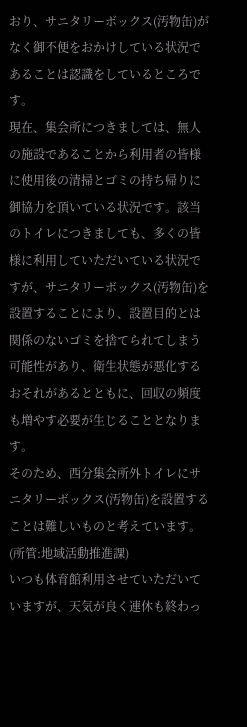おり、サニタリーボックス(汚物缶)がなく御不便をおかけしている状況であることは認識をしているところです。
現在、集会所につきましては、無人の施設であることから利用者の皆様に使用後の清掃とゴミの持ち帰りに御協力を頂いている状況です。該当のトイレにつきましても、多くの皆様に利用していただいている状況ですが、サニタリーボックス(汚物缶)を設置することにより、設置目的とは関係のないゴミを捨てられてしまう可能性があり、衛生状態が悪化するおそれがあるとともに、回収の頻度も増やす必要が生じることとなります。
そのため、西分集会所外トイレにサニタリーボックス(汚物缶)を設置することは難しいものと考えています。
(所管:地域活動推進課)
いつも体育館利用させていただいていますが、天気が良く連休も終わっ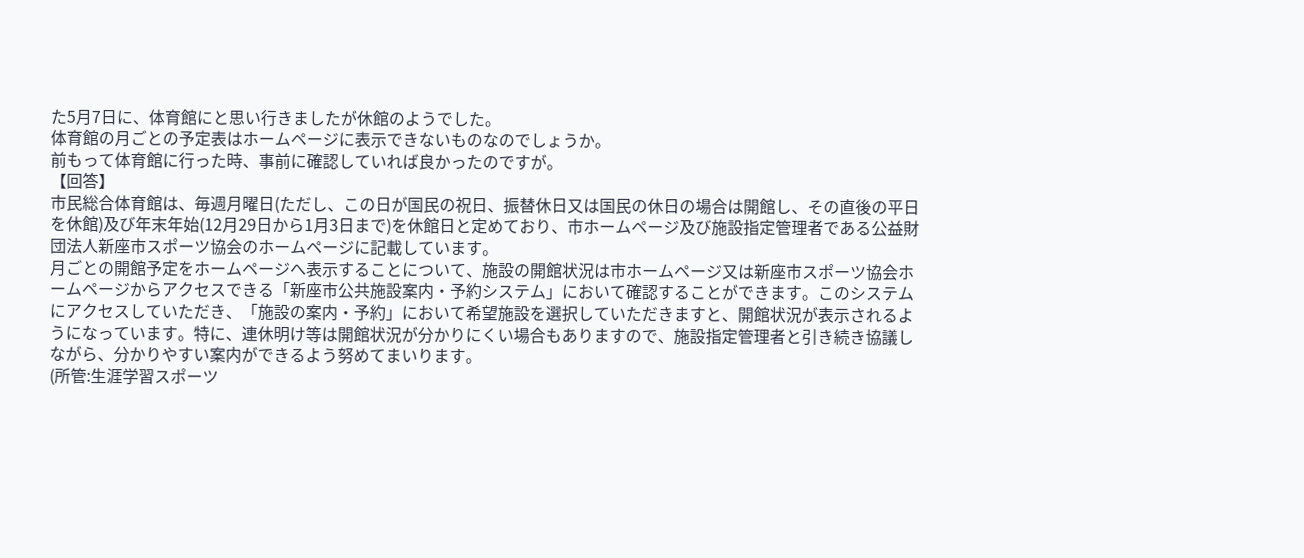た5月7日に、体育館にと思い行きましたが休館のようでした。
体育館の月ごとの予定表はホームページに表示できないものなのでしょうか。
前もって体育館に行った時、事前に確認していれば良かったのですが。
【回答】
市民総合体育館は、毎週月曜日(ただし、この日が国民の祝日、振替休日又は国民の休日の場合は開館し、その直後の平日を休館)及び年末年始(12月29日から1月3日まで)を休館日と定めており、市ホームページ及び施設指定管理者である公益財団法人新座市スポーツ協会のホームページに記載しています。
月ごとの開館予定をホームページへ表示することについて、施設の開館状況は市ホームページ又は新座市スポーツ協会ホームページからアクセスできる「新座市公共施設案内・予約システム」において確認することができます。このシステムにアクセスしていただき、「施設の案内・予約」において希望施設を選択していただきますと、開館状況が表示されるようになっています。特に、連休明け等は開館状況が分かりにくい場合もありますので、施設指定管理者と引き続き協議しながら、分かりやすい案内ができるよう努めてまいります。
(所管:生涯学習スポーツ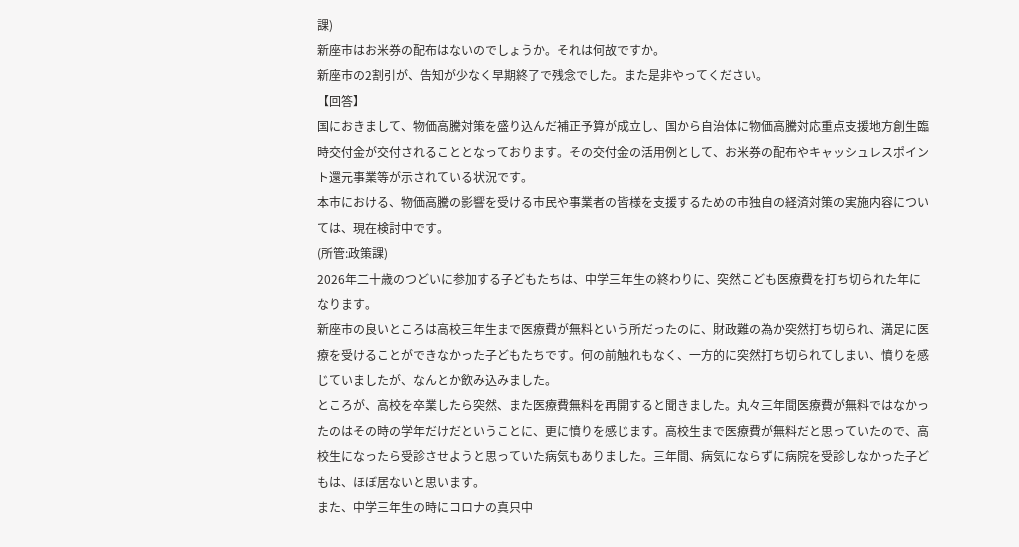課)
新座市はお米券の配布はないのでしょうか。それは何故ですか。
新座市の2割引が、告知が少なく早期終了で残念でした。また是非やってください。
【回答】
国におきまして、物価高騰対策を盛り込んだ補正予算が成立し、国から自治体に物価高騰対応重点支援地方創生臨時交付金が交付されることとなっております。その交付金の活用例として、お米券の配布やキャッシュレスポイント還元事業等が示されている状況です。
本市における、物価高騰の影響を受ける市民や事業者の皆様を支援するための市独自の経済対策の実施内容については、現在検討中です。
(所管:政策課)
2026年二十歳のつどいに参加する子どもたちは、中学三年生の終わりに、突然こども医療費を打ち切られた年になります。
新座市の良いところは高校三年生まで医療費が無料という所だったのに、財政難の為か突然打ち切られ、満足に医療を受けることができなかった子どもたちです。何の前触れもなく、一方的に突然打ち切られてしまい、憤りを感じていましたが、なんとか飲み込みました。
ところが、高校を卒業したら突然、また医療費無料を再開すると聞きました。丸々三年間医療費が無料ではなかったのはその時の学年だけだということに、更に憤りを感じます。高校生まで医療費が無料だと思っていたので、高校生になったら受診させようと思っていた病気もありました。三年間、病気にならずに病院を受診しなかった子どもは、ほぼ居ないと思います。
また、中学三年生の時にコロナの真只中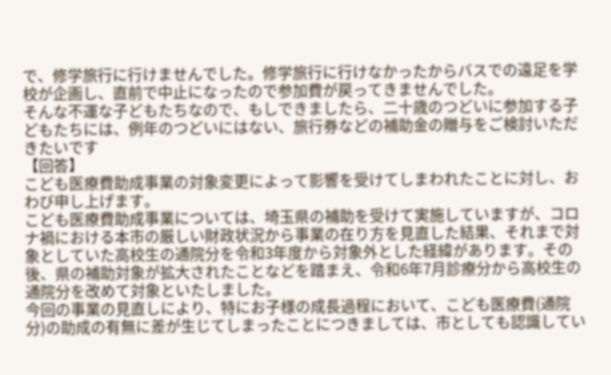で、修学旅行に行けませんでした。修学旅行に行けなかったからバスでの遠足を学校が企画し、直前で中止になったので参加費が戻ってきませんでした。
そんな不運な子どもたちなので、もしできましたら、二十歳のつどいに参加する子どもたちには、例年のつどいにはない、旅行券などの補助金の贈与をご検討いただきたいです
【回答】
こども医療費助成事業の対象変更によって影響を受けてしまわれたことに対し、おわび申し上げます。
こども医療費助成事業については、埼玉県の補助を受けて実施していますが、コロナ禍における本市の厳しい財政状況から事業の在り方を見直した結果、それまで対象としていた高校生の通院分を令和3年度から対象外とした経緯があります。その後、県の補助対象が拡大されたことなどを踏まえ、令和6年7月診療分から高校生の通院分を改めて対象といたしました。
今回の事業の見直しにより、特にお子様の成長過程において、こども医療費(通院分)の助成の有無に差が生じてしまったことにつきましては、市としても認識してい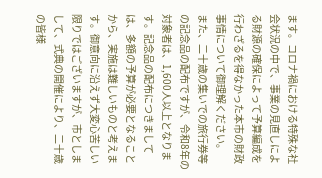ます。コロナ禍における特殊な社会状況の中で、事業の見直しによる財源の確保によって予算編成を行わざるを得なかった本市の財政事情について御理解ください。
また、二十歳の集いでの旅行券等の記念品の配布ですが、令和8年の対象者は、1,600人以上となります。記念品の配布につきましては、多額の予算が必要となることから、実施は難しいものと考えます。御意向に沿えず大変心苦しい限りではございますが、市としまして、式典の開催により、二十歳の皆様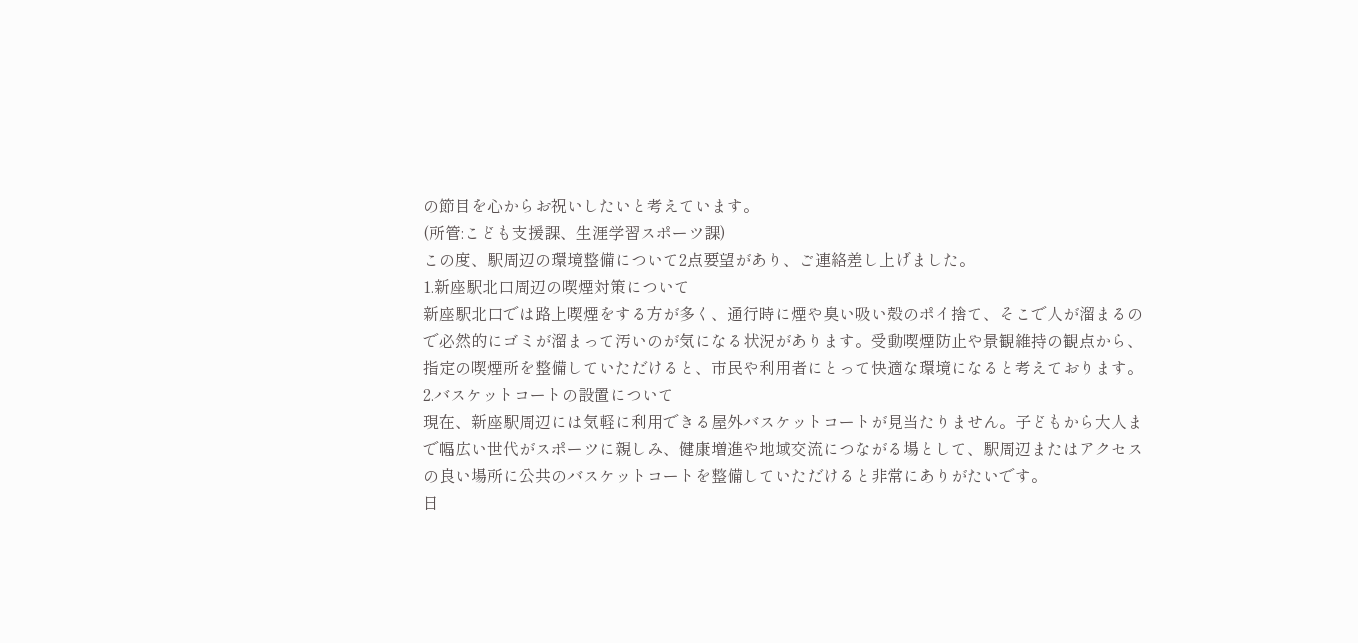の節目を心からお祝いしたいと考えています。
(所管:こども支援課、生涯学習スポーツ課)
この度、駅周辺の環境整備について2点要望があり、ご連絡差し上げました。
1.新座駅北口周辺の喫煙対策について
新座駅北口では路上喫煙をする方が多く、通行時に煙や臭い吸い殻のポイ捨て、そこで人が溜まるので必然的にゴミが溜まって汚いのが気になる状況があります。受動喫煙防止や景観維持の観点から、指定の喫煙所を整備していただけると、市民や利用者にとって快適な環境になると考えております。
2.バスケットコートの設置について
現在、新座駅周辺には気軽に利用できる屋外バスケットコートが見当たりません。子どもから大人まで幅広い世代がスポーツに親しみ、健康増進や地域交流につながる場として、駅周辺またはアクセスの良い場所に公共のバスケットコートを整備していただけると非常にありがたいです。
日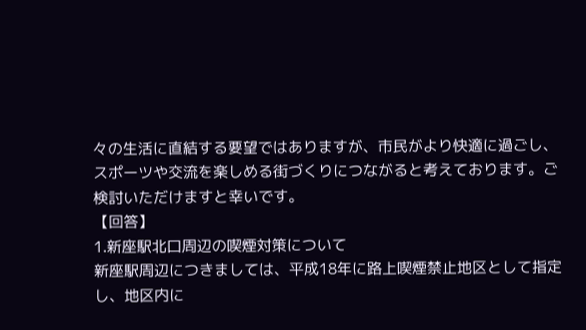々の生活に直結する要望ではありますが、市民がより快適に過ごし、スポーツや交流を楽しめる街づくりにつながると考えております。ご検討いただけますと幸いです。
【回答】
1.新座駅北口周辺の喫煙対策について
新座駅周辺につきましては、平成18年に路上喫煙禁止地区として指定し、地区内に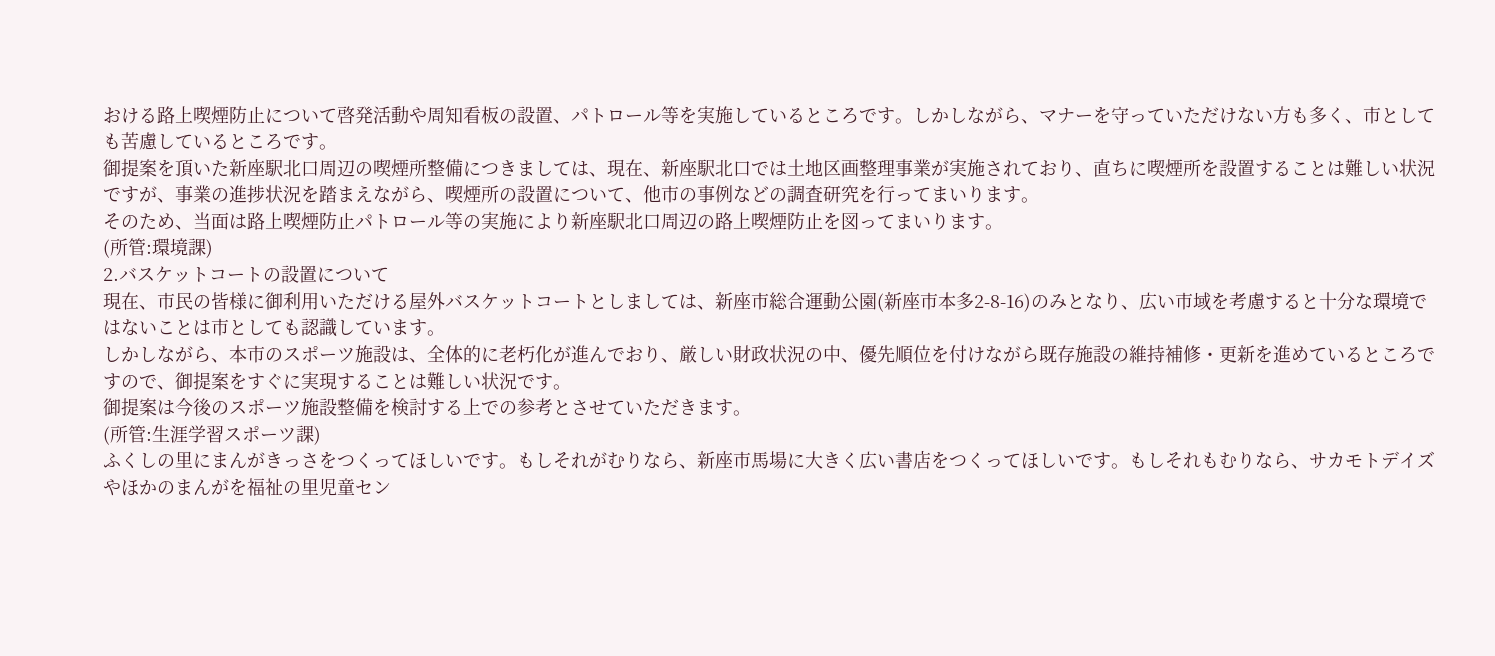おける路上喫煙防止について啓発活動や周知看板の設置、パトロール等を実施しているところです。しかしながら、マナーを守っていただけない方も多く、市としても苦慮しているところです。
御提案を頂いた新座駅北口周辺の喫煙所整備につきましては、現在、新座駅北口では土地区画整理事業が実施されており、直ちに喫煙所を設置することは難しい状況ですが、事業の進捗状況を踏まえながら、喫煙所の設置について、他市の事例などの調査研究を行ってまいります。
そのため、当面は路上喫煙防止パトロール等の実施により新座駅北口周辺の路上喫煙防止を図ってまいります。
(所管:環境課)
2.バスケットコートの設置について
現在、市民の皆様に御利用いただける屋外バスケットコートとしましては、新座市総合運動公園(新座市本多2-8-16)のみとなり、広い市域を考慮すると十分な環境ではないことは市としても認識しています。
しかしながら、本市のスポーツ施設は、全体的に老朽化が進んでおり、厳しい財政状況の中、優先順位を付けながら既存施設の維持補修・更新を進めているところですので、御提案をすぐに実現することは難しい状況です。
御提案は今後のスポーツ施設整備を検討する上での参考とさせていただきます。
(所管:生涯学習スポーツ課)
ふくしの里にまんがきっさをつくってほしいです。もしそれがむりなら、新座市馬場に大きく広い書店をつくってほしいです。もしそれもむりなら、サカモトデイズやほかのまんがを福祉の里児童セン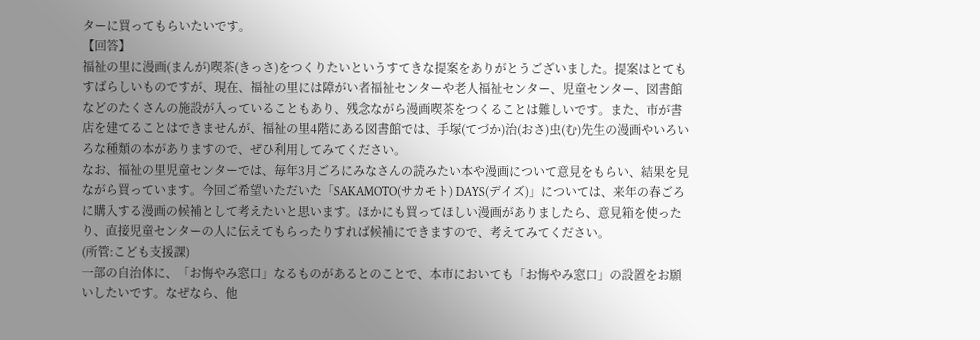ターに買ってもらいたいです。
【回答】
福祉の里に漫画(まんが)喫茶(きっさ)をつくりたいというすてきな提案をありがとうございました。提案はとてもすばらしいものですが、現在、福祉の里には障がい者福祉センターや老人福祉センター、児童センター、図書館などのたくさんの施設が入っていることもあり、残念ながら漫画喫茶をつくることは難しいです。また、市が書店を建てることはできませんが、福祉の里4階にある図書館では、手塚(てづか)治(おさ)虫(む)先生の漫画やいろいろな種類の本がありますので、ぜひ利用してみてください。
なお、福祉の里児童センターでは、毎年3月ごろにみなさんの読みたい本や漫画について意見をもらい、結果を見ながら買っています。今回ご希望いただいた「SAKAMOTO(サカモト) DAYS(デイズ)」については、来年の春ごろに購入する漫画の候補として考えたいと思います。ほかにも買ってほしい漫画がありましたら、意見箱を使ったり、直接児童センターの人に伝えてもらったりすれば候補にできますので、考えてみてください。
(所管:こども支援課)
一部の自治体に、「お悔やみ窓口」なるものがあるとのことで、本市においても「お悔やみ窓口」の設置をお願いしたいです。なぜなら、他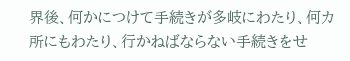界後、何かにつけて手続きが多岐にわたり、何カ所にもわたり、行かねばならない手続きをせ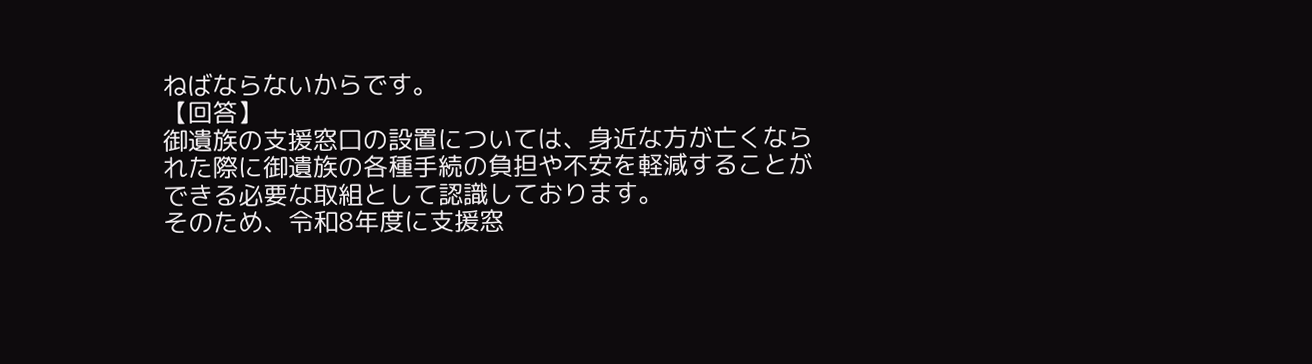ねばならないからです。
【回答】
御遺族の支援窓口の設置については、身近な方が亡くなられた際に御遺族の各種手続の負担や不安を軽減することができる必要な取組として認識しております。
そのため、令和8年度に支援窓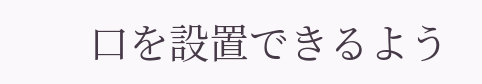口を設置できるよう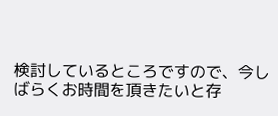検討しているところですので、今しばらくお時間を頂きたいと存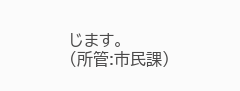じます。
(所管:市民課)